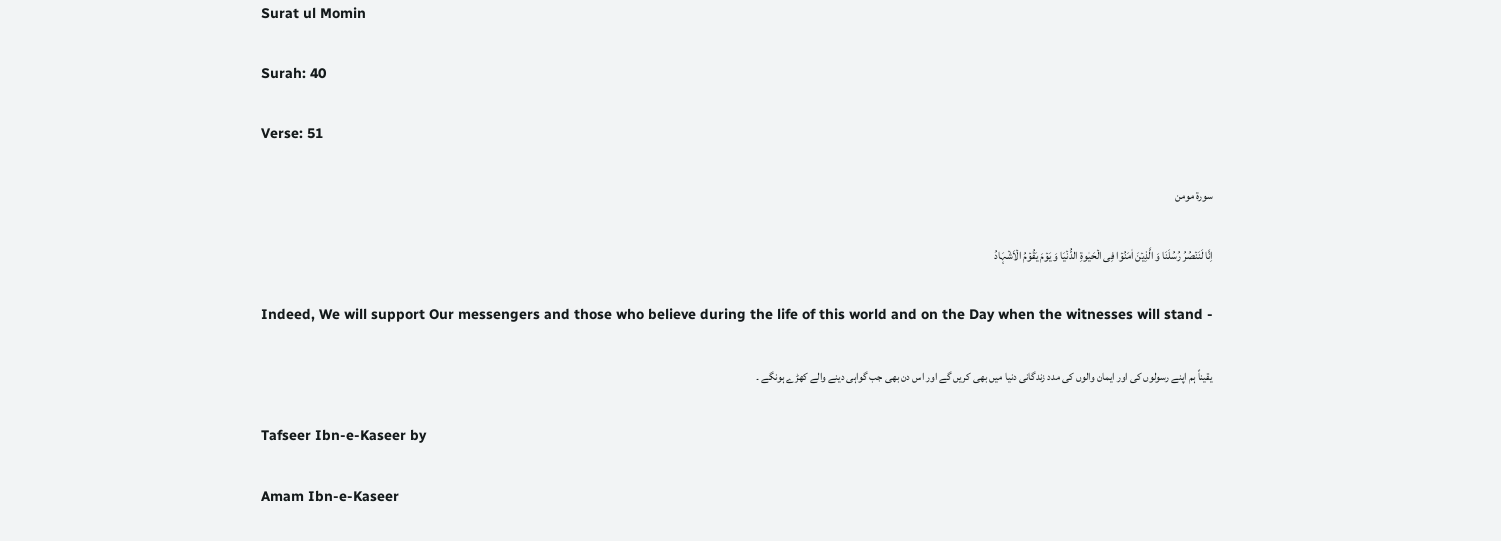Surat ul Momin

Surah: 40

Verse: 51

سورة مومن

اِنَّا لَنَنۡصُرُ رُسُلَنَا وَ الَّذِیۡنَ اٰمَنُوۡا فِی الۡحَیٰوۃِ الدُّنۡیَا وَ یَوۡمَ یَقُوۡمُ الۡاَشۡہَادُ

Indeed, We will support Our messengers and those who believe during the life of this world and on the Day when the witnesses will stand -

یقیناً ہم اپنے رسولوں کی اور ایمان والوں کی مدد زندگانی دنیا میں بھی کریں گے اور اس دن بھی جب گواہی دینے والے کھڑے ہونگے ۔

Tafseer Ibn-e-Kaseer by

Amam Ibn-e-Kaseer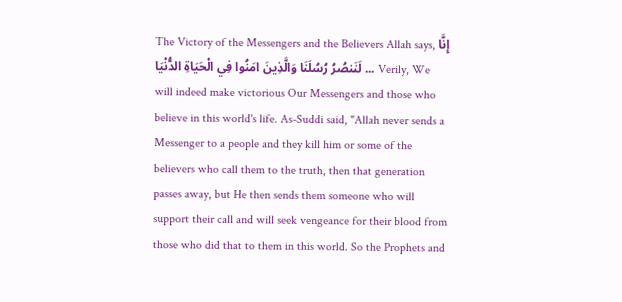The Victory of the Messengers and the Believers Allah says, إِنَّا لَنَنصُرُ رُسُلَنَا وَالَّذِينَ امَنُوا فِي الْحَيَاةِ الدُّنْيَا ... Verily, We will indeed make victorious Our Messengers and those who believe in this world's life. As-Suddi said, "Allah never sends a Messenger to a people and they kill him or some of the believers who call them to the truth, then that generation passes away, but He then sends them someone who will support their call and will seek vengeance for their blood from those who did that to them in this world. So the Prophets and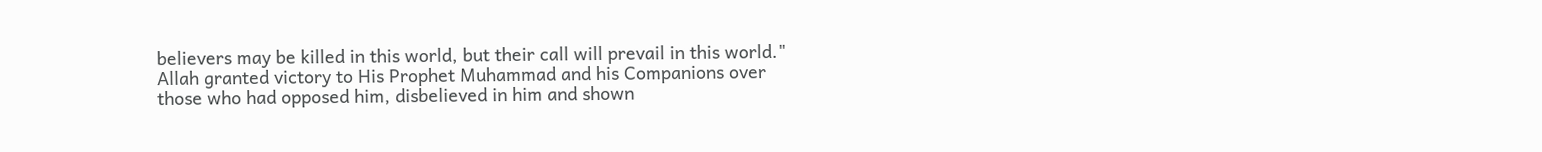believers may be killed in this world, but their call will prevail in this world." Allah granted victory to His Prophet Muhammad and his Companions over those who had opposed him, disbelieved in him and shown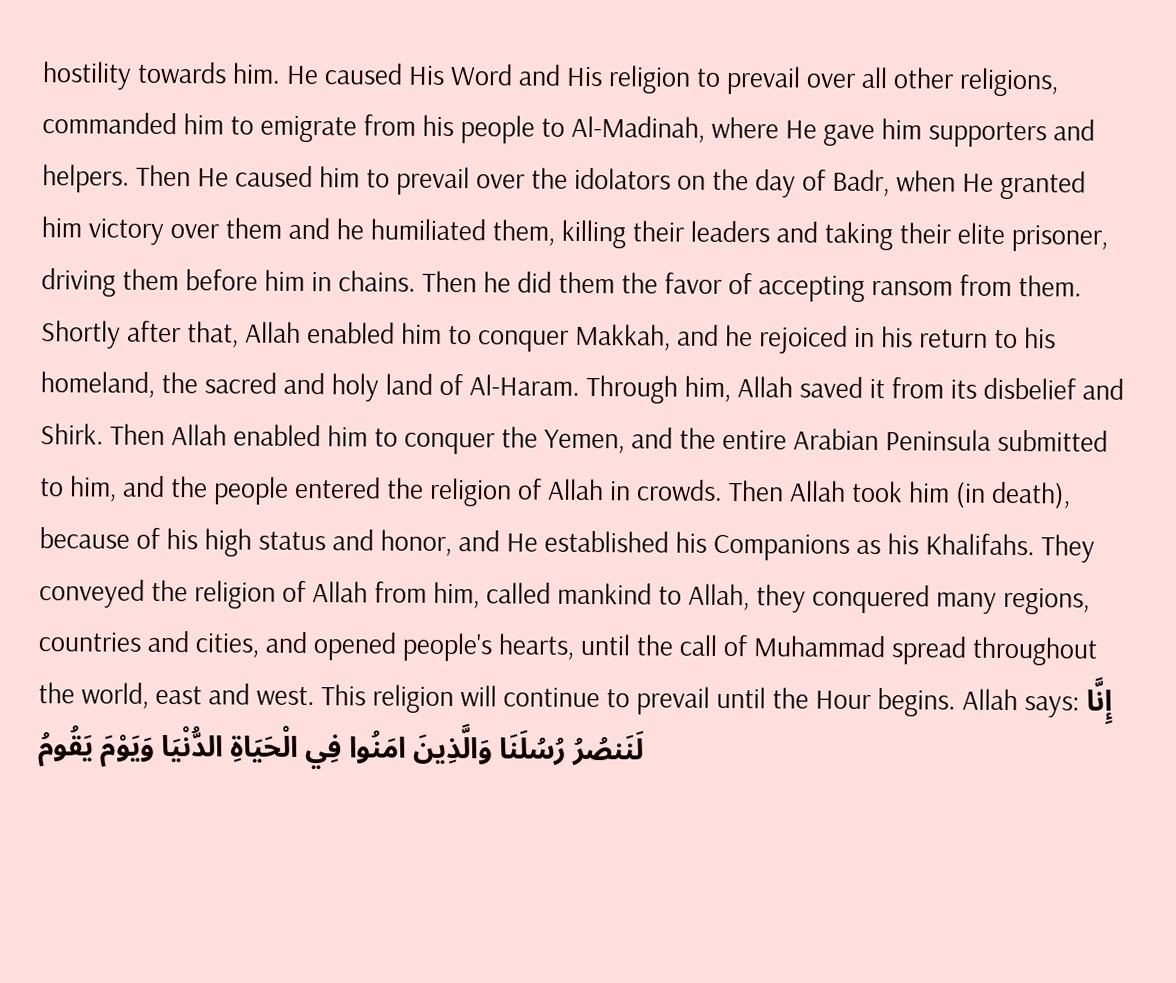hostility towards him. He caused His Word and His religion to prevail over all other religions, commanded him to emigrate from his people to Al-Madinah, where He gave him supporters and helpers. Then He caused him to prevail over the idolators on the day of Badr, when He granted him victory over them and he humiliated them, killing their leaders and taking their elite prisoner, driving them before him in chains. Then he did them the favor of accepting ransom from them. Shortly after that, Allah enabled him to conquer Makkah, and he rejoiced in his return to his homeland, the sacred and holy land of Al-Haram. Through him, Allah saved it from its disbelief and Shirk. Then Allah enabled him to conquer the Yemen, and the entire Arabian Peninsula submitted to him, and the people entered the religion of Allah in crowds. Then Allah took him (in death), because of his high status and honor, and He established his Companions as his Khalifahs. They conveyed the religion of Allah from him, called mankind to Allah, they conquered many regions, countries and cities, and opened people's hearts, until the call of Muhammad spread throughout the world, east and west. This religion will continue to prevail until the Hour begins. Allah says: إِنَّا لَنَنصُرُ رُسُلَنَا وَالَّذِينَ امَنُوا فِي الْحَيَاةِ الدُّنْيَا وَيَوْمَ يَقُومُ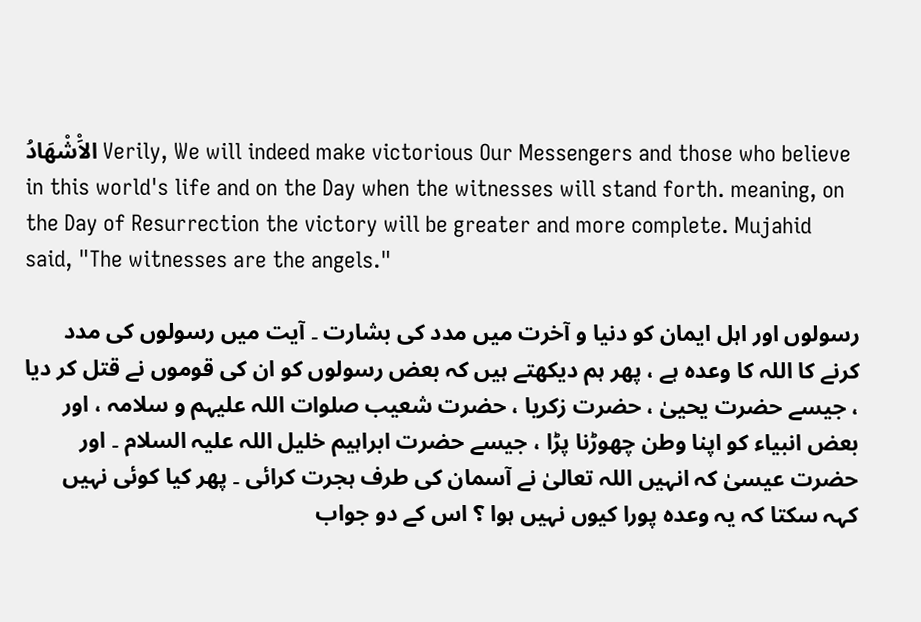الاَْشْهَادُ Verily, We will indeed make victorious Our Messengers and those who believe in this world's life and on the Day when the witnesses will stand forth. meaning, on the Day of Resurrection the victory will be greater and more complete. Mujahid said, "The witnesses are the angels."

رسولوں اور اہل ایمان کو دنیا و آخرت میں مدد کی بشارت ۔ آیت میں رسولوں کی مدد کرنے کا اللہ کا وعدہ ہے ، پھر ہم دیکھتے ہیں کہ بعض رسولوں کو ان کی قوموں نے قتل کر دیا ، جیسے حضرت یحییٰ ، حضرت زکریا ، حضرت شعیب صلوات اللہ علیہم و سلامہ ، اور بعض انبیاء کو اپنا وطن چھوڑنا پڑا ، جیسے حضرت ابراہیم خلیل اللہ علیہ السلام ۔ اور حضرت عیسیٰ کہ انہیں اللہ تعالیٰ نے آسمان کی طرف ہجرت کرائی ۔ پھر کیا کوئی نہیں کہہ سکتا کہ یہ وعدہ پورا کیوں نہیں ہوا ؟ اس کے دو جواب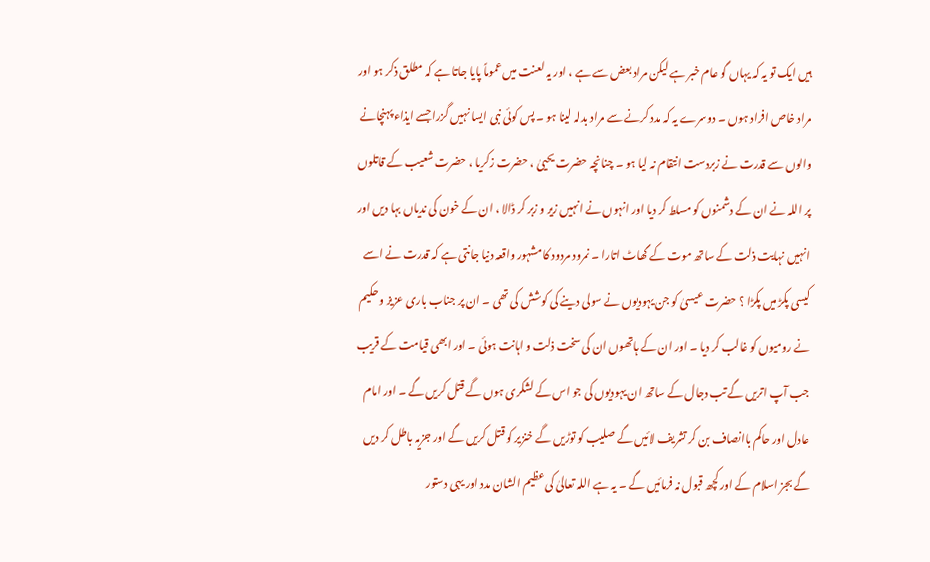ہیں ایک تو یہ کہ یہاں گو عام خبر ہے لیکن مراد بعض سے ہے ، اور یہ لعنت میں عموماً پایا جاتا ہے کہ مطلق ذکر ہو اور مراد خاص افراد ہوں ۔ دوسرے یہ کہ مدد کرنے سے مراد بدلہ لینا ہو ۔ پس کوئی نبی ایسا نہیں گزرا جسے ایذاء پہنچانے والوں سے قدرت نے زبردست انتقام نہ لیا ہو ۔ چنانچہ حضرت یحییٰ ، حضرت زکریا ، حضرت شعیب کے قاتلوں پر اللہ نے ان کے دشمنوں کو مسلط کر دیا اور انہوں نے انہیں زیر و زبر کر ڈالا ، ان کے خون کی ندیاں بہا دیں اور انہیں نہایت ذلت کے ساتھ موت کے گھاٹ اتارا ۔ نمرود مردود کا مشہور واقعہ دنیا جانتی ہے کہ قدرت نے اسے کیسی پکڑ میں پکڑا ؟ حضرت عیسیٰ کو جن یہودیوں نے سولی دینے کی کوشش کی تھی ۔ ان پر جناب باری عزیز و حکیم نے رومیوں کو غالب کر دیا ۔ اور ان کے ہاتھوں ان کی سخت ذلت و اہانت ہوئی ۔ اور ابھی قیامت کے قریب جب آپ اتریں گے تب دجال کے ساتھ ان یہودیوں کی جو اس کے لشکری ہوں گے قتل کریں گے ۔ اور امام عادل اور حاکم باانصاف بن کر تشریف لائیں گے صلیب کو توڑیں گے خنزیر کو قتل کریں گے اور جزیہ باطل کر دیں گے بجز اسلام کے اور کچھ قبول نہ فرمائیں گے ۔ یہ ہے اللہ تعالیٰ کی عظیم الشان مدد اور یہی دستور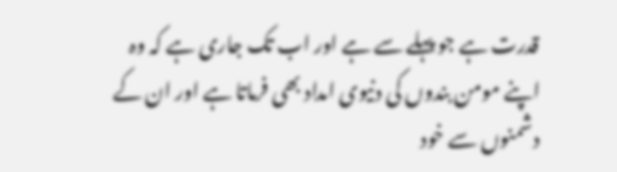قدرت ہے جو پہلے سے ہے اور اب تک جاری ہے کہ وہ اپنے مومن بندوں کی دنیوی امداد بھی فرماتا ہے اور ان کے دشمنوں سے خود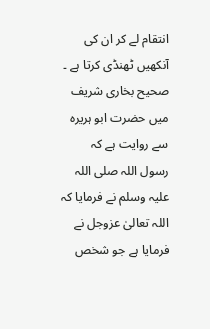انتقام لے کر ان کی آنکھیں ٹھنڈی کرتا ہے ۔ صحیح بخاری شریف میں حضرت ابو ہریرہ سے روایت ہے کہ رسول اللہ صلی اللہ علیہ وسلم نے فرمایا کہ اللہ تعالیٰ عزوجل نے فرمایا ہے جو شخص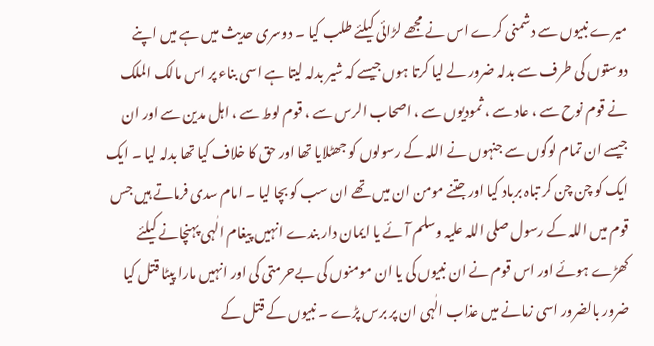میرے نبیوں سے دشمنی کرے اس نے مجھے لڑائی کیلئے طلب کیا ۔ دوسری حدیث میں ہے میں اپنے دوستوں کی طرف سے بدلہ ضرور لے لیا کرتا ہوں جیسے کہ شیر بدلہ لیتا ہے اسی بناء پر اس مالک الملک نے قوم نوح سے ، عاد سے ، ثمودیوں سے ، اصحاب الرس سے ، قوم لوط سے ، اہل مدین سے اور ان جیسے ان تمام لوگوں سے جنہوں نے اللہ کے رسولوں کو جھٹلایا تھا اور حق کا خلاف کیا تھا بدلہ لیا ۔ ایک ایک کو چن چن کر تباہ برباد کیا اور جتنے مومن ان میں تھے ان سب کو بچا لیا ۔ امام سدی فرماتے ہیں جس قوم میں اللہ کے رسول صلی اللہ علیہ وسلم آئے یا ایمان دار بندے انہیں پیغام الٰہی پہنچانے کیلئے کھڑے ہوئے اور اس قوم نے ان نبیوں کی یا ان مومنوں کی بےحرمتی کی اور انہیں مارا پیٹا قتل کیا ضرور بالضرور اسی زمانے میں عذاب الٰہی ان پر برس پڑے ۔ نبیوں کے قتل کے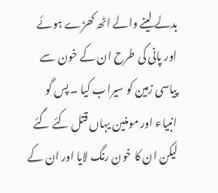بدلے لینے والے اٹھ کھڑے ہوئے اور پانی کی طرح ان کے خون سے پیاسی زمین کو سیراب کیا ۔ پس گو انبیاء اور مومنین یہاں قتل کئے گئے لیکن ان کا خون رنگ لایا اور ان کے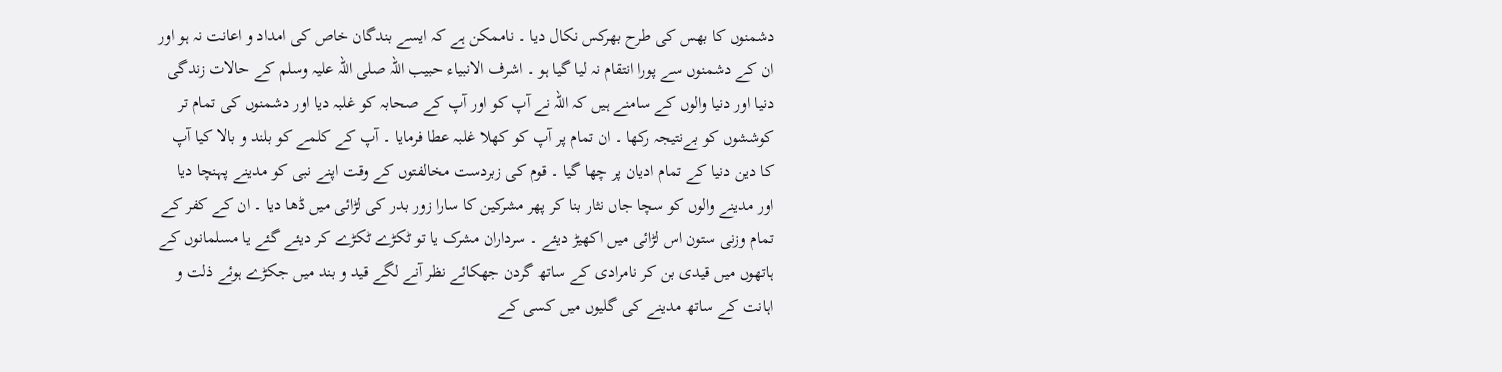دشمنوں کا بھس کی طرح بھرکس نکال دیا ۔ ناممکن ہے کہ ایسے بندگان خاص کی امداد و اعانت نہ ہو اور ان کے دشمنوں سے پورا انتقام نہ لیا گیا ہو ۔ اشرف الانبیاء حبیب اللہ صلی اللہ علیہ وسلم کے حالات زندگی دنیا اور دنیا والوں کے سامنے ہیں کہ اللہ نے آپ کو اور آپ کے صحابہ کو غلبہ دیا اور دشمنوں کی تمام تر کوششوں کو بےنتیجہ رکھا ۔ ان تمام پر آپ کو کھلا غلبہ عطا فرمایا ۔ آپ کے کلمے کو بلند و بالا کیا آپ کا دین دنیا کے تمام ادیان پر چھا گیا ۔ قوم کی زبردست مخالفتوں کے وقت اپنے نبی کو مدینے پہنچا دیا اور مدینے والوں کو سچا جاں نثار بنا کر پھر مشرکین کا سارا زور بدر کی لڑائی میں ڈھا دیا ۔ ان کے کفر کے تمام وزنی ستون اس لڑائی میں اکھیڑ دیئے ۔ سرداران مشرک یا تو ٹکڑے ٹکڑے کر دیئے گئے یا مسلمانوں کے ہاتھوں میں قیدی بن کر نامرادی کے ساتھ گردن جھکائے نظر آنے لگے قید و بند میں جکڑے ہوئے ذلت و اہانت کے ساتھ مدینے کی گلیوں میں کسی کے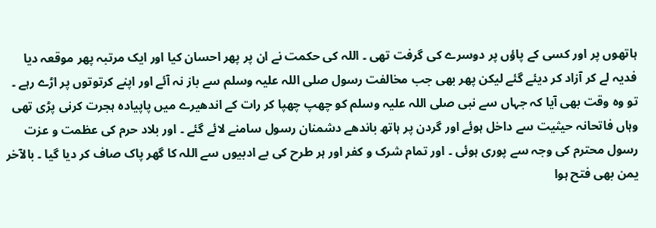ہاتھوں پر اور کسی کے پاؤں پر دوسرے کی گرفت تھی ۔ اللہ کی حکمت نے ان پر پھر احسان کیا اور ایک مرتبہ پھر موقعہ دیا فدیہ لے کر آزاد کر دیئے گئے لیکن پھر بھی جب مخالفت رسول صلی اللہ علیہ وسلم سے باز نہ آئے اور اپنے کرتوتوں پر اڑے رہے ۔ تو وہ وقت بھی آیا کہ جہاں سے نبی صلی اللہ علیہ وسلم کو چھپ چھپا کر رات کے اندھیرے میں پاپیادہ ہجرت کرنی پڑی تھی وہاں فاتحانہ حیثیت سے داخل ہوئے اور گردن پر ہاتھ باندھے دشمنان رسول سامنے لائے گئے ۔ اور بلاد حرم کی عظمت و عزت رسول محترم کی وجہ سے پوری ہوئی ۔ اور تمام شرک و کفر اور ہر طرح کی بے ادبیوں سے اللہ کا گھر پاک صاف کر دیا گیا ۔ بالآخر یمن بھی فتح ہوا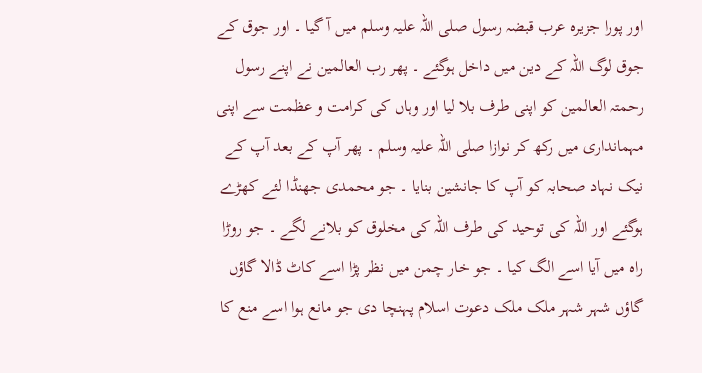اور پورا جزیرہ عرب قبضہ رسول صلی اللہ علیہ وسلم میں آ گیا ۔ اور جوق کے جوق لوگ اللہ کے دین میں داخل ہوگئے ۔ پھر رب العالمین نے اپنے رسول رحمتہ العالمین کو اپنی طرف بلا لیا اور وہاں کی کرامت و عظمت سے اپنی مہمانداری میں رکھ کر نوازا صلی اللہ علیہ وسلم ۔ پھر آپ کے بعد آپ کے نیک نہاد صحابہ کو آپ کا جانشین بنایا ۔ جو محمدی جھنڈا لئے کھڑے ہوگئے اور اللہ کی توحید کی طرف اللہ کی مخلوق کو بلانے لگے ۔ جو روڑا راہ میں آیا اسے الگ کیا ۔ جو خار چمن میں نظر پڑا اسے کاٹ ڈالا گاؤں گاؤں شہر شہر ملک ملک دعوت اسلام پہنچا دی جو مانع ہوا اسے منع کا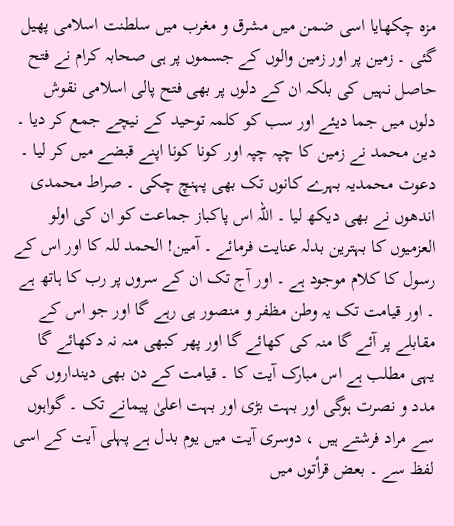مزہ چکھایا اسی ضمن میں مشرق و مغرب میں سلطنت اسلامی پھیل گئی ۔ زمین پر اور زمین والوں کے جسموں پر ہی صحابہ کرام نے فتح حاصل نہیں کی بلکہ ان کے دلوں پر بھی فتح پالی اسلامی نقوش دلوں میں جما دیئے اور سب کو کلمہ توحید کے نیچے جمع کر دیا ۔ دین محمد نے زمین کا چپہ چپہ اور کونا کونا اپنے قبضے میں کر لیا ۔ دعوت محمدیہ بہرے کانوں تک بھی پہنچ چکی ۔ صراط محمدی اندھوں نے بھی دیکھ لیا ۔ اللہ اس پاکباز جماعت کو ان کی اولو العزمیوں کا بہترین بدلہ عنایت فرمائے ۔ آمین! الحمد للہ کا اور اس کے رسول کا کلام موجود ہے ۔ اور آج تک ان کے سروں پر رب کا ہاتھ ہے ۔ اور قیامت تک یہ وطن مظفر و منصور ہی رہے گا اور جو اس کے مقابلے پر آئے گا منہ کی کھائے گا اور پھر کبھی منہ نہ دکھائے گا یہی مطلب ہے اس مبارک آیت کا ۔ قیامت کے دن بھی دینداروں کی مدد و نصرت ہوگی اور بہت بڑی اور بہت اعلیٰ پیمانے تک ۔ گواہوں سے مراد فرشتے ہیں ، دوسری آیت میں یوم بدل ہے پہلی آیت کے اسی لفظ سے ۔ بعض قرأتوں میں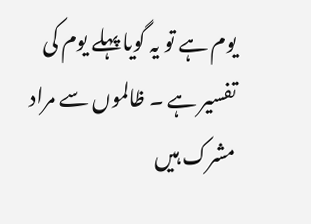یوم ہے تو یہ گویا پہلے یوم کی تفسیر ہے ۔ ظالموں سے مراد مشرک ہیں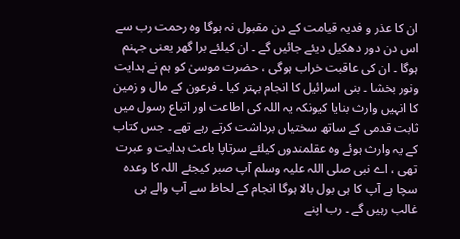ان کا عذر و فدیہ قیامت کے دن مقبول نہ ہوگا وہ رحمت رب سے اس دن دور دھکیل دیئے جائیں گے ۔ ان کیلئے برا گھر یعنی جہنم ہوگا ۔ ان کی عاقبت خراب ہوگی ، حضرت موسیٰ کو ہم نے ہدایت ونور بخشا ۔ بنی اسرائیل کا انجام بہتر کیا ۔ فرعون کے مال و زمین کا انہیں وارث بنایا کیونکہ یہ اللہ کی اطاعت اور اتباع رسول میں ثابت قدمی کے ساتھ سختیاں برداشت کرتے رہے تھے ۔ جس کتاب کے یہ وارث ہوئے وہ عقلمندوں کیلئے سرتاپا باعث ہدایت و عبرت تھی ، اے نبی صلی اللہ علیہ وسلم آپ صبر کیجئے اللہ کا وعدہ سچا ہے آپ کا ہی بول بالا ہوگا انجام کے لحاظ سے آپ والے ہی غالب رہیں گے ۔ رب اپنے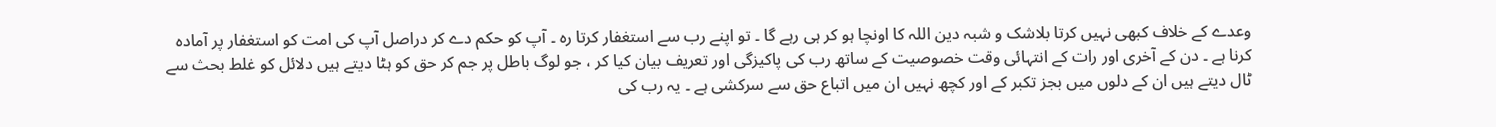وعدے کے خلاف کبھی نہیں کرتا بلاشک و شبہ دین اللہ کا اونچا ہو کر ہی رہے گا ۔ تو اپنے رب سے استغفار کرتا رہ ۔ آپ کو حکم دے کر دراصل آپ کی امت کو استغفار پر آمادہ کرنا ہے ۔ دن کے آخری اور رات کے انتہائی وقت خصوصیت کے ساتھ رب کی پاکیزگی اور تعریف بیان کیا کر ، جو لوگ باطل پر جم کر حق کو ہٹا دیتے ہیں دلائل کو غلط بحث سے ٹال دیتے ہیں ان کے دلوں میں بجز تکبر کے اور کچھ نہیں ان میں اتباع حق سے سرکشی ہے ۔ یہ رب کی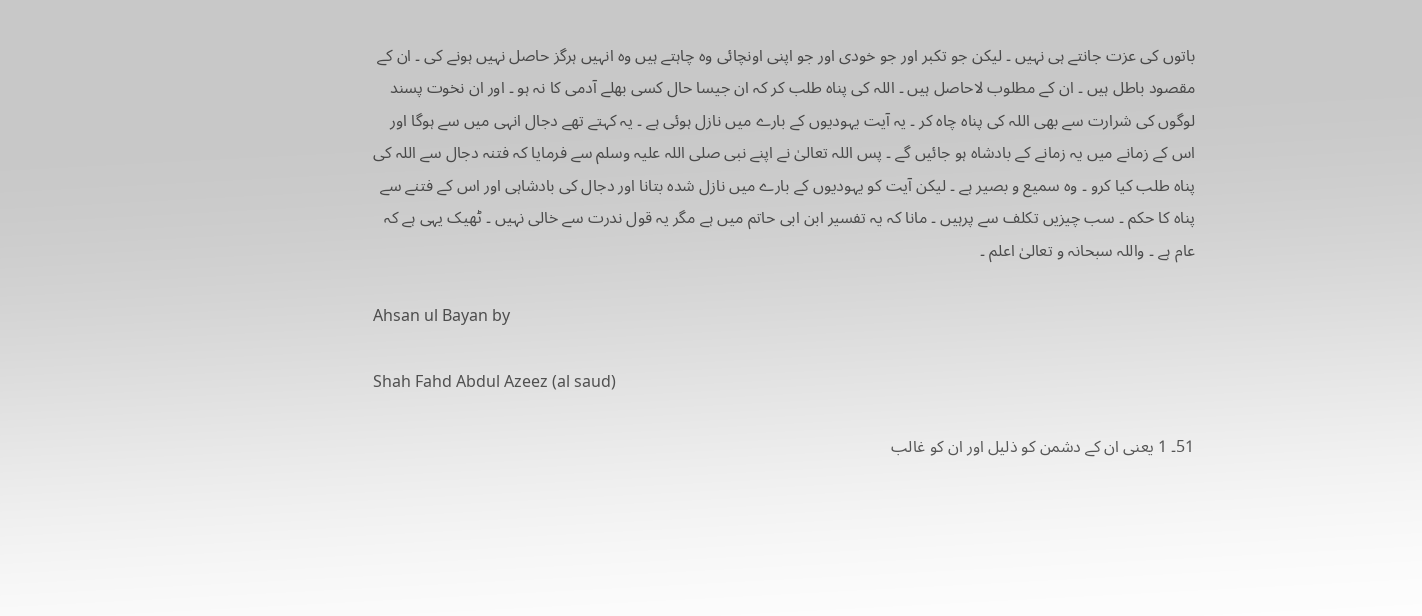باتوں کی عزت جانتے ہی نہیں ۔ لیکن جو تکبر اور جو خودی اور جو اپنی اونچائی وہ چاہتے ہیں وہ انہیں ہرگز حاصل نہیں ہونے کی ۔ ان کے مقصود باطل ہیں ۔ ان کے مطلوب لاحاصل ہیں ۔ اللہ کی پناہ طلب کر کہ ان جیسا حال کسی بھلے آدمی کا نہ ہو ۔ اور ان نخوت پسند لوگوں کی شرارت سے بھی اللہ کی پناہ چاہ کر ۔ یہ آیت یہودیوں کے بارے میں نازل ہوئی ہے ۔ یہ کہتے تھے دجال انہی میں سے ہوگا اور اس کے زمانے میں یہ زمانے کے بادشاہ ہو جائیں گے ۔ پس اللہ تعالیٰ نے اپنے نبی صلی اللہ علیہ وسلم سے فرمایا کہ فتنہ دجال سے اللہ کی پناہ طلب کیا کرو ۔ وہ سمیع و بصیر ہے ۔ لیکن آیت کو یہودیوں کے بارے میں نازل شدہ بتانا اور دجال کی بادشاہی اور اس کے فتنے سے پناہ کا حکم ۔ سب چیزیں تکلف سے پرہیں ۔ مانا کہ یہ تفسیر ابن ابی حاتم میں ہے مگر یہ قول ندرت سے خالی نہیں ۔ ٹھیک یہی ہے کہ عام ہے ۔ واللہ سبحانہ و تعالیٰ اعلم ۔

Ahsan ul Bayan by

Shah Fahd Abdul Azeez (al saud)

51۔ 1 یعنی ان کے دشمن کو ذلیل اور ان کو غالب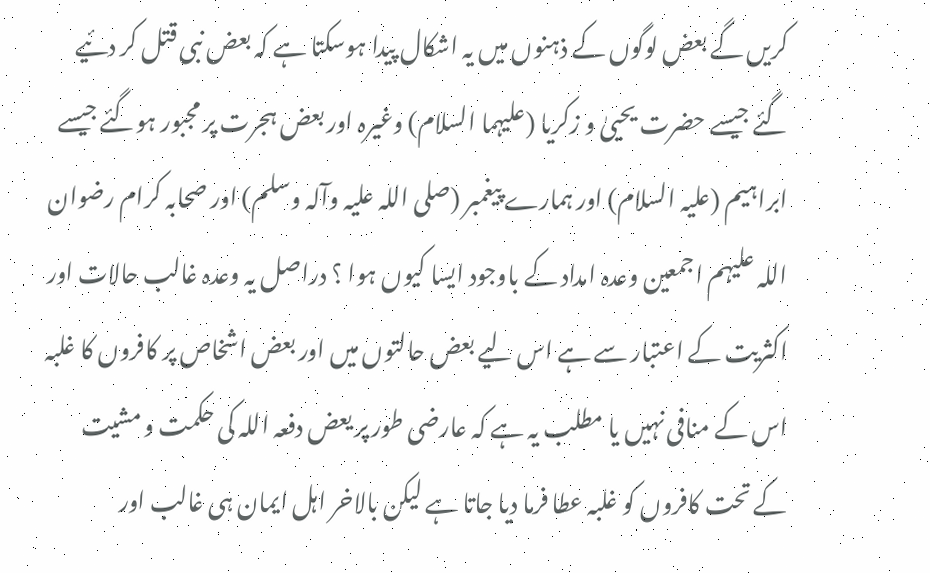کریں گے بعض لوگوں کے ذہنوں میں یہ اشکال پیدا ہوسکتا ہے کہ بعض نبی قتل کر دئیے گئے جیسے حضرت یحییٰ و زکریا (علیہما السلام) وغیرہ اور بعض ہجرت پر مجبور ہوگئے جیسے ابراہیم (علیہ السلام) اور ہمارے پیغمبر (صلی اللہ علیہ وآلہ وسلم) اور صحابہ کرام رضوان اللہ علیہم اجمعین وعدہ امداد کے باوجود ایسا کیوں ہوا ؟ دراصل یہ وعدہ غالب حالات اور اکثریت کے اعتبار سے ہے اس لیے بعض حالتوں میں اور بعض اشخاص پر کافروں کا غلبہ اس کے منافی نہیں یا مطلب یہ ہے کہ عارضی طور پر یعض دفعہ اللہ کی حکمت و مشیت کے تحت کافروں کو غلبہ عطا فرما دیا جاتا ہے لیکن بالاخر اہل ایمان ہی غالب اور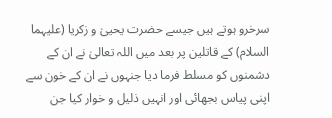سرخرو ہوتے ہیں جیسے حضرت یحییٰ و زکریا (علیہما السلام) کے قاتلین پر بعد میں اللہ تعالیٰ نے ان کے دشمنوں کو مسلط فرما دیا جنہوں نے ان کے خون سے اپنی پیاس بجھائی اور انہیں ذلیل و خوار کیا جن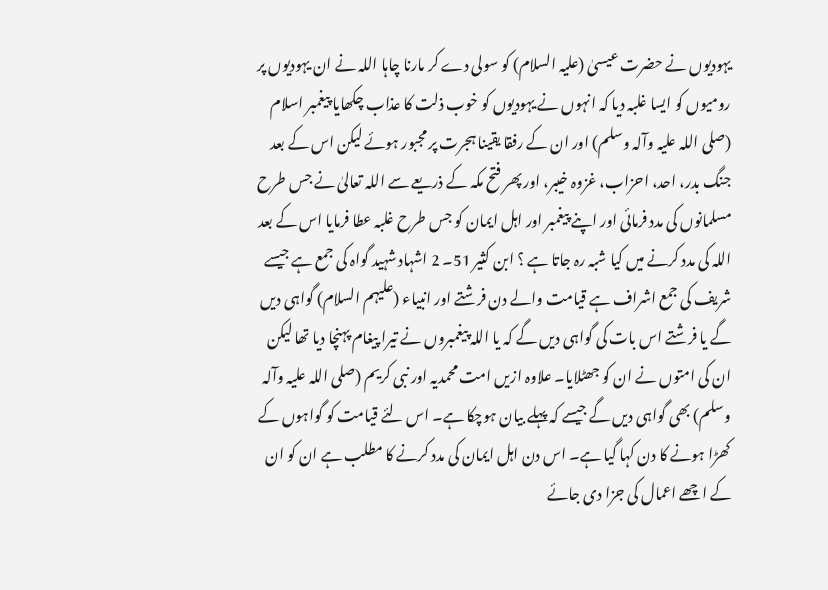یہودیوں نے حضرت عیسیٰ (علیہ السلام) کو سولی دے کر مارنا چاہا اللہ نے ان یہودیوں پر رومیوں کو ایسا غلبہ دیا کہ انہوں نے یہودیوں کو خوب ذلت کا عذاب چکھایا پیغمبر اسلام (صلی اللہ علیہ وآلہ وسلم) اور ان کے رفقا یقینا ہجرت پر مجبور ہوئے لیکن اس کے بعد جنگ بدر، احد، احزاب، غزوہ خیبر، اور پھر فتح مکہ کے ذریعے سے اللہ تعالیٰ نے جس طرح مسلمانوں کی مدد فرمائی اور اپنے پیغمبر اور اہل ایمان کو جس طرح غلبہ عطا فرمایا اس کے بعد اللہ کی مدد کرنے میں کیا شبہ رہ جاتا ہے ؟ ابن کثیر 51۔ 2 اشہاد شہید گواہ کی جمع ہے جیسے شریف کی جمع اشراف ہے قیامت والے دن فرشتے اور انبیاء (علیہم السلام) گواہی دیں گے یا فرشتے اس بات کی گواہی دیں گے کہ یا اللہ پیغمبروں نے تیرا پیغام پہنچا دیا تھا لیکن ان کی امتوں نے ان کو جھٹلایا۔ علاوہ ازیں امت محمدیہ اور نبی کریم (صلی اللہ علیہ وآلہ وسلم) بھی گواہی دیں گے جیسے کہ پہلے بیان ہوچکا ہے۔ اس لئے قیامت کو گواہوں کے کھڑا ہونے کا دن کہا گیا ہے۔ اس دن اہل ایمان کی مدد کرنے کا مطلب ہے ان کو ان کے اچھے اعمال کی جزا دی جائے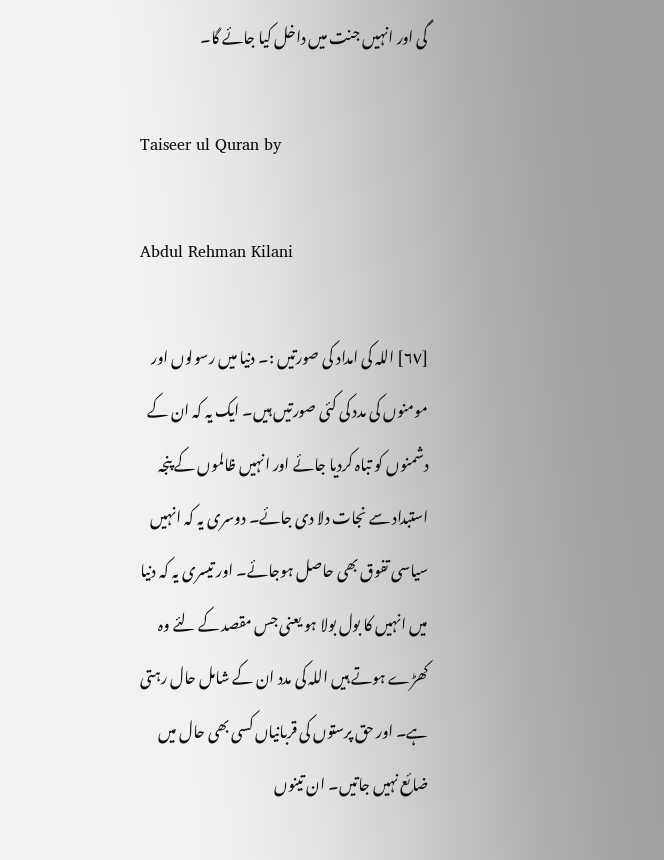گی اور انہیں جنت میں داخل کیا جائے گا۔

Taiseer ul Quran by

Abdul Rehman Kilani

[٦٧] اللہ کی امداد کی صورتیں :۔ دنیا میں رسولوں اور مومنوں کی مدد کی کئی صورتیں ہیں۔ ایک یہ کہ ان کے دشمنوں کو تباہ کردیا جائے اور انہیں ظالموں کے پنجہ استبداد سے نجات دلا دی جائے۔ دوسری یہ کہ انہیں سیاسی تفوق بھی حاصل ہوجائے۔ اور تیسری یہ کہ دنیا میں انہیں کا بول بولا ہو یعنی جس مقصد کے لئے وہ کھڑے ہوتے ہیں اللہ کی مدد ان کے شامل حال رہتی ہے۔ اور حق پرستوں کی قربانیاں کسی بھی حال میں ضائع نہیں جاتیں۔ ان تینوں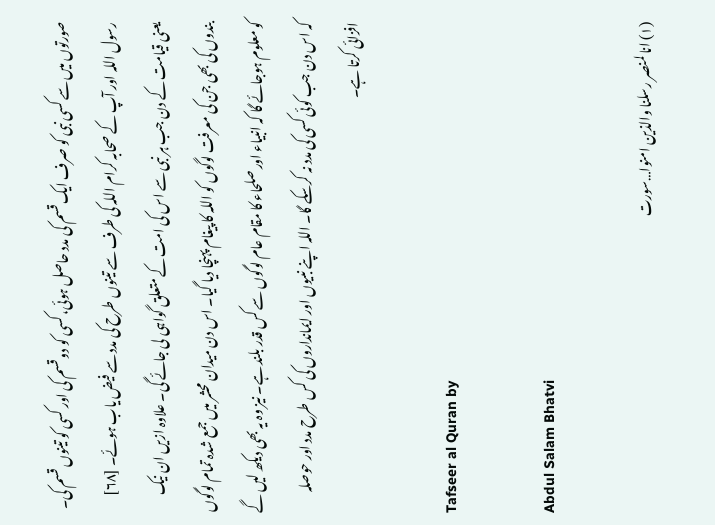صورتوں میں سے کسی نبی کو صرف ایک قسم کی مدد حاصل ہوئی، کسی کو دو قسم کی اور کسی کو تینوں قسم کی۔ رسول اللہ اور آپ کے صحابہ کرام اللہ کی طرف سے تینوں طرح کی مدد سے فیض یاب ہوئے۔ [٦٨] یعنی قیامت کے دن جب ہر نبی سے اس کی امت کے متعلق گواہی لی جائے گی۔ علاوہ ازیں ان نیک بندوں کی بھی جن کی معرفت لوگوں کو اللہ کا پیغام پہنچا دیا گیا۔ اس دن میدان محشر میں جمع شدہ تمام لوگوں کو معلوم ہوجائے گا کہ انبیاء اور صلحاء کا مقام عام لوگوں سے کس قدر بلند ہے۔ نیز وہ یہ بھی دیکھ لیں گے کہ اس دن جب کوئی کسی کی مدد نہ کرسکے گا۔ اللہ اپنے نبیوں اور ایمانداروں کی کس طرح مدد اور حوصلہ افزائی کرتا ہے۔

Tafseer al Quran by

Abdul Salam Bhatvi

(١) انا لمنصر رسلنا والذین امنوا…سورت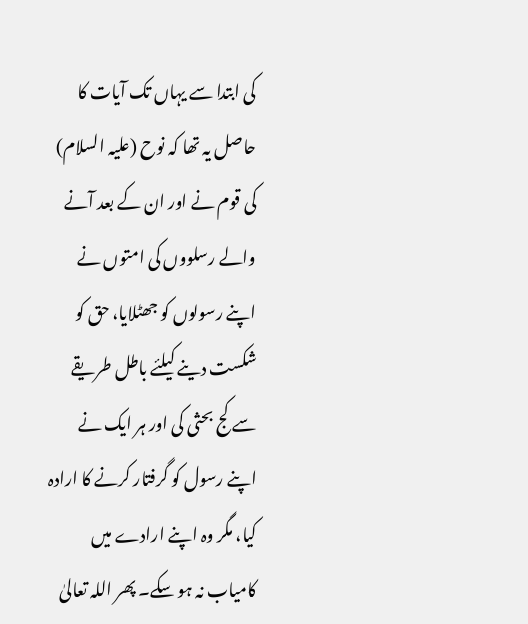کی ابتدا سے یہاں تک آیات کا حاصل یہ تھا کہ نوح (علیہ السلام) کی قوم نے اور ان کے بعد آنے والے رسلووں کی امتوں نے اپنے رسولوں کو جھٹلایا، حق کو شکست دینے کیلئے باطل طریقے سے کج بحثی کی اور ہر ایک نے اپنے رسول کو گرفتار کرنے کا ارادہ کیا، مگر وہ اپنے ارادے میں کامیاب نہ ہو سکے۔ پھر اللہ تعالیٰ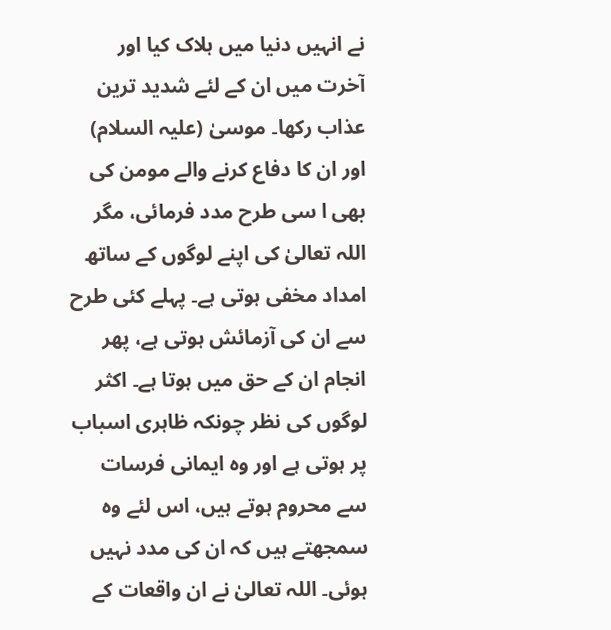نے انہیں دنیا میں ہلاک کیا اور آخرت میں ان کے لئے شدید ترین عذاب رکھا۔ موسیٰ (علیہ السلام) اور ان کا دفاع کرنے والے مومن کی بھی ا سی طرح مدد فرمائی، مگر اللہ تعالیٰ کی اپنے لوگوں کے ساتھ امداد مخفی ہوتی ہے۔ پہلے کئی طرح سے ان کی آزمائش ہوتی ہے، پھر انجام ان کے حق میں ہوتا ہے۔ اکثر لوگوں کی نظر چونکہ ظاہری اسباب پر ہوتی ہے اور وہ ایمانی فرسات سے محروم ہوتے ہیں، اس لئے وہ سمجھتے ہیں کہ ان کی مدد نہیں ہوئی۔ اللہ تعالیٰ نے ان واقعات کے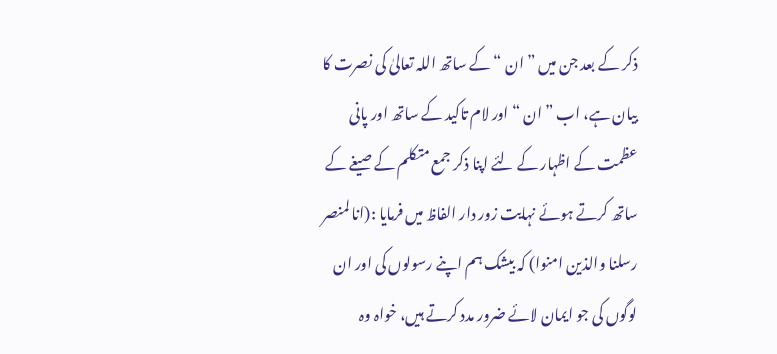ذکر کے بعد جن میں ” ان “ کے ساتھ اللہ تعالیٰ کی نصرت کا بیان ہے، اب ” ان “ اور لام تاکید کے ساتھ اور پانی عظمت کے اظہار کے لئے اپنا ذکر جمع متکلم کے صیغے کے ساتھ کرتے ہوئے نہایت زور دار الفاظ میں فرمایا :(انا لمنصر رسلنا والذین امنوا) کہ بیشک ہم اپنے رسولوں کی اور ان لوگوں کی جو ایمان لائے ضرور مدد کرتے ہیں، خواہ وہ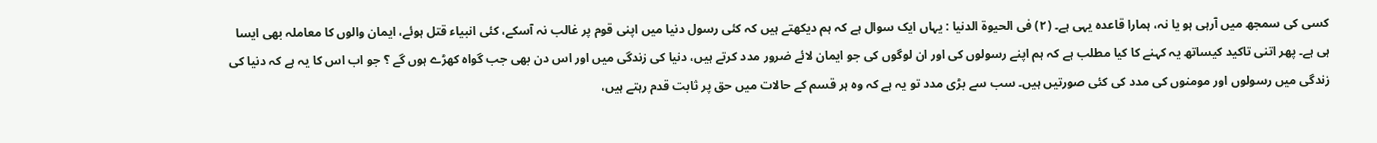کسی کی سمجھ میں آرہی ہو یا نہ، ہمارا قاعدہ یہی ہے۔ (٢) فی الحیوۃ الدنیا : یہاں ایک سوال ہے کہ ہم دیکھتے ہیں کہ کئی رسول دنیا میں اپنی قوم پر غالب نہ آسکے، کئی انبیاء قتل ہوئے، ایمان والوں کا معاملہ بھی ایسا ہی ہے۔ پھر اتنی تاکید کیساتھ یہ کہنے کا کیا مطلب ہے کہ ہم اپنے رسولوں کی اور ان لوگوں کی جو ایمان لائے ضرور مدد کرتے ہیں، دنیا کی زندگی میں اور اس دن بھی جب گواہ کھڑے ہوں گے ؟ جو اب اس کا یہ ہے کہ دنیا کی زندگی میں رسولوں اور مومنوں کی مدد کی کئی صورتیں ہیں۔ سب سے بڑی مدد تو یہ ہے کہ وہ ہر قسم کے حالات میں حق پر ثابت قدم رہتے ہیں،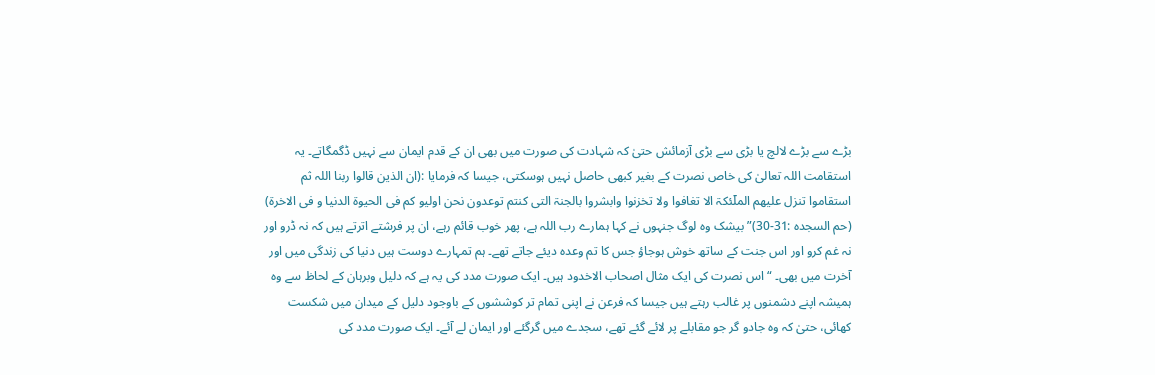بڑے سے بڑے لالچ یا بڑی سے بڑی آزمائش حتیٰ کہ شہادت کی صورت میں بھی ان کے قدم ایمان سے نہیں ڈگمگاتے۔ یہ استقامت اللہ تعالیٰ کی خاص نصرت کے بغیر کبھی حاصل نہیں ہوسکتی، جیسا کہ فرمایا :(ان الذین قالوا ربنا اللہ ثم استقاموا تنزل علیھم الملٓئکۃ الا تغافوا ولا تخزنوا وابشروا بالجنۃ التی کنتم توعدون نحن اولیو کم فی الحیوۃ الدنیا و فی الاخرۃ) (حم السجدہ :31-30)” بیشک وہ لوگ جنہوں نے کہا ہمارے رب اللہ ہے، پھر خوب قائم رہے، ان پر فرشتے اترتے ہیں کہ نہ ڈرو اور نہ غم کرو اور اس جنت کے ساتھ خوش ہوجاؤ جس کا تم وعدہ دیئے جاتے تھے۔ ہم تمہارے دوست ہیں دنیا کی زندگی میں اور آخرت میں بھی۔ “ اس نصرت کی ایک مثال اصحاب الاخدود ہیں۔ ایک صورت مدد کی یہ ہے کہ دلیل وبرہان کے لحاظ سے وہ ہمیشہ اپنے دشمنوں پر غالب رہتے ہیں جیسا کہ فرعن نے اپنی تمام تر کوششوں کے باوجود دلیل کے میدان میں شکست کھائی، حتیٰ کہ وہ جادو گر جو مقابلے پر لائے گئے تھے، سجدے میں گرگئے اور ایمان لے آئے۔ ایک صورت مدد کی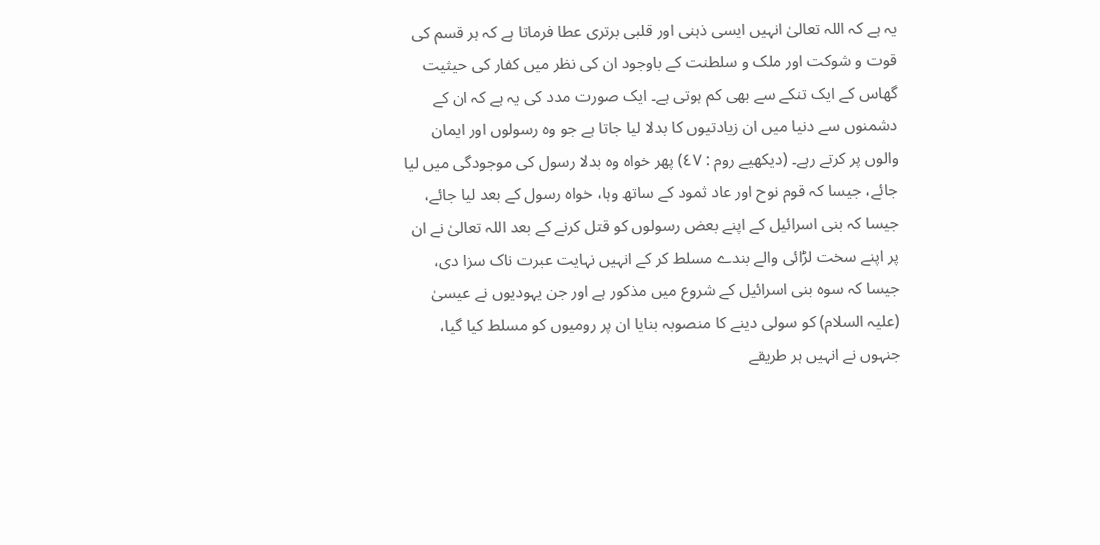یہ ہے کہ اللہ تعالیٰ انہیں ایسی ذہنی اور قلبی برتری عطا فرماتا ہے کہ ہر قسم کی قوت و شوکت اور ملک و سلطنت کے باوجود ان کی نظر میں کفار کی حیثیت گھاس کے ایک تنکے سے بھی کم ہوتی ہے۔ ایک صورت مدد کی یہ ہے کہ ان کے دشمنوں سے دنیا میں ان زیادتیوں کا بدلا لیا جاتا ہے جو وہ رسولوں اور ایمان والوں پر کرتے رہے۔ (دیکھیے روم : ٤٧) پھر خواہ وہ بدلا رسول کی موجودگی میں لیا جائے، جیسا کہ قوم نوح اور عاد ثمود کے ساتھ وہا، خواہ رسول کے بعد لیا جائے، جیسا کہ بنی اسرائیل کے اپنے بعض رسولوں کو قتل کرنے کے بعد اللہ تعالیٰ نے ان پر اپنے سخت لڑائی والے بندے مسلط کر کے انہیں نہایت عبرت ناک سزا دی، جیسا کہ سوہ بنی اسرائیل کے شروع میں مذکور ہے اور جن یہودیوں نے عیسیٰ (علیہ السلام) کو سولی دینے کا منصوبہ بنایا ان پر رومیوں کو مسلط کیا گیا، جنہوں نے انہیں ہر طریقے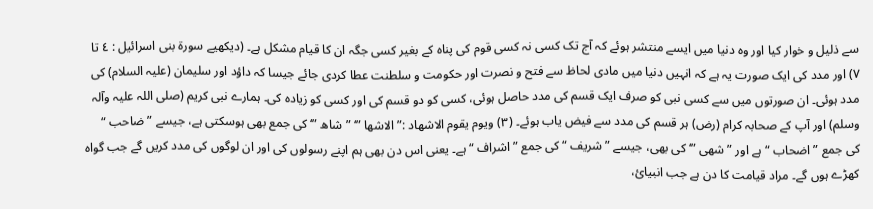سے ذلیل و خوار کیا اور وہ دنیا میں ایسے منتشر ہوئے کہ آج تک کسی نہ کسی قوم کی پناہ کے بغیر کسی جگہ ان کا قیام مشکل ہے۔ (دیکھیے سورة بنی اسرائیل : ٤ تا ٧) اور مدد کی ایک صورت یہ ہے کہ انہیں دنیا میں مادی لحاظ سے فتح و نصرت اور حکومت و سلطنت عطا کردی جائے جیسا کہ داؤد اور سلیمان (علیہ السلام) کی مدد ہوئی۔ ان صورتوں میں سے کسی نبی کو صرف ایک قسم کی مدد حاصل ہوئی، کسی کو دو قسم کی اور کسی کو زیادہ کی۔ ہمارے نبی کریم (صلی اللہ علیہ وآلہ وسلم) اور آپ کے صحابہ کرام (رض) ہر قسم کی مدد سے فیض یاب ہوئے۔ (٣) ویوم یقوم الاشھاد :” الاشھا ”‘ ” شاھ ”‘ کی جمع بھی ہوسکتی ہے، جیسے ” ضاحب “ کی جمع ” اضحاب “ ہے اور ” شھی ”‘ کی بھی، جیسے ” شریف “ کی جمع ” اشراف “ ہے۔ یعنی اس دن بھی ہم اپنے رسولوں کی اور ان لوگوں کی مدد کریں گے جب گواہ کھڑے ہوں گے۔ مراد قیامت کا دن ہے جب انبیائ،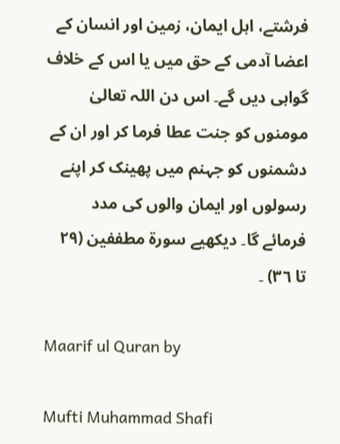فرشتے، اہل ایمان، زمین اور انسان کے اعضا آدمی کے حق میں یا اس کے خلاف گواہی دیں گے۔ اس دن اللہ تعالیٰ مومنوں کو جنت عطا فرما کر اور ان کے دشمنوں کو جہنم میں پھینک کر اپنے رسولوں اور ایمان والوں کی مدد فرمائے گا۔ دیکھیے سورة مطففین (٢٩ تا ٣٦) ۔

Maarif ul Quran by

Mufti Muhammad Shafi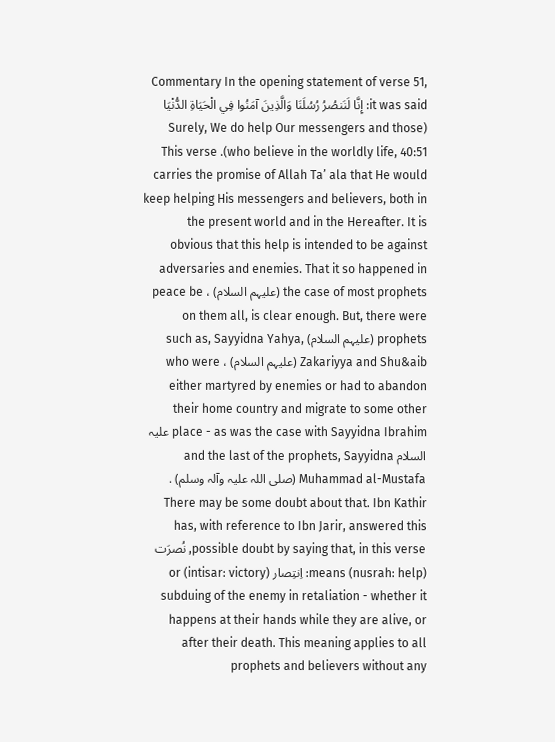Commentary In the opening statement of verse 51, it was said: إِنَّا لَنَنصُرُ‌ رُ‌سُلَنَا وَالَّذِينَ آمَنُوا فِي الْحَيَاةِ الدُّنْيَا (Surely, We do help Our messengers and those who believe in the worldly life, 40:51). This verse carries the promise of Allah Ta’ ala that He would keep helping His messengers and believers, both in the present world and in the Hereafter. It is obvious that this help is intended to be against adversaries and enemies. That it so happened in the case of most prophets (علیہم السلام) ، peace be on them all, is clear enough. But, there were prophets (علیہم السلام) such as, Sayyidna Yahya, Zakariyya and Shu&aib (علیہم السلام) ، who were either martyred by enemies or had to abandon their home country and migrate to some other place - as was the case with Sayyidna Ibrahim علیہ السلام and the last of the prophets, Sayyidna Muhammad al-Mustafa (صلی اللہ علیہ وآلہ وسلم) . There may be some doubt about that. Ibn Kathir has, with reference to Ibn Jarir, answered this possible doubt by saying that, in this verse, نُصرَت (nusrah: help) means: اِنتِصار (intisar: victory) or subduing of the enemy in retaliation - whether it happens at their hands while they are alive, or after their death. This meaning applies to all prophets and believers without any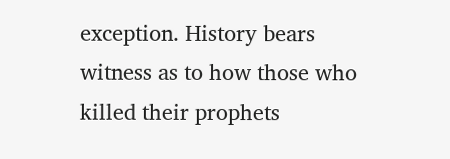exception. History bears witness as to how those who killed their prophets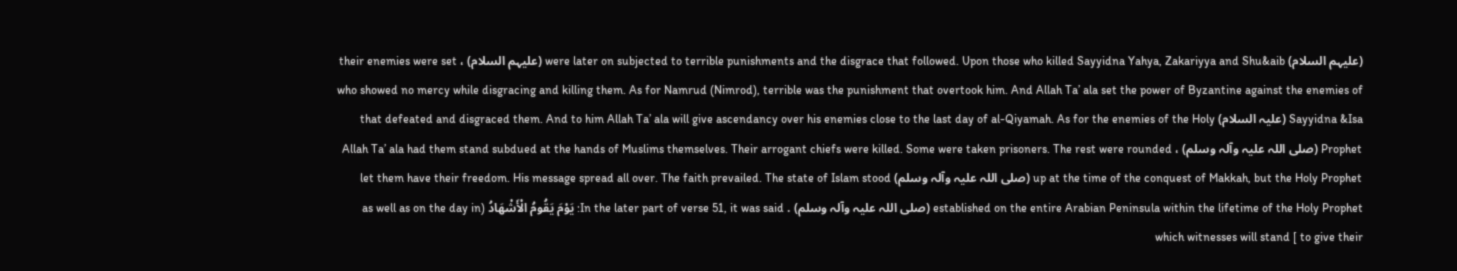(علیہم السلام) were later on subjected to terrible punishments and the disgrace that followed. Upon those who killed Sayyidna Yahya, Zakariyya and Shu&aib (علیہم السلام) ، their enemies were set who showed no mercy while disgracing and killing them. As for Namrud (Nimrod), terrible was the punishment that overtook him. And Allah Ta’ ala set the power of Byzantine against the enemies of Sayyidna &Isa (علیہ السلام) that defeated and disgraced them. And to him Allah Ta’ ala will give ascendancy over his enemies close to the last day of al-Qiyamah. As for the enemies of the Holy Prophet (صلی اللہ علیہ وآلہ وسلم) ، Allah Ta’ ala had them stand subdued at the hands of Muslims themselves. Their arrogant chiefs were killed. Some were taken prisoners. The rest were rounded up at the time of the conquest of Makkah, but the Holy Prophet (صلی اللہ علیہ وآلہ وسلم) let them have their freedom. His message spread all over. The faith prevailed. The state of Islam stood established on the entire Arabian Peninsula within the lifetime of the Holy Prophet (صلی اللہ علیہ وآلہ وسلم) . In the later part of verse 51, it was said: يَوْمَ يَقُومُ الْأَشْهَادُ (as well as on the day in which witnesses will stand [ to give their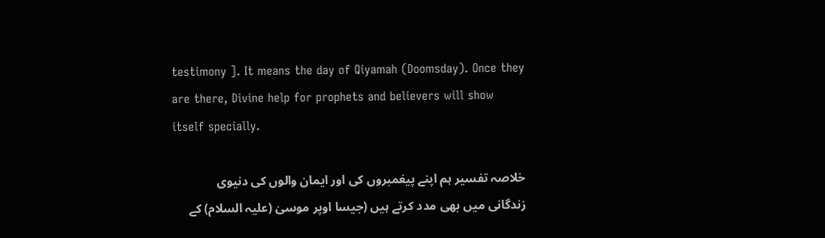testimony ]. It means the day of Qiyamah (Doomsday). Once they are there, Divine help for prophets and believers will show itself specially.

خلاصہ تفسیر ہم اپنے پیغمبروں کی اور ایمان والوں کی دنیوی زندگانی میں بھی مدد کرتے ہیں (جیسا اوپر موسیٰ (علیہ السلام) کے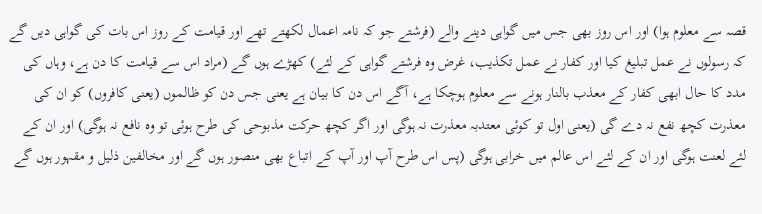قصہ سے معلوم ہوا) اور اس روز بھی جس میں گواہی دینے والے (فرشتے جو کہ نامہ اعمال لکھتے تھے اور قیامت کے روز اس بات کی گواہی دیں گے کہ رسولوں نے عمل تبلیغ کیا اور کفار نے عمل تکذیب، غرض وہ فرشتے گواہی کے لئے) کھڑے ہوں گے (مراد اس سے قیامت کا دن ہے، وہاں کی مدد کا حال ابھی کفار کے معذب بالنار ہونے سے معلوم ہوچکا ہے، آگے اس دن کا بیان ہے یعنی جس دن کو ظالموں (یعنی کافروں) کو ان کی معذرت کچھ نفع نہ دے گی (یعنی اول تو کوئی معتدبہ معذرت نہ ہوگی اور اگر کچھ حرکت مذبوحی کی طرح ہوئی تو وہ نافع نہ ہوگی) اور ان کے لئے لعنت ہوگی اور ان کے لئے اس عالم میں خرابی ہوگی (پس اس طرح آپ اور آپ کے اتباع بھی منصور ہوں گے اور مخالفین ذلیل و مقہور ہوں گے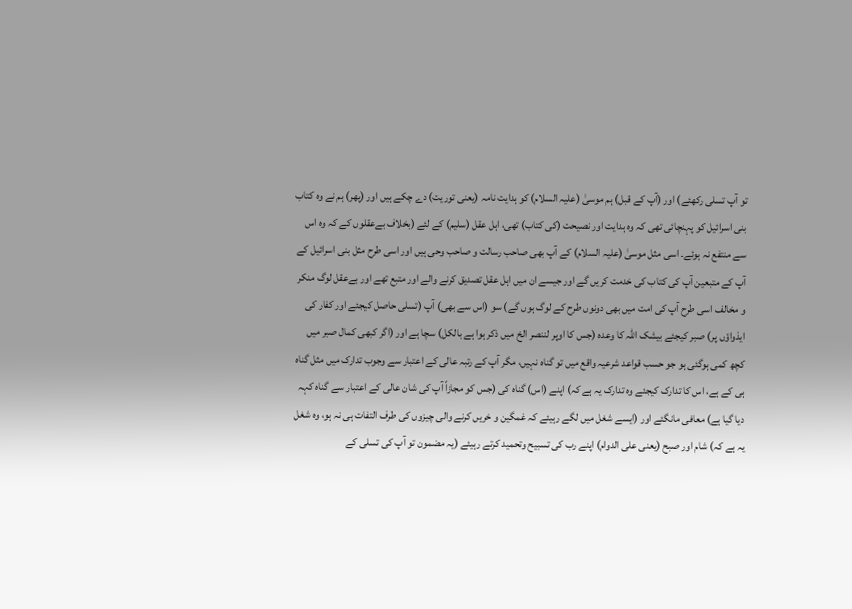تو آپ تسلی رکھئے) اور (آپ کے قبل) ہم موسیٰ (علیہ السلام) کو ہدایت نامہ (یعنی توریت) دے چکے ہیں اور (پھر) ہم نے وہ کتاب بنی اسرائیل کو پہنچائی تھی کہ وہ ہدایت اور نصیحت (کی کتاب) تھی، اہل عقل (سلیم) کے لئے (بخلاف بےعقلوں کے کہ وہ اس سے منتفع نہ ہوئے۔ اسی مثل موسیٰ (علیہ السلام) کے آپ بھی صاحب رسالت و صاحب وحی ہیں اور اسی طرح مثل بنی اسرائیل کے آپ کے متبعین آپ کی کتاب کی خدمت کریں گے اور جیسے ان میں اہل عقل تصدیق کرنے والے اور متبع تھے اور بےعقل لوگ منکر و مخالف اسی طرح آپ کی امت میں بھی دونوں طرح کے لوگ ہوں گے) سو (اس سے بھی) آپ (تسلی حاصل کیجئے اور کفار کی ایذواؤں پر) صبر کیجئے بیشک اللہ کا وعدہ (جس کا اوپر لننصر الخ میں ذکر ہوا ہے بالکل) سچا ہے اور (اگر کبھی کمال صبر میں کچھ کمی ہوگئی ہو جو حسب قواعد شرعیہ واقع میں تو گناہ نہیں، مگر آپ کے رتبہ عالی کے اعتبار سے وجوب تدارک میں مثل گناہ ہی کے ہے، اس کا تدارک کیجئے وہ تدارک یہ ہے کہ) اپنے (اس) گناہ کی (جس کو مجازاً آپ کی شان عالی کے اعتبار سے گناہ کہہ دیا گیا ہے) معافی مانگئے اور (ایسے شغل میں لگے رہیئے کہ غمگین و خریں کرنے والی چیزوں کی طرف التفات ہی نہ ہو، وہ شغل یہ ہے کہ) شام اور صبح (یعنی علی الدوام) اپنے رب کی تسبیح وتحمید کرتے رہیئے (یہ مضمون تو آپ کی تسلی کے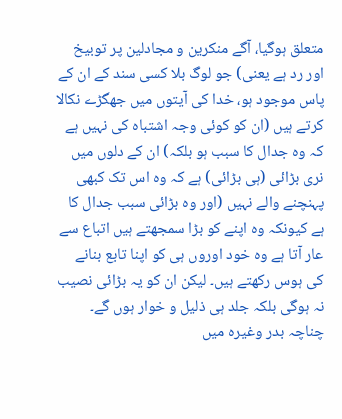متعلق ہوگیا، آگے منکرین و مجادلین پر توبیخ اور رد ہے یعنی) جو لوگ بلا کسی سند کے ان کے پاس موجود ہو، خدا کی آیتوں میں جھگڑے نکالا کرتے ہیں (ان کو کوئی وجہ اشتباہ کی نہیں ہے کہ وہ جدال کا سبب ہو بلکہ) ان کے دلوں میں نری بڑائی (ہی بڑائی) ہے کہ وہ اس تک کبھی پہنچنے والے نہیں (اور وہ بڑائی سبب جدال کا ہے کیونکہ وہ اپنے کو بڑا سمجھتے ہیں اتباع سے عار آتا ہے وہ خود اوروں ہی کو اپنا تابع بنانے کی ہوس رکھتے ہیں۔ لیکن ان کو یہ بڑائی نصیب نہ ہوگی بلکہ جلد ہی ذلیل و خوار ہوں گے۔ چناچہ بدر وغیرہ میں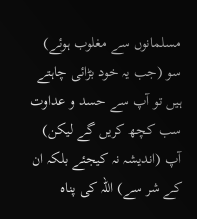مسلمانوں سے مغلوب ہوئے) سو (جب یہ خود بڑائی چاہتے ہیں تو آپ سے حسد و عداوت سب کچھ کریں گے لیکن) آپ (اندیشہ نہ کیجئے بلکہ ان کے شر سے) اللہ کی پناہ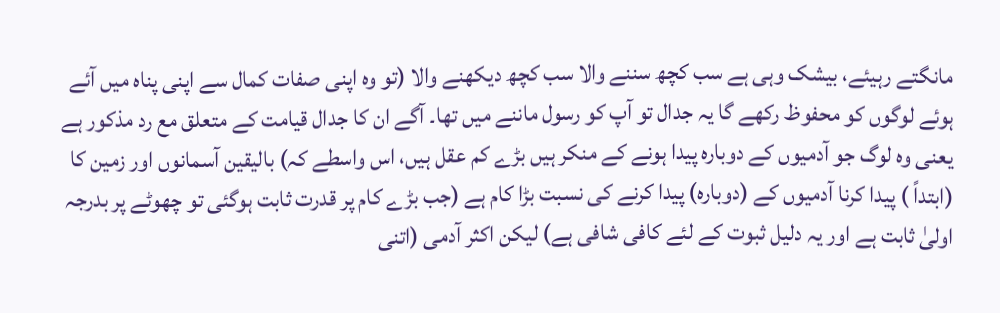مانگتے رہیئے، بیشک وہی ہے سب کچھ سننے والا سب کچھ دیکھنے والا (تو وہ اپنی صفات کمال سے اپنی پناہ میں آئے ہوئے لوگوں کو محفوظ رکھے گا یہ جدال تو آپ کو رسول ماننے میں تھا۔ آگے ان کا جدال قیامت کے متعلق مع رد مذکور ہے یعنی وہ لوگ جو آدمیوں کے دوبارہ پیدا ہونے کے منکر ہیں بڑے کم عقل ہیں، اس واسطے کہ) بالیقین آسمانوں اور زمین کا (ابتداً ) پیدا کرنا آدمیوں کے (دوبارہ) پیدا کرنے کی نسبت بڑا کام ہے (جب بڑے کام پر قدرت ثابت ہوگئی تو چھوٹے پر بدرجہ اولیٰ ثابت ہے اور یہ دلیل ثبوت کے لئے کافی شافی ہے) لیکن اکثر آدمی (اتنی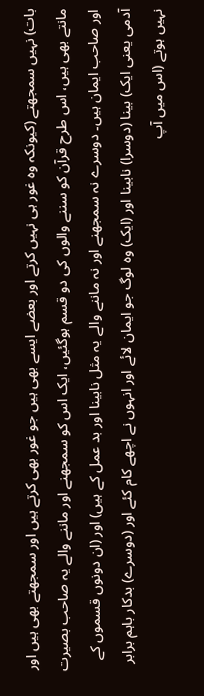بات) نہیں سمجھتے (کیونکہ وہ غور ہی نہیں کرتے اور بعضے ایسے بھی ہیں جو غور بھی کرتے ہیں اور سمجھتے بھی ہیں اور مانتے بھی ہیں، اس طرح قرآن کو سننے والوں کی دو قسم ہوگئیں، ایک اس کو سمجھنے اور ماننے والے یہ صاحب بصیرت اور صاحب ایمان ہیں۔ دوسرے نہ سمجھنے اور نہ ماننے والے یہ مثل نابینا اور بد عمل کے ہیں) اور (ان دونوں قسموں کے آدمی یعنی ایک) بینا (دوسرا) نابینا اور (ایک) وہ لوگ جو ایمان لائے اور انہوں نے اچھے کام کئے اور (دوسرے) بدکار باہم برابر نہیں ہوتے (اس میں آپ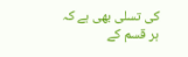کی تسلی بھی ہے کہ ہر قسم کے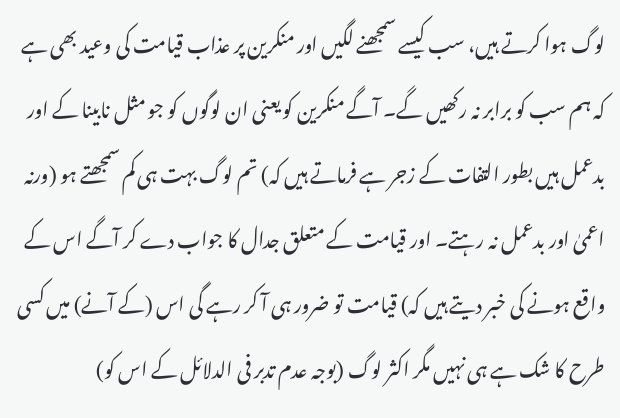لوگ ہوا کرتے ہیں، سب کیسے سمجھنے لگیں اور منکرین پر عذاب قیامت کی وعید بھی ہے کہ ہم سب کو برابر نہ رکھیں گے۔ آگے منکرین کو یعنی ان لوگوں کو جو مثل نابینا کے اور بدعمل ہیں بطور التفات کے زجر ہے فرماتے ہیں کہ) تم لوگ بہت ہی کم سمجھتے ہو (ورنہ اعمیٰ اور بدعمل نہ رہتے۔ اور قیامت کے متعلق جدال کا جواب دے کر آگے اس کے واقع ہونے کی خبر دیتے ہیں کہ) قیامت تو ضرور ہی آ کر رہے گی اس (کے آنے) میں کسی طرح کا شک ہے ہی نہیں مگر اکثر لوگ (بوجہ عدم تدبر فی الدلائل کے اس کو)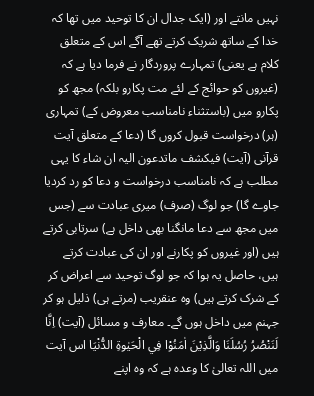نہیں مانتے اور (ایک جدال ان کا توحید میں تھا کہ خدا کے ساتھ شریک کرتے تھے آگے اس کے متعلق کلام ہے یعنی) تمہارے پروردگار نے فرما دیا ہے کہ (غیروں کو حوائج کے لئے مت پکارو بلکہ) مجھ کو پکارو میں (باستثناء نامناسب معروض کے) تمہاری (ہر) درخواست قبول کروں گا (دعا کے متعلق آیت قرآنی (آیت) فیکشف ماتدعون الیہ ان شاء کا یہی مطلب ہے کہ نامناسب درخواست و دعا کو رد کردیا جاوے گا) جو لوگ (صرف) میری عبادت سے (جس میں مجھ سے دعا مانگنا بھی داخل ہے) سرتابی کرتے ہیں (اور غیروں کو پکارنے اور ان کی عبادت کرتے ہیں، حاصل یہ ہوا کہ جو لوگ توحید سے اعراض کر کے شرک کرتے ہیں) وہ عنقریب (مرتے ہی) ذلیل ہو کر جہنم میں داخل ہوں گے۔ معارف و مسائل (آیت) اِنَّا لَنَنْصُرُ رُسُلَنَا وَالَّذِيْنَ اٰمَنُوْا فِي الْحَيٰوةِ الدُّنْيَا اس آیت میں اللہ تعالیٰ کا وعدہ ہے کہ وہ اپنے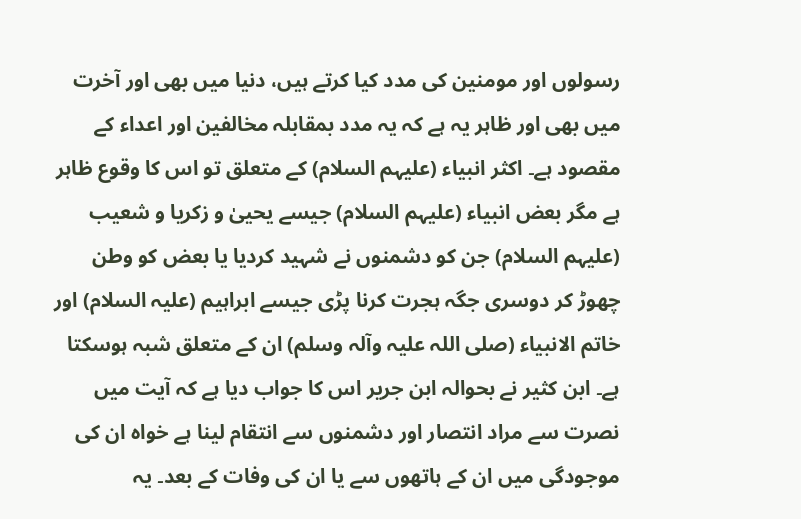رسولوں اور مومنین کی مدد کیا کرتے ہیں، دنیا میں بھی اور آخرت میں بھی اور ظاہر یہ ہے کہ یہ مدد بمقابلہ مخالفین اور اعداء کے مقصود ہے۔ اکثر انبیاء (علیہم السلام) کے متعلق تو اس کا وقوع ظاہر ہے مگر بعض انبیاء (علیہم السلام) جیسے یحییٰ و زکریا و شعیب (علیہم السلام) جن کو دشمنوں نے شہید کردیا یا بعض کو وطن چھوڑ کر دوسری جگہ ہجرت کرنا پڑی جیسے ابراہیم (علیہ السلام) اور خاتم الانبیاء (صلی اللہ علیہ وآلہ وسلم) ان کے متعلق شبہ ہوسکتا ہے۔ ابن کثیر نے بحوالہ ابن جریر اس کا جواب دیا ہے کہ آیت میں نصرت سے مراد انتصار اور دشمنوں سے انتقام لینا ہے خواہ ان کی موجودگی میں ان کے ہاتھوں سے یا ان کی وفات کے بعد۔ یہ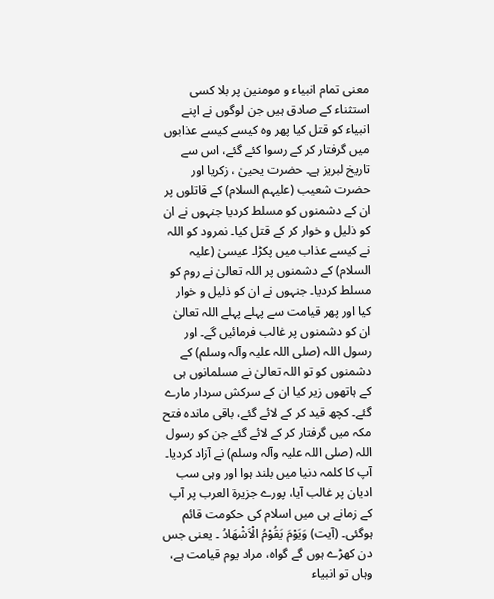معنی تمام انبیاء و مومنین پر بلا کسی استثناء کے صادق ہیں جن لوگوں نے اپنے انبیاء کو قتل کیا پھر وہ کیسے کیسے عذابوں میں گرفتار کر کے رسوا کئے گئے، اس سے تاریخ لبریز ہے۔ حضرت یحییٰ ، زکریا اور حضرت شعیب (علیہم السلام) کے قاتلوں پر ان کے دشمنوں کو مسلط کردیا جنہوں نے ان کو ذلیل و خوار کر کے قتل کیا۔ نمرود کو اللہ نے کیسے عذاب میں پکڑا۔ عیسیٰ (علیہ السلام) کے دشمنوں پر اللہ تعالیٰ نے روم کو مسلط کردیا۔ جنہوں نے ان کو ذلیل و خوار کیا اور پھر قیامت سے پہلے پہلے اللہ تعالیٰ ان کو دشمنوں پر غالب فرمائیں گے۔ اور رسول اللہ (صلی اللہ علیہ وآلہ وسلم) کے دشمنوں کو تو اللہ تعالیٰ نے مسلمانوں ہی کے ہاتھوں زیر کیا ان کے سرکش سردار مارے گئے۔ کچھ قید کر کے لائے گئے، باقی ماندہ فتح مکہ میں گرفتار کر کے لائے گئے جن کو رسول اللہ (صلی اللہ علیہ وآلہ وسلم) نے آزاد کردیا۔ آپ کا کلمہ دنیا میں بلند ہوا اور وہی سب ادیان پر غالب آیا، پورے جزیرة العرب پر آپ کے زمانے ہی میں اسلام کی حکومت قائم ہوگئی۔ (آیت) وَيَوْمَ يَقُوْمُ الْاَشْهَادُ ۔ یعنی جس دن کھڑے ہوں گے گواہ، مراد یوم قیامت ہے، وہاں تو انبیاء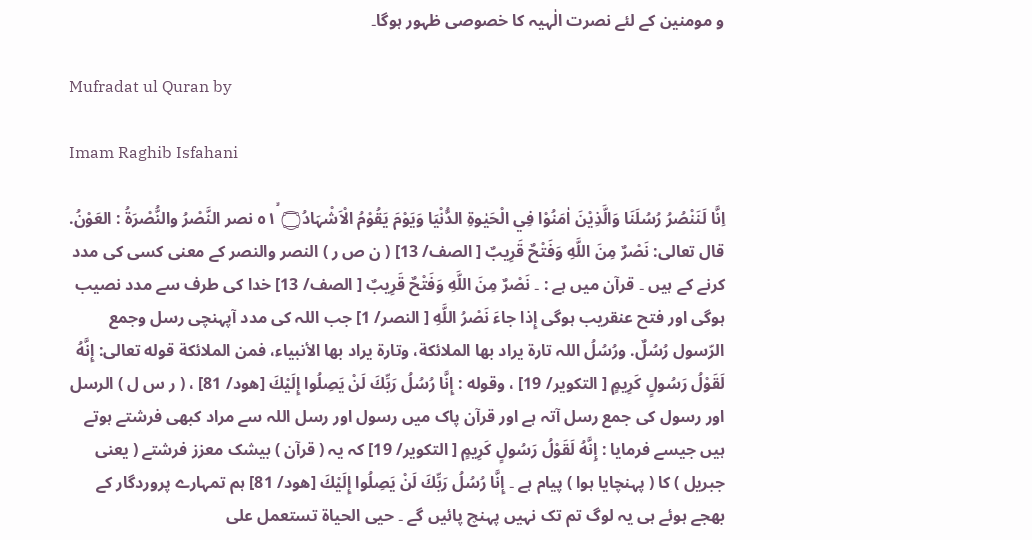و مومنین کے لئے نصرت الٰہیہ کا خصوصی ظہور ہوگا۔

Mufradat ul Quran by

Imam Raghib Isfahani

اِنَّا لَنَنْصُرُ رُسُلَنَا وَالَّذِيْنَ اٰمَنُوْا فِي الْحَيٰوۃِ الدُّنْيَا وَيَوْمَ يَقُوْمُ الْاَشْہَادُ۝ ٥١ۙ نصر النَّصْرُ والنُّصْرَةُ : العَوْنُ. قال تعالی: نَصْرٌ مِنَ اللَّهِ وَفَتْحٌ قَرِيبٌ [ الصف/ 13] ( ن ص ر ) النصر والنصر کے معنی کسی کی مدد کرنے کے ہیں ۔ قرآن میں ہے : ۔ نَصْرٌ مِنَ اللَّهِ وَفَتْحٌ قَرِيبٌ [ الصف/ 13] خدا کی طرف سے مدد نصیب ہوگی اور فتح عنقریب ہوگی إِذا جاءَ نَصْرُ اللَّهِ [ النصر/ 1] جب اللہ کی مدد آپہنچی رسل وجمع الرّسول رُسُلٌ. ورُسُلُ اللہ تارة يراد بها الملائكة، وتارة يراد بها الأنبیاء، فمن الملائكة قوله تعالی: إِنَّهُ لَقَوْلُ رَسُولٍ كَرِيمٍ [ التکوير/ 19] ، وقوله : إِنَّا رُسُلُ رَبِّكَ لَنْ يَصِلُوا إِلَيْكَ [هود/ 81] ، ( ر س ل ) الرسل اور رسول کی جمع رسل آتہ ہے اور قرآن پاک میں رسول اور رسل اللہ سے مراد کبھی فرشتے ہوتے ہیں جیسے فرمایا : إِنَّهُ لَقَوْلُ رَسُولٍ كَرِيمٍ [ التکوير/ 19] کہ یہ ( قرآن ) بیشک معزز فرشتے ( یعنی جبریل ) کا ( پہنچایا ہوا ) پیام ہے ۔ إِنَّا رُسُلُ رَبِّكَ لَنْ يَصِلُوا إِلَيْكَ [هود/ 81] ہم تمہارے پروردگار کے بھجے ہوئے ہی یہ لوگ تم تک نہیں پہنچ پائیں گے ۔ حيى الحیاة تستعمل علی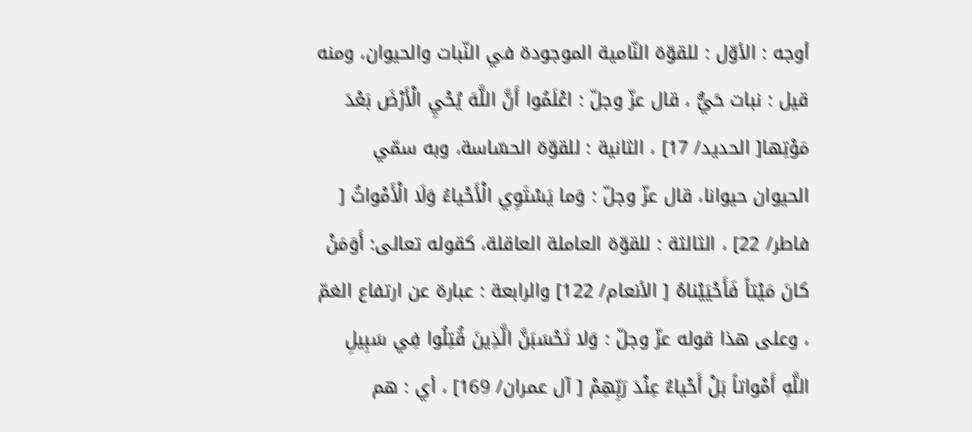أوجه : الأوّل : للقوّة النّامية الموجودة في النّبات والحیوان، ومنه قيل : نبات حَيٌّ ، قال عزّ وجلّ : اعْلَمُوا أَنَّ اللَّهَ يُحْيِ الْأَرْضَ بَعْدَ مَوْتِها[ الحدید/ 17] ، الثانية : للقوّة الحسّاسة، وبه سمّي الحیوان حيوانا، قال عزّ وجلّ : وَما يَسْتَوِي الْأَحْياءُ وَلَا الْأَمْواتُ [ فاطر/ 22] ، الثالثة : للقوّة العاملة العاقلة، کقوله تعالی: أَوَمَنْ كانَ مَيْتاً فَأَحْيَيْناهُ [ الأنعام/ 122] والرابعة : عبارة عن ارتفاع الغمّ ، وعلی هذا قوله عزّ وجلّ : وَلا تَحْسَبَنَّ الَّذِينَ قُتِلُوا فِي سَبِيلِ اللَّهِ أَمْواتاً بَلْ أَحْياءٌ عِنْدَ رَبِّهِمْ [ آل عمران/ 169] ، أي : هم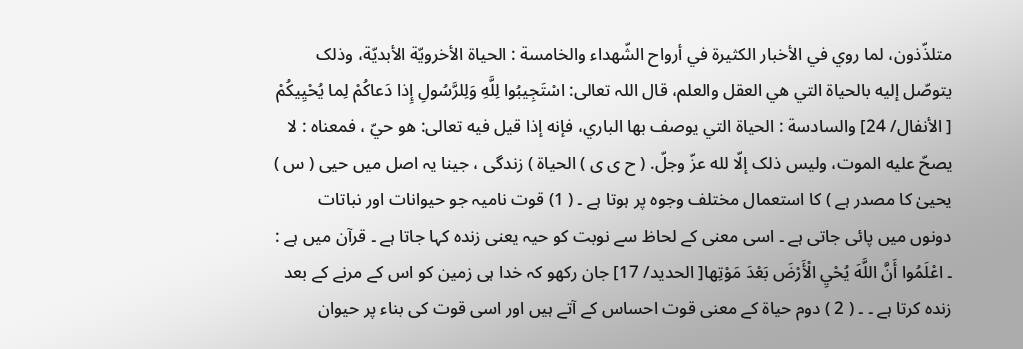متلذّذون، لما روي في الأخبار الکثيرة في أرواح الشّهداء والخامسة : الحیاة الأخرويّة الأبديّة، وذلک يتوصّل إليه بالحیاة التي هي العقل والعلم، قال اللہ تعالی: اسْتَجِيبُوا لِلَّهِ وَلِلرَّسُولِ إِذا دَعاكُمْ لِما يُحْيِيكُمْ [ الأنفال/ 24] والسادسة : الحیاة التي يوصف بها الباري، فإنه إذا قيل فيه تعالی: هو حيّ ، فمعناه : لا يصحّ عليه الموت، ولیس ذلک إلّا لله عزّ وجلّ. ( ح ی ی ) الحیاۃ ) زندگی ، جینا یہ اصل میں حیی ( س ) یحییٰ کا مصدر ہے ) کا استعمال مختلف وجوہ پر ہوتا ہے ۔ ( 1) قوت نامیہ جو حیوانات اور نباتات دونوں میں پائی جاتی ہے ۔ اسی معنی کے لحاظ سے نوبت کو حیہ یعنی زندہ کہا جاتا ہے ۔ قرآن میں ہے : ۔ اعْلَمُوا أَنَّ اللَّهَ يُحْيِ الْأَرْضَ بَعْدَ مَوْتِها[ الحدید/ 17] جان رکھو کہ خدا ہی زمین کو اس کے مرنے کے بعد زندہ کرتا ہے ۔ ۔ ( 2 ) دوم حیاۃ کے معنی قوت احساس کے آتے ہیں اور اسی قوت کی بناء پر حیوان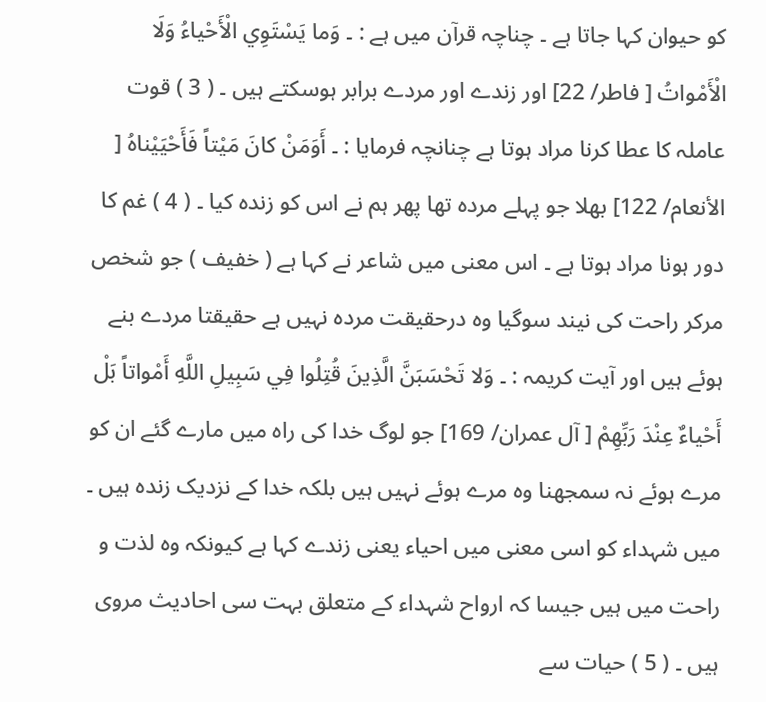کو حیوان کہا جاتا ہے ۔ چناچہ قرآن میں ہے : ۔ وَما يَسْتَوِي الْأَحْياءُ وَلَا الْأَمْواتُ [ فاطر/ 22] اور زندے اور مردے برابر ہوسکتے ہیں ۔ ( 3 ) قوت عاملہ کا عطا کرنا مراد ہوتا ہے چنانچہ فرمایا : ۔ أَوَمَنْ كانَ مَيْتاً فَأَحْيَيْناهُ [ الأنعام/ 122] بھلا جو پہلے مردہ تھا پھر ہم نے اس کو زندہ کیا ۔ ( 4 ) غم کا دور ہونا مراد ہوتا ہے ۔ اس معنی میں شاعر نے کہا ہے ( خفیف ) جو شخص مرکر راحت کی نیند سوگیا وہ درحقیقت مردہ نہیں ہے حقیقتا مردے بنے ہوئے ہیں اور آیت کریمہ : ۔ وَلا تَحْسَبَنَّ الَّذِينَ قُتِلُوا فِي سَبِيلِ اللَّهِ أَمْواتاً بَلْ أَحْياءٌ عِنْدَ رَبِّهِمْ [ آل عمران/ 169] جو لوگ خدا کی راہ میں مارے گئے ان کو مرے ہوئے نہ سمجھنا وہ مرے ہوئے نہیں ہیں بلکہ خدا کے نزدیک زندہ ہیں ۔ میں شہداء کو اسی معنی میں احیاء یعنی زندے کہا ہے کیونکہ وہ لذت و راحت میں ہیں جیسا کہ ارواح شہداء کے متعلق بہت سی احادیث مروی ہیں ۔ ( 5 ) حیات سے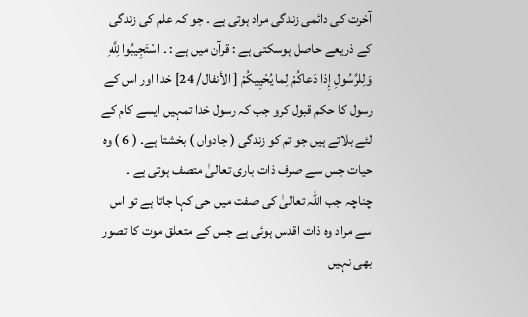آخرت کی دائمی زندگی مراد ہوتی ہے ۔ جو کہ علم کی زندگی کے ذریعے حاصل ہوسکتی ہے : قرآن میں ہے : ۔ اسْتَجِيبُوا لِلَّهِ وَلِلرَّسُولِ إِذا دَعاكُمْ لِما يُحْيِيكُمْ [ الأنفال/ 24] خدا اور اس کے رسول کا حکم قبول کرو جب کہ رسول خدا تمہیں ایسے کام کے لئے بلاتے ہیں جو تم کو زندگی ( جادواں ) بخشتا ہے۔ ( 6 ) وہ حیات جس سے صرف ذات باری تعالیٰ متصف ہوتی ہے ۔ چناچہ جب اللہ تعالیٰ کی صفت میں حی کہا جاتا ہے تو اس سے مراد وہ ذات اقدس ہوئی ہے جس کے متعلق موت کا تصور بھی نہیں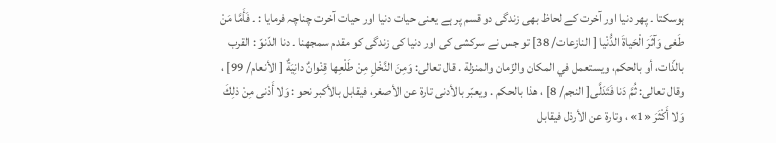ہوسکتا ۔ پھر دنیا اور آخرت کے لحاظ بھی زندگی دو قسم پر ہے یعنی حیات دنیا اور حیات آخرت چناچہ فرمایا : ۔ فَأَمَّا مَنْ طَغى وَآثَرَ الْحَياةَ الدُّنْيا [ النازعات/ 38] تو جس نے سرکشی کی اور دنیا کی زندگی کو مقدم سمجھنا ۔ دنا الدّنوّ : القرب بالذّات، أو بالحکم، ويستعمل في المکان والزّمان والمنزلة . قال تعالی: وَمِنَ النَّخْلِ مِنْ طَلْعِها قِنْوانٌ دانِيَةٌ [ الأنعام/ 99] ، وقال تعالی: ثُمَّ دَنا فَتَدَلَّى[ النجم/ 8] ، هذا بالحکم . ويعبّر بالأدنی تارة عن الأصغر، فيقابل بالأكبر نحو : وَلا أَدْنى مِنْ ذلِكَ وَلا أَكْثَرَ «1» ، وتارة عن الأرذل فيقابل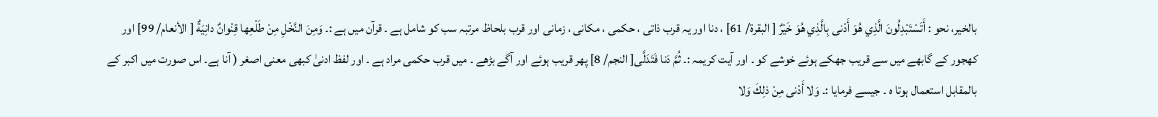بالخیر، نحو : أَتَسْتَبْدِلُونَ الَّذِي هُوَ أَدْنى بِالَّذِي هُوَ خَيْرٌ [ البقرة/ 61] ، دنا اور یہ قرب ذاتی ، حکمی ، مکانی ، زمانی اور قرب بلحاظ مرتبہ سب کو شامل ہے ۔ قرآن میں ہے :۔ وَمِنَ النَّخْلِ مِنْ طَلْعِها قِنْوانٌ دانِيَةٌ [ الأنعام/ 99] اور کھجور کے گابھے میں سے قریب جھکے ہوئے خوشے کو ۔ اور آیت کریمہ :۔ ثُمَّ دَنا فَتَدَلَّى[ النجم/ 8] پھر قریب ہوئے اور آگے بڑھے ۔ میں قرب حکمی مراد ہے ۔ اور لفظ ادنیٰ کبھی معنی اصغر ( آنا ہے۔ اس صورت میں اکبر کے بالمقابل استعمال ہوتا ہ ۔ جیسے فرمایا :۔ وَلا أَدْنى مِنْ ذلِكَ وَلا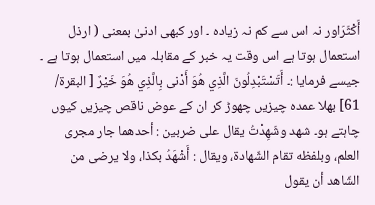أَكْثَرَاور نہ اس سے کم نہ زیادہ ۔ اور کبھی ادنیٰ بمعنی ( ارذل استعمال ہوتا ہے اس وقت یہ خبر کے مقابلہ میں استعمال ہوتا ہے ۔ جیسے فرمایا :۔ أَتَسْتَبْدِلُونَ الَّذِي هُوَ أَدْنى بِالَّذِي هُوَ خَيْرٌ [ البقرة/ 61] بھلا عمدہ چیزیں چھوڑ کر ان کے عوض ناقص چیزیں کیوں چاہتے ہو۔ شهد وشَهِدْتُ يقال علی ضربین : أحدهما جار مجری العلم، وبلفظه تقام الشّهادة، ويقال : أَشْهَدُ بکذا، ولا يرضی من الشّاهد أن يقول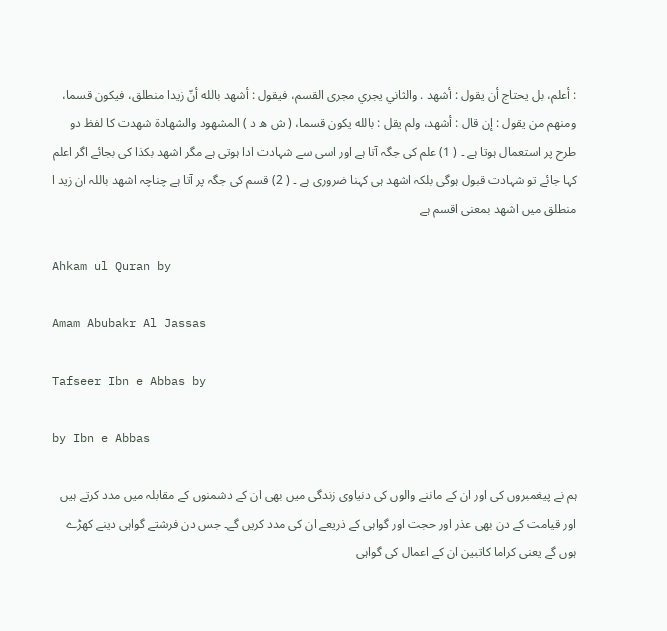: أعلم، بل يحتاج أن يقول : أشهد . والثاني يجري مجری القسم، فيقول : أشهد بالله أنّ زيدا منطلق، فيكون قسما، ومنهم من يقول : إن قال : أشهد، ولم يقل : بالله يكون قسما، ( ش ھ د ) المشھود والشھادۃ شھدت کا لفظ دو طرح پر استعمال ہوتا ہے ۔ ( 1) علم کی جگہ آتا ہے اور اسی سے شہادت ادا ہوتی ہے مگر اشھد بکذا کی بجائے اگر اعلم کہا جائے تو شہادت قبول ہوگی بلکہ اشھد ہی کہنا ضروری ہے ۔ ( 2) قسم کی جگہ پر آتا ہے چناچہ اشھد باللہ ان زید ا منطلق میں اشھد بمعنی اقسم ہے

Ahkam ul Quran by

Amam Abubakr Al Jassas

Tafseer Ibn e Abbas by

by Ibn e Abbas

ہم نے پیغمبروں کی اور ان کے ماننے والوں کی دنیاوی زندگی میں بھی ان کے دشمنوں کے مقابلہ میں مدد کرتے ہیں اور قیامت کے دن بھی عذر اور حجت اور گواہی کے ذریعے ان کی مدد کریں گے۔ جس دن فرشتے گواہی دینے کھڑے ہوں گے یعنی کراما کاتبین ان کے اعمال کی گواہی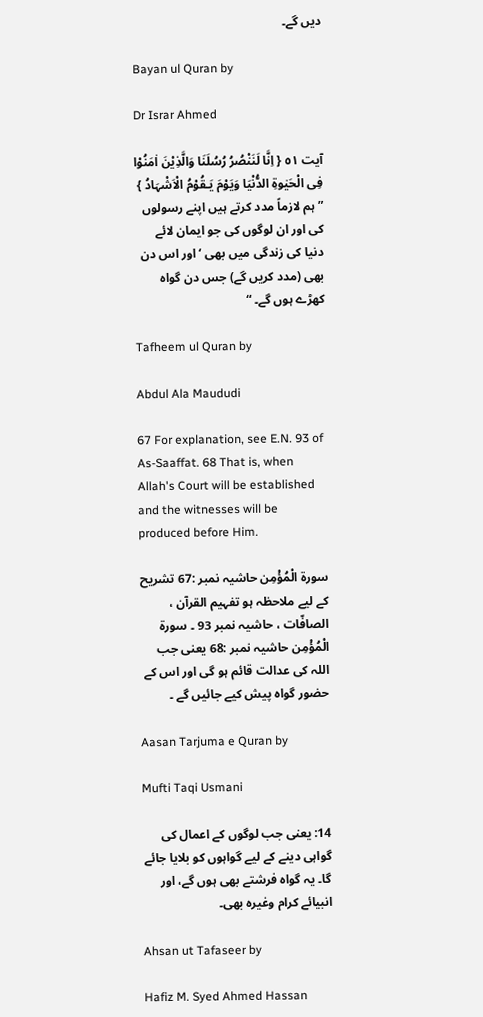دیں گے۔

Bayan ul Quran by

Dr Israr Ahmed

آیت ٥١ { اِنَّا لَنَنْصُرُ رُسُلَنَا وَالَّذِیْنَ اٰمَنُوْا فِی الْحَیٰوۃِ الدُّنْیَا وَیَوْمَ یَـقُوْمُ الْاَشْہَادُ } ” ہم لازماً مدد کرتے ہیں اپنے رسولوں کی اور ان لوگوں کی جو ایمان لائے دنیا کی زندگی میں بھی ‘ اور اس دن بھی (مدد کریں گے) جس دن گواہ کھڑے ہوں گے۔ “

Tafheem ul Quran by

Abdul Ala Maududi

67 For explanation, see E.N. 93 of As-Saaffat. 68 That is, when Allah's Court will be established and the witnesses will be produced before Him.

سورة الْمُؤْمِن حاشیہ نمبر :67 تشریح کے لیے ملاحظہ ہو تفہیم القرآن ، الصافّات ، حاشیہ نمبر 93 ۔ سورة الْمُؤْمِن حاشیہ نمبر :68 یعنی جب اللہ کی عدالت قائم ہو گی اور اس کے حضور گواہ پیش کیے جائیں گے ۔

Aasan Tarjuma e Quran by

Mufti Taqi Usmani

14: یعنی جب لوگوں کے اعمال کی گواہی دینے کے لیے گواہوں کو بلایا جائے گا۔ یہ گواہ فرشتے بھی ہوں گے، اور انبیائے کرام وغیرہ بھی۔

Ahsan ut Tafaseer by

Hafiz M. Syed Ahmed Hassan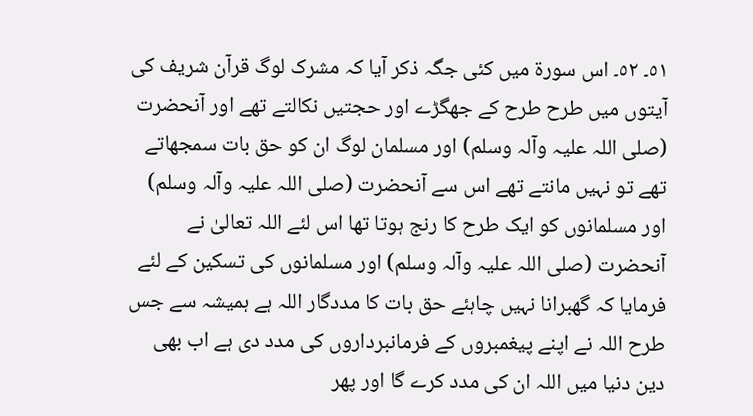٥١۔ ٥٢۔ اس سورة میں کئی جگہ ذکر آیا کہ مشرک لوگ قرآن شریف کی آیتوں میں طرح طرح کے جھگڑے اور حجتیں نکالتے تھے اور آنحضرت (صلی اللہ علیہ وآلہ وسلم) اور مسلمان لوگ ان کو حق بات سمجھاتے تھے تو نہیں مانتے تھے اس سے آنحضرت (صلی اللہ علیہ وآلہ وسلم) اور مسلمانوں کو ایک طرح کا رنج ہوتا تھا اس لئے اللہ تعالیٰ نے آنحضرت (صلی اللہ علیہ وآلہ وسلم) اور مسلمانوں کی تسکین کے لئے فرمایا کہ گھبرانا نہیں چاہئے حق بات کا مددگار اللہ ہے ہمیشہ سے جس طرح اللہ نے اپنے پیغمبروں کے فرمانبرداروں کی مدد دی ہے اب بھی دین دنیا میں اللہ ان کی مدد کرے گا اور پھر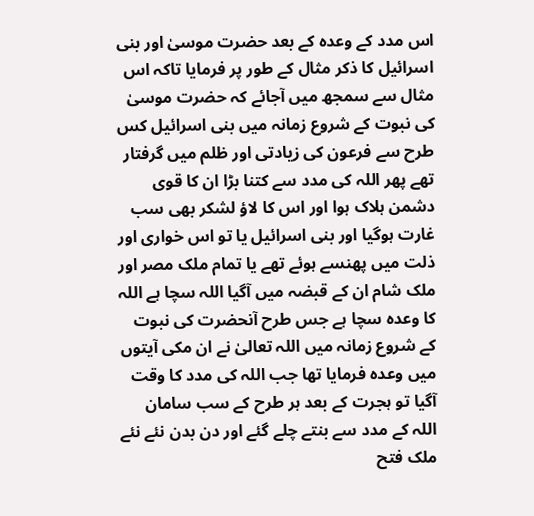اس مدد کے وعدہ کے بعد حضرت موسیٰ اور بنی اسرائیل کا ذکر مثال کے طور پر فرمایا تاکہ اس مثال سے سمجھ میں آجائے کہ حضرت موسیٰ کی نبوت کے شروع زمانہ میں بنی اسرائیل کس طرح سے فرعون کی زیادتی اور ظلم میں گرفتار تھے پھر اللہ کی مدد سے کتنا بڑا ان کا قوی دشمن ہلاک ہوا اور اس کا لاؤ لشکر بھی سب غارت ہوگیا اور بنی اسرائیل یا تو اس خواری اور ذلت میں پھنسے ہوئے تھے یا تمام ملک مصر اور ملک شام ان کے قبضہ میں آگیا اللہ سچا ہے اللہ کا وعدہ سچا ہے جس طرح آنحضرت کی نبوت کے شروع زمانہ میں اللہ تعالیٰ نے ان مکی آیتوں میں وعدہ فرمایا تھا جب اللہ کی مدد کا وقت آگیا تو ہجرت کے بعد ہر طرح کے سب سامان اللہ کے مدد سے بنتے چلے گئے اور دن بدن نئے نئے ملک فتح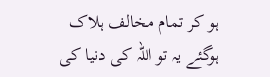ہو کر تمام مخالف ہلاک ہوگئے یہ تو اللہ کی دنیا کی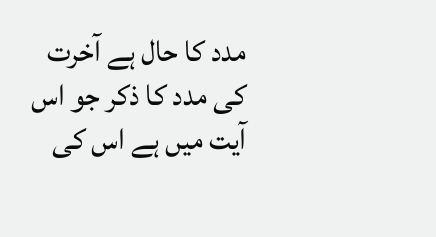مدد کا حال ہے آخرت کی مدد کا ذکر جو اس آیت میں ہے اس کی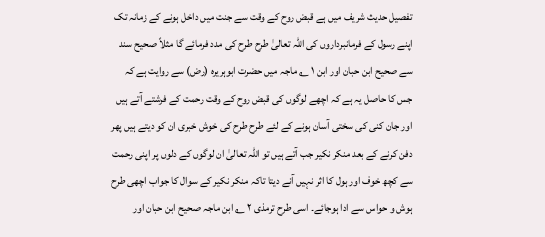تفصیل حدیث شریف میں ہے قبض روح کے وقت سے جنت میں داخل ہونے کے زمانہ تک اپنے رسول کے فرمانبرداروں کی اللہ تعالیٰ طرح طرح کی مدد فرمائے گا مثلاً صحیح سند سے صحیح ابن حبان اور ابن ١ ؎ ماجہ میں حضرت ابوہریرہ (رض) سے روایت ہے کہ جس کا حاصل یہ ہے کہ اچھے لوگوں کی قبض روح کے وقت رحمت کے فرشتے آتے ہیں اور جان کنی کی سختی آسان ہونے کے لئے طرح طرح کی خوش خبری ان کو دیتے ہیں پھر دفن کرنے کے بعد منکر نکیر جب آتے ہیں تو اللہ تعالیٰ ان لوگوں کے دلوں پر اپنی رحمت سے کچھ خوف اور ہول کا اثر نہیں آنے دیتا تاکہ منکر نکیر کے سوال کا جواب اچھی طرح ہوش و حواس سے ادا ہوجائے۔ اسی طرح ترمذی ٢ ؎ ابن ماجہ صحیح ابن حبان اور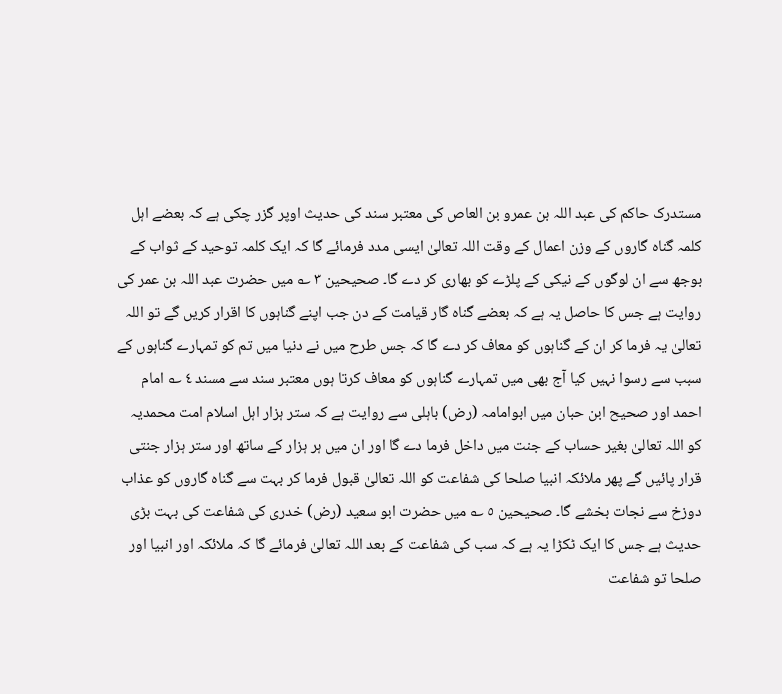مستدرک حاکم کی عبد اللہ بن عمرو بن العاص کی معتبر سند کی حدیث اوپر گزر چکی ہے کہ بعضے اہل کلمہ گناہ گاروں کے وزن اعمال کے وقت اللہ تعالیٰ ایسی مدد فرمائے گا کہ ایک کلمہ توحید کے ثواب کے بوجھ سے ان لوگوں کے نیکی کے پلڑے کو بھاری کر دے گا۔ صحیحین ٣ ؎ میں حضرت عبد اللہ بن عمر کی روایت ہے جس کا حاصل یہ ہے کہ بعضے گناہ گار قیامت کے دن جب اپنے گناہوں کا اقرار کریں گے تو اللہ تعالیٰ یہ فرما کر ان کے گناہوں کو معاف کر دے گا کہ جس طرح میں نے دنیا میں تم کو تمہارے گناہوں کے سبب سے رسوا نہیں کیا آج بھی میں تمہارے گناہوں کو معاف کرتا ہوں معتبر سند سے مسند ٤ ؎ امام احمد اور صحیح ابن حبان میں ابوامامہ (رض) باہلی سے روایت ہے کہ ستر ہزار اہل اسلام امت محمدیہ کو اللہ تعالیٰ بغیر حساب کے جنت میں داخل فرما دے گا اور ان میں ہر ہزار کے ساتھ اور ستر ہزار جنتی قرار پائیں گے پھر ملائکہ انبیا صلحا کی شفاعت کو اللہ تعالیٰ قبول فرما کر بہت سے گناہ گاروں کو عذاب دوزخ سے نجات بخشے گا۔ صحیحین ٥ ؎ میں حضرت ابو سعید (رض) خدری کی شفاعت کی بہت بڑی حدیث ہے جس کا ایک ٹکڑا یہ ہے کہ سب کی شفاعت کے بعد اللہ تعالیٰ فرمائے گا کہ ملائکہ اور انبیا اور صلحا تو شفاعت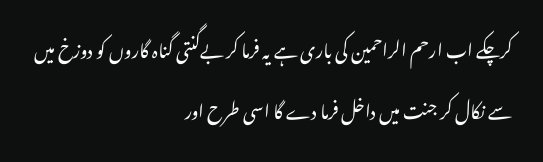کرچکے اب ارحم الراحمین کی باری ہے یہ فرما کر بےگنتی گناہ گاروں کو دوزخ میں سے نکال کر جنت میں داخل فرما دے گا اسی طرح اور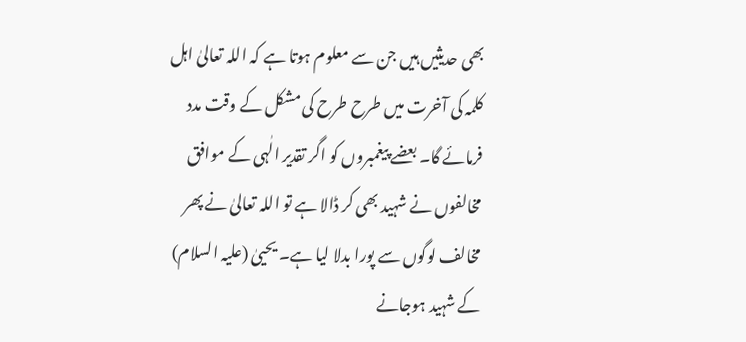بھی حدیثیں ہیں جن سے معلوم ہوتا ہے کہ اللہ تعالیٰ اہل کلمہ کی آخرت میں طرح طرح کی مشکل کے وقت مدد فرمائے گا۔ بعضے پیغمبروں کو اگر تقدیر الٰہی کے موافق مخالفوں نے شہید بھی کر ڈالا ہے تو اللہ تعالیٰ نے پھر مخالف لوگوں سے پورا بدلا لیا ہے۔ یحییٰ (علیہ السلام) کے شہید ہوجانے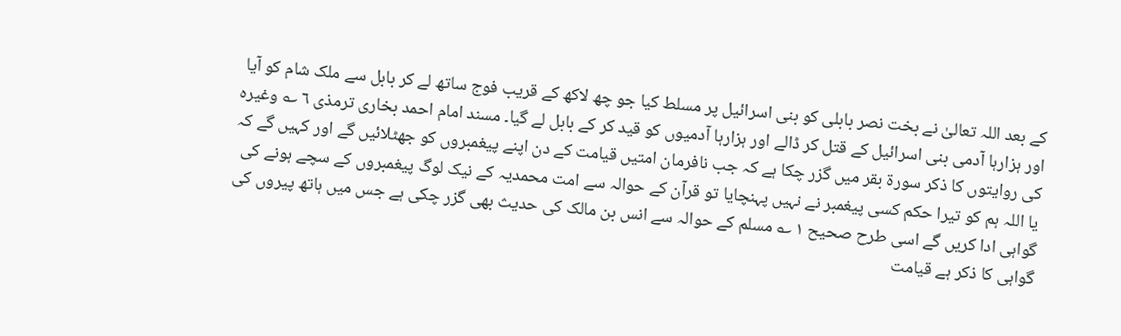کے بعد اللہ تعالیٰ نے بخت نصر بابلی کو بنی اسرائیل پر مسلط کیا جو چھ لاکھ کے قریب فوج ساتھ لے کر بابل سے ملک شام کو آیا اور ہزارہا آدمی بنی اسرائیل کے قتل کر ڈالے اور ہزارہا آدمیوں کو قید کر کے بابل لے گیا۔ مسند امام احمد بخاری ترمذی ٦ ؎ وغیرہ کی روایتوں کا ذکر سورة بقر میں گزر چکا ہے کہ جب نافرمان امتیں قیامت کے دن اپنے پیغمبروں کو جھٹلائیں گے اور کہیں گے کہ یا اللہ ہم کو تیرا حکم کسی پیغمبر نے نہیں پہنچایا تو قرآن کے حوالہ سے امت محمدیہ کے نیک لوگ پیغمبروں کے سچے ہونے کی گواہی ادا کریں گے اسی طرح صحیح ١ ؎ مسلم کے حوالہ سے انس بن مالک کی حدیث بھی گزر چکی ہے جس میں ہاتھ پیروں کی گواہی کا ذکر ہے قیامت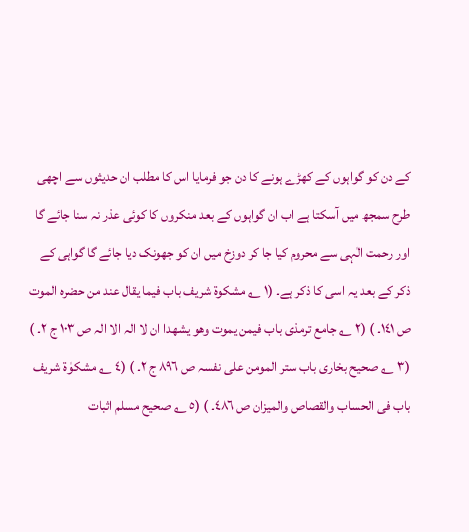کے دن کو گواہوں کے کھڑے ہونے کا دن جو فرمایا اس کا مطلب ان حدیثوں سے اچھی طرح سمجھ میں آسکتا ہے اب ان گواہوں کے بعد منکروں کا کوئی عذر نہ سنا جائے گا اور رحمت الٰہی سے محروم کیا جا کر دوزخ میں ان کو جھونک دیا جائے گا گواہی کے ذکر کے بعد یہ اسی کا ذکر ہے۔ (١ ؎ مشکوۃ شریف باب فیما یقال عند من حضرہ الموت ص ١٤١۔ ) (٢ ؎ جامع ترمذی باب فیمن یموت وھو یشھدا ان لا الہ الا الہ ص ١٠٣ ج ٢۔ ) (٣ ؎ صحیح بخاری باب ستر المومن علی نفسہ ص ٨٩٦ ج ٢۔ ) (٤ ؎ مشکوٰۃ شریف باب فی الحساب والقصاص والمیزان ص ٤٨٦۔ ) (٥ ؎ صحیح مسلم اثبات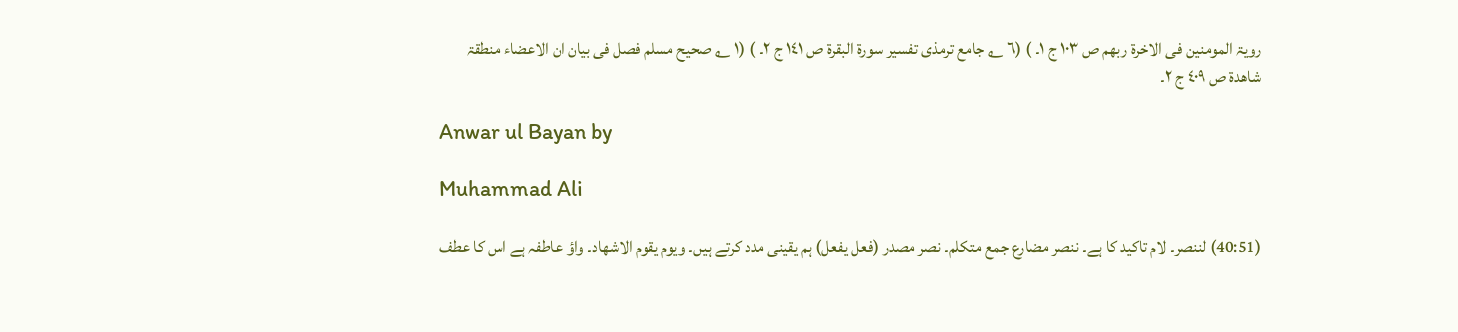رویۃ المومنین فی الاخرۃ ربھم ص ١٠٣ ج ١۔ ) (٦ ؎ جامع ترمذی تفسیر سورة البقرۃ ص ١٤١ ج ٢۔ ) (١ ؎ صحیح مسلم فصل فی بیان ان الاعضاء منطقۃ شاھدۃ ص ٤٠٩ ج ٢۔

Anwar ul Bayan by

Muhammad Ali

(40:51) لننصر۔ لام تاکید کا ہے۔ ننصر مضارع جمع متکلم۔ نصر مصدر (فعل یفعل) ہم یقینی مدد کرتے ہیں۔ ویوم یقوم الاشھاد۔ واؤ عاطفہ ہے اس کا عطف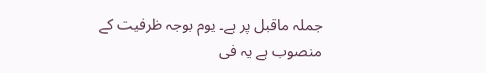جملہ ماقبل پر ہے۔ یوم بوجہ ظرفیت کے منصوب ہے یہ فی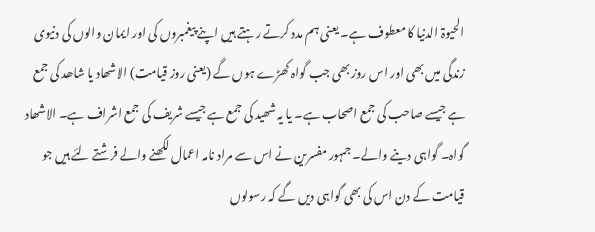الحیوۃ الدنیا کا معطوف ہے۔ یعنی ہم مدد کرتے رہتے ہیں اپنے پیغمبروں کی اور ایمان والوں کی دنیوی زندگی میں بھی اور اس روز بھی جب گواہ کھڑے ہوں گے (یعنی روز قیامت) الاشھاد یا شاھد کی جمع ہے جیسے صاحب کی جمع اصحاب ہے۔ یا یہ شھید کی جمع ہے جیسے شریف کی جمع اشراف ہے۔ الاشھاد گواہ۔ گواہی دینے والے۔ جمہور مفسرین نے اس سے مراد نامہ اعمال لکھنے والے فرشتے لئے ہیں جو قیامت کے دن اس کی بھی گواہی دیں گے کہ رسولوں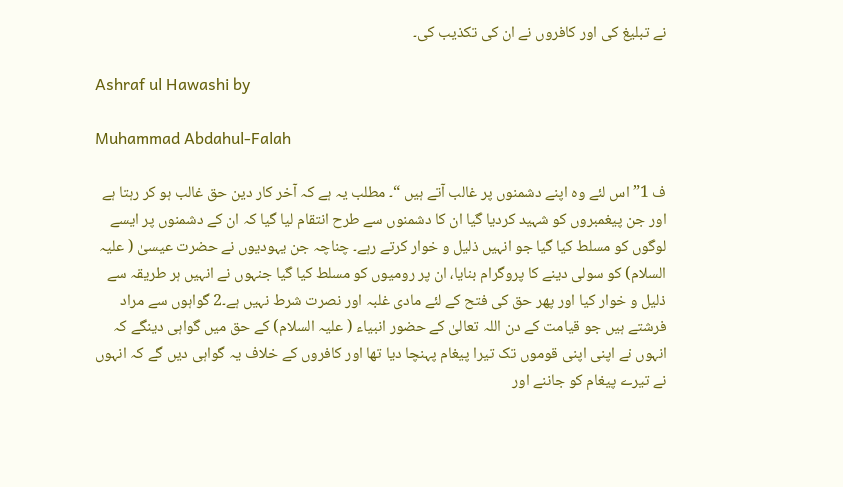نے تبلیغ کی اور کافروں نے ان کی تکذیب کی۔

Ashraf ul Hawashi by

Muhammad Abdahul-Falah

ف 1” اس لئے وہ اپنے دشمنوں پر غالب آتے ہیں “۔ مطلب یہ ہے کہ آخر کار دین حق غالب ہو کر رہتا ہے اور جن پیغمبروں کو شہید کردیا گیا ان کا دشمنوں سے طرح انتقام لیا گیا کہ ان کے دشمنوں پر ایسے لوگوں کو مسلط کیا گیا جو انہیں ذلیل و خوار کرتے رہے۔ چناچہ جن یہودیوں نے حضرت عیسیٰ ( علیہ السلام) کو سولی دینے کا پروگرام بنایا، ان پر رومیوں کو مسلط کیا گیا جنہوں نے انہیں ہر طریقہ سے ذلیل و خوار کیا اور پھر حق کی فتح کے لئے مادی غلبہ اور نصرت شرط نہیں ہے۔2 گواہوں سے مراد فرشتے ہیں جو قیامت کے دن اللہ تعالیٰ کے حضور انبیاء ( علیہ السلام) کے حق میں گواہی دینگے کہ انہوں نے اپنی اپنی قوموں تک تیرا پیغام پہنچا دیا تھا اور کافروں کے خلاف یہ گواہی دیں گے کہ انہوں نے تیرے پیغام کو جاننے اور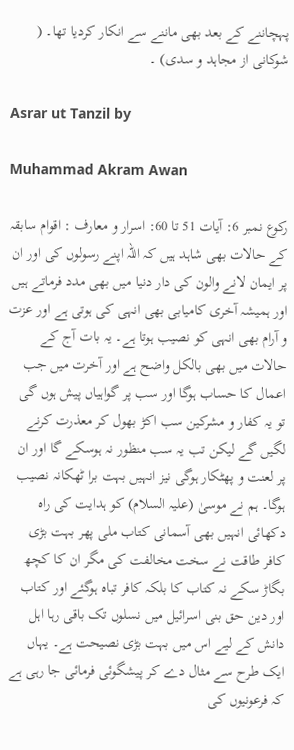پہچاننے کے بعد بھی ماننے سے انکار کردیا تھا۔ ( شوکانی از مجاہد و سدی) ۔

Asrar ut Tanzil by

Muhammad Akram Awan

رکوع نمبر 6: آیات 51 تا 60: اسرار و معارف : اقوام سابقہ کے حالات بھی شاہد ہیں کہ اللہ اپنے رسولوں کی اور ان پر ایمان لانے والون کی دار دنیا میں بھی مدد فرماتے ہیں اور ہمیشہ آخری کامیابی بھی انہی کی ہوتی ہے اور عزت و آرام بھی انہی کو نصیب ہوتا ہے۔ یہ بات آج کے حالات میں بھی بالکل واضح ہے اور آخرت میں جب اعمال کا حساب ہوگا اور سب پر گواہیاں پیش ہوں گی تو یہ کفار و مشرکین سب اکڑ بھول کر معذرت کرنے لگیں گے لیکن تب یہ سب منظور نہ ہوسکے گا اور ان پر لعنت و پھٹکار ہوگی نیز انہیں بہت برا ٹھکانہ نصیب ہوگا۔ ہم نے موسیٰ (علیہ السلام) کو ہدایت کی راہ دکھائی انہیں بھی آسمانی کتاب ملی پھر بہت بڑی کافر طاقت نے سخت مخالفت کی مگر ان کا کچھ بگاڑ سکے نہ کتاب کا بلکہ کافر تباہ ہوگئے اور کتاب اور دین حق بنی اسرائیل میں نسلوں تک باقی رہا اہل دانش کے لیے اس میں بہت بڑی نصیحت ہے۔ یہاں ایک طرح سے مثال دے کر پیشگوئی فرمائی جا رہی ہے کہ فرعونیوں کی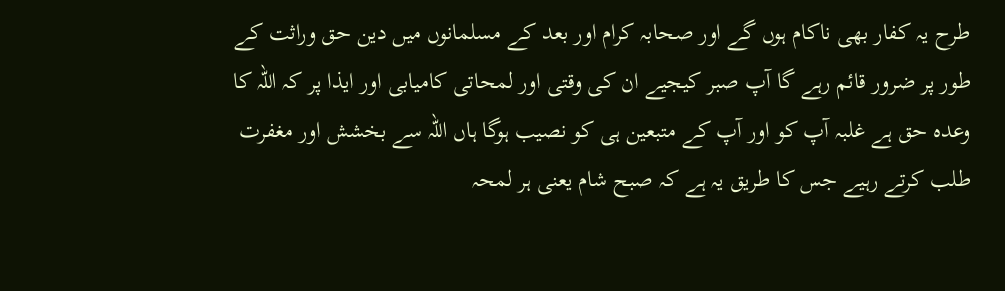طرح یہ کفار بھی ناکام ہوں گے اور صحابہ کرام اور بعد کے مسلمانوں میں دین حق وراثت کے طور پر ضرور قائم رہے گا آپ صبر کیجیے ان کی وقتی اور لمحاتی کامیابی اور ایذا پر کہ اللہ کا وعدہ حق ہے غلبہ آپ کو اور آپ کے متبعین ہی کو نصیب ہوگا ہاں اللہ سے بخشش اور مغفرت طلب کرتے رہیے جس کا طریق یہ ہے کہ صبح شام یعنی ہر لمحہ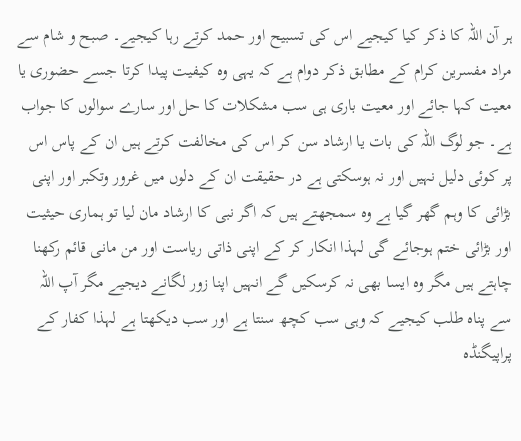ہر آن اللہ کا ذکر کیا کیجیے اس کی تسبیح اور حمد کرتے رہا کیجیے۔ صبح و شام سے مراد مفسرین کرام کے مطابق ذکر دوام ہے کہ یہی وہ کیفیت پیدا کرتا جسے حضوری یا معیت کہا جائے اور معیت باری ہی سب مشکلات کا حل اور سارے سوالوں کا جواب ہے۔ جو لوگ اللہ کی بات یا ارشاد سن کر اس کی مخالفت کرتے ہیں ان کے پاس اس پر کوئی دلیل نہیں اور نہ ہوسکتی ہے در حقیقت ان کے دلوں میں غرور وتکبر اور اپنی بڑائی کا وہم گھر گیا ہے وہ سمجھتے ہیں کہ اگر نبی کا ارشاد مان لیا تو ہماری حیثیت اور بڑائی ختم ہوجائے گی لہذا انکار کر کے اپنی ذاتی ریاست اور من مانی قائم رکھنا چاہتے ہیں مگر وہ ایسا بھی نہ کرسکیں گے انہیں اپنا زور لگانے دیجیے مگر آپ اللہ سے پناہ طلب کیجیے کہ وہی سب کچھ سنتا ہے اور سب دیکھتا ہے لہذا کفار کے پراپیگنڈہ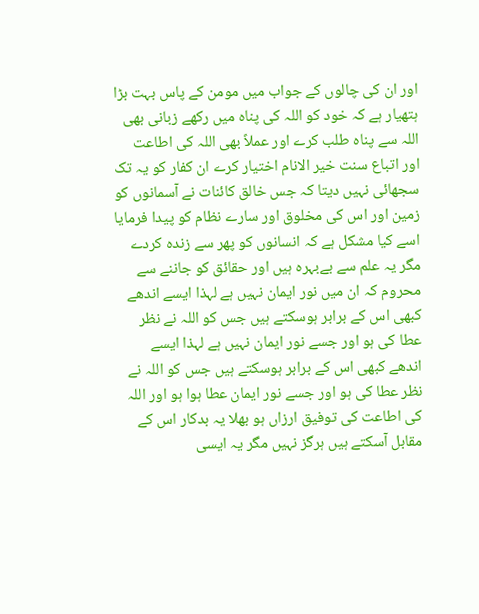اور ان کی چالوں کے جواب میں مومن کے پاس بہت بڑا ہتھیار ہے کہ خود کو اللہ کی پناہ میں رکھے زبانی بھی اللہ سے پناہ طلب کرے اور عملاً بھی اللہ کی اطاعت اور اتباع سنت خیر الانام اختیار کرے ان کفار کو یہ تک سجھائی نہیں دیتا کہ جس خالق کائنات نے آسمانوں کو زمین اور اس کی مخلوق اور سارے نظام کو پیدا فرمایا اسے کیا مشکل ہے کہ انسانوں کو پھر سے زندہ کردے مگر یہ علم سے بےبہرہ ہیں اور حقائق کو جاننے سے محروم کہ ان میں نور ایمان نہیں ہے لہذا ایسے اندھے کبھی اس کے برابر ہوسکتے ہیں جس کو اللہ نے نظر عطا کی ہو اور جسے نور ایمان نہیں ہے لہذا ایسے اندھے کبھی اس کے برابر ہوسکتے ہیں جس کو اللہ نے نظر عطا کی ہو اور جسے نور ایمان عطا ہوا ہو اور اللہ کی اطاعت کی توفیق ارزاں ہو بھلا یہ بدکار اس کے مقابل آسکتے ہیں ہرگز نہیں مگر یہ ایسی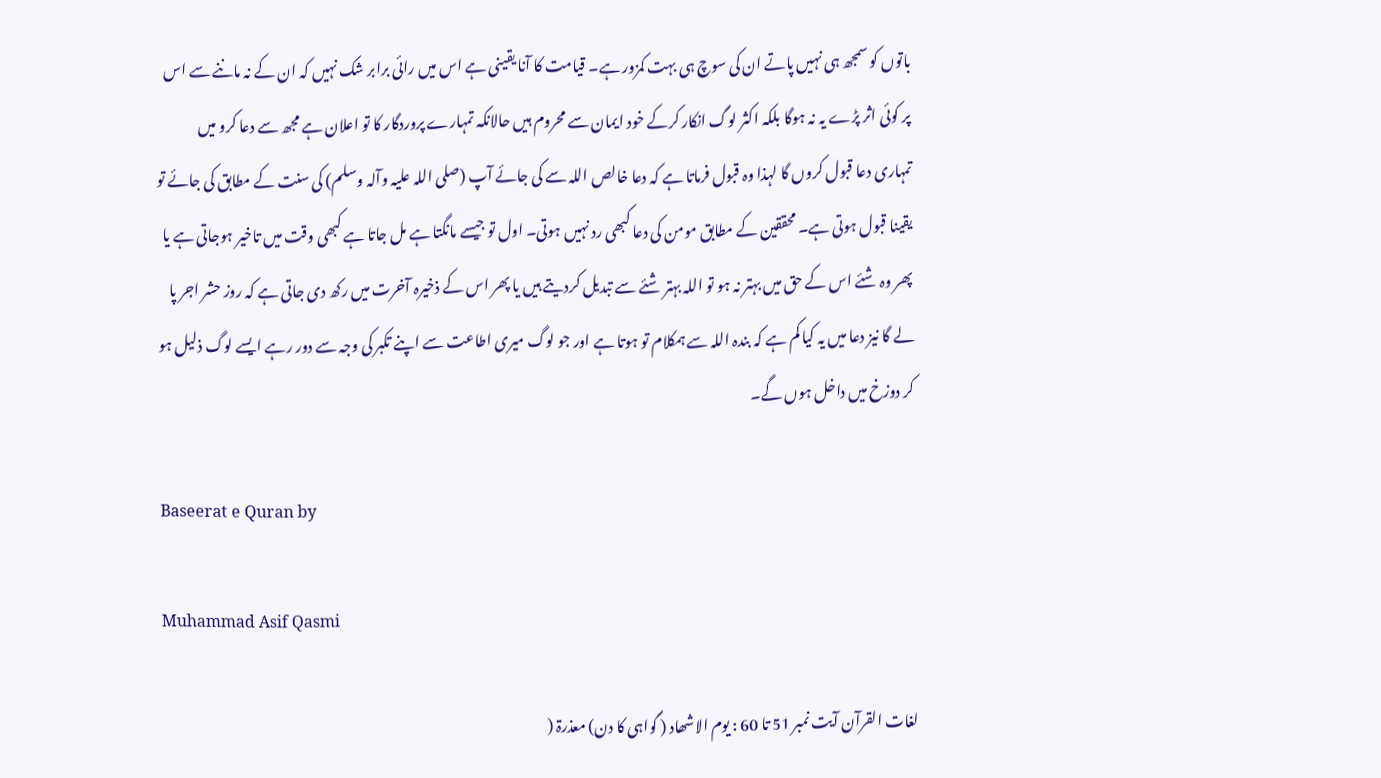باتوں کو سمجھ ہی نہیں پاتے ان کی سوچ ہی بہت کمزور ہے۔ قیامت کا آنا یقینی ہے اس میں رائی برابر شک نہیں کہ ان کے نہ ماننے سے اس پر کوئی اثر پڑے یہ نہ ہوگا بلکہ اکثر لوگ انکار کرکے خود ایمان سے محروم ہیں حالانکہ تمہارے پروردگار کا تو اعلان ہے مجھ سے دعا کرو میں تمہاری دعا قبول کروں گا لہذا وہ قبول فرماتا ہے کہ دعا خالص اللہ سے کی جائے آپ (صلی اللہ علیہ وآلہ وسلم) کی سنت کے مطابق کی جائے تو یقینا قبول ہوتی ہے۔ محققین کے مطابق مومن کی دعا کبھی رد نہیں ہوتی۔ اول تو جیسے مانگتا ہے مل جاتا ہے کبھی وقت میں تاخیر ہوجاتی ہے یا پھر وہ شئے اس کے حق میں بہتر نہ ہو تو اللہ بہتر شئے سے تبدیل کردیتے ہیں یا پھر اس کے ذخیرہ آخرت میں رکھ دی جاتی ہے کہ روز حشر اجر پا لے گا نیز دعا میں یہ کیا کم ہے کہ بندہ اللہ سے ہمکلام تو ہوتا ہے اور جو لوگ میری اطاعت سے اپنے تکبر کی وجہ سے دور رہے ایسے لوگ ذلیل ہو کر دوزخ میں داخل ہوں گے۔

Baseerat e Quran by

Muhammad Asif Qasmi

لغات القرآن آیت نمبر 51 تا 60 : یوم الاشھاد ( گواہی کا دن) معذرۃ (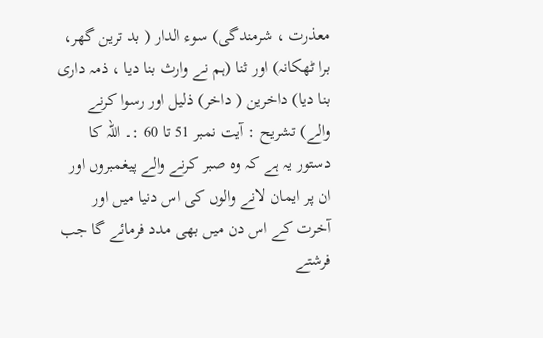معذرت ، شرمندگی) سوء الدار ( بد ترین گھر، برا ٹھکانہ) اور ثنا (ہم نے وارث بنا دیا ، ذمہ داری بنا دیا) داخرین ( داخر) ذلیل اور رسوا کرنے والے) تشریح : آیت نمبر 51 تا 60 :۔ اللہ کا دستور یہ ہے کہ وہ صبر کرنے والے پیغمبروں اور ان پر ایمان لانے والوں کی اس دنیا میں اور آخرت کے اس دن میں بھی مدد فرمائے گا جب فرشتے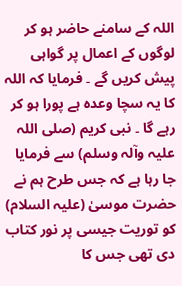اللہ کے سامنے حاضر ہو کر لوگوں کے اعمال پر گواہی پیش کریں گے ۔ فرمایا کہ اللہ کا یہ سچا وعدہ ہے پورا ہو کر رہے گا ۔ نبی کریم (صلی اللہ علیہ وآلہ وسلم) سے فرمایا جا رہا ہے کہ جس طرح ہم نے حضرت موسیٰ (علیہ السلام) کو توریت جیسی پر نور کتاب دی تھی جس کا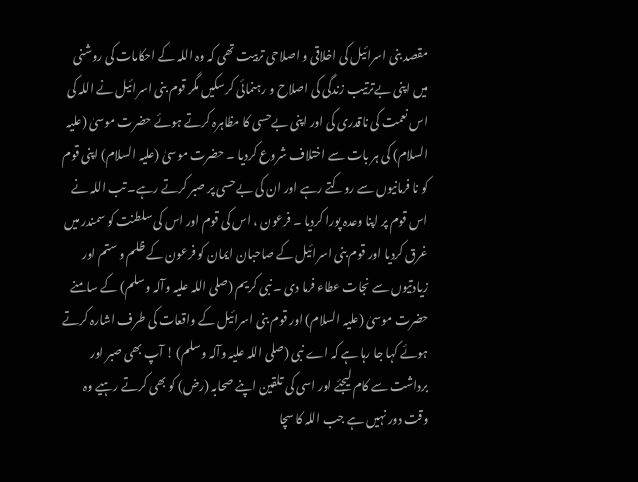مقصد بنی اسرائیل کی اخلاقی و اصلاحی تربیت تھی کہ وہ اللہ کے احکامات کی روشنی میں اپنی بےترتیب زندگی کی اصلاح و رہنمائی کرسکیں مگر قوم بنی اسرائیل نے اللہ کی اس نعمت کی ناقدری کی اور اپنی بےحسی کا مظاہرہ کرتے ہوئے حضرت موسیٰ (علیہ السلام) کی ہر بات سے اختلاف شروع کردیا ۔ حضرت موسیٰ (علیہ السلام) اپنی قوم کو نا فرمانیوں سے روکتے رہے اور ان کی بےحسی پر صبر کرتے رہے۔ تب اللہ نے اس قوم پر اپنا وعدہ پورا کردیا ۔ فرعون ، اس کی قوم اور اس کی سلطنت کو سمندر میں غرق کردیا اور قوم بنی اسرائیل کے صاحبان ایمان کو فرعون کے ظلم و ستم اور زیادتیوں سے نجات عطاء فرما دی ۔ نبی کریم (صلی اللہ علیہ وآلہ وسلم) کے سامنے حضرت موسیٰ (علیہ السلام) اور قوم بنی اسرائیل کے واقعات کی طرف اشارہ کرتے ہوئے کہا جا رہا ہے کہ اے نبی (صلی اللہ علیہ وآلہ وسلم) ! آپ بھی صبر اور برداشت سے کام لیجئے اور اسی کی تلقین اپنے صحابہ (رض) کو بھی کرتے رہیے وہ وقت دور نہیں ہے جب اللہ کا سچا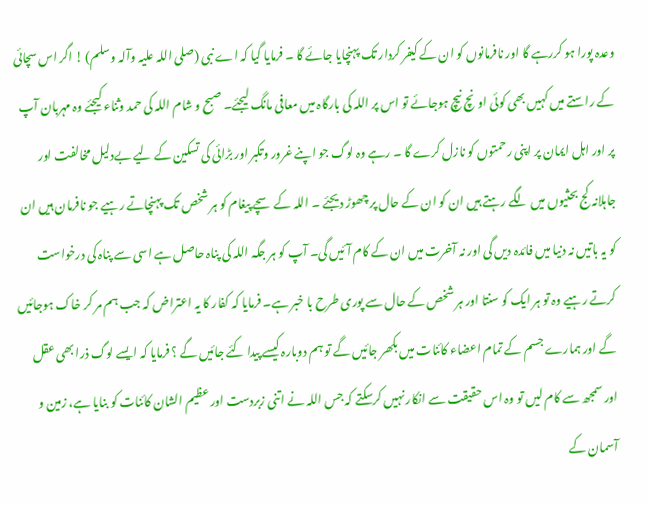وعدہ پورا ہو کررہے گا اور نافرمانوں کو ان کے کیفر کردار تک پہنچایا جائے گا ۔ فرمایا گیا کہ اے نبی (صلی اللہ علیہ وآلہ وسلم) ! اگر اس سچائی کے راستے میں کہیں بھی کوئی اونچ نیچ ہوجائے تو اس پر اللہ کی بارگاہ میں معافی مانگ لیجئے۔ صبح و شام اللہ کی حمد وثناء کیجئے وہ مہربان آپ پر اور اہل ایمان پر اپنی رحمتوں کو نازل کرے گا ۔ رہے وہ لوگ جو اپنے غرور وتکبر اور بڑائی کی تسکین کے لیے بےدلیل مخالفت اور جاہلانہ کج بحثیوں میں لگے رہتے ہیں ان کو ان کے حال پر چھوڑ دیجئے ۔ اللہ کے سچے پیغام کو ہر شخص تک پہنچاتے رہیے جو نافرمان ہیں ان کو یہ باتیں نہ دنیا میں فائدہ دیں گی اور نہ آخرت میں ان کے کام آئیں گی۔ آپ کو ہر جگہ اللہ کی پناہ حاصل ہے اسی سے پناہ کی درخواست کرتے رہیے وہ تو ہر ایک کو سنتا اور ہر شخص کے حال سے پوری طرح با خبر ہے۔ فرمایا کہ کفار کا یہ اعتراض کہ جب ہم مر کر خاک ہوجائیں گے اور ہمارے جسم کے تمام اعضاء کائنات میں بکھر جائیں گے تو ہم دوبارہ کیسے پیدا کئے جائیں گے ؟ فرمایا کہ ایسے لوگ ذرا بھی عقل اور سمجھ سے کام لیں تو وہ اس حقیقت سے انکار نہیں کرسکتے کہ جس اللہ نے اتنی زبردست اور عظیم الشان کائنات کو بنایا ہے، زمین و آسمان کے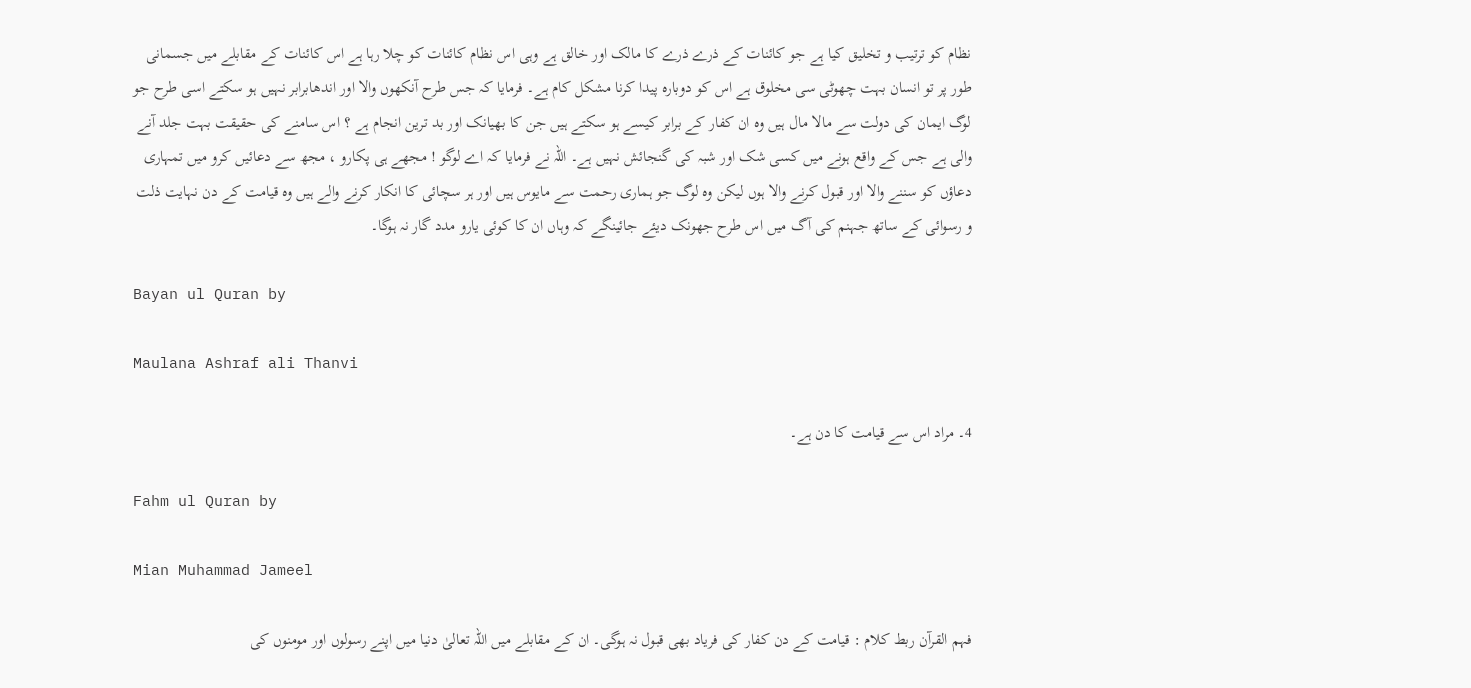نظام کو ترتیب و تخلیق کیا ہے جو کائنات کے ذرے ذرے کا مالک اور خالق ہے وہی اس نظام کائنات کو چلا رہا ہے اس کائنات کے مقابلے میں جسمانی طور پر تو انسان بہت چھوٹی سی مخلوق ہے اس کو دوبارہ پیدا کرنا مشکل کام ہے۔ فرمایا کہ جس طرح آنکھوں والا اور اندھابرابر نہیں ہو سکتے اسی طرح جو لوگ ایمان کی دولت سے مالا مال ہیں وہ ان کفار کے برابر کیسے ہو سکتے ہیں جن کا بھیانک اور بد ترین انجام ہے ؟ اس سامنے کی حقیقت بہت جلد آنے والی ہے جس کے واقع ہونے میں کسی شک اور شبہ کی گنجائش نہیں ہے۔ اللہ نے فرمایا کہ اے لوگو ! مجھے ہی پکارو ، مجھ سے دعائیں کرو میں تمہاری دعاؤں کو سننے والا اور قبول کرنے والا ہوں لیکن وہ لوگ جو ہماری رحمت سے مایوس ہیں اور ہر سچائی کا انکار کرنے والے ہیں وہ قیامت کے دن نہایت ذلت و رسوائی کے ساتھ جہنم کی آگ میں اس طرح جھونک دیئے جائینگے کہ وہاں ان کا کوئی یارو مدد گار نہ ہوگا۔

Bayan ul Quran by

Maulana Ashraf ali Thanvi

4۔ مراد اس سے قیامت کا دن ہے۔

Fahm ul Quran by

Mian Muhammad Jameel

فہم القرآن ربط کلام : قیامت کے دن کفار کی فریاد بھی قبول نہ ہوگی۔ ان کے مقابلے میں اللہ تعالیٰ دنیا میں اپنے رسولوں اور مومنوں کی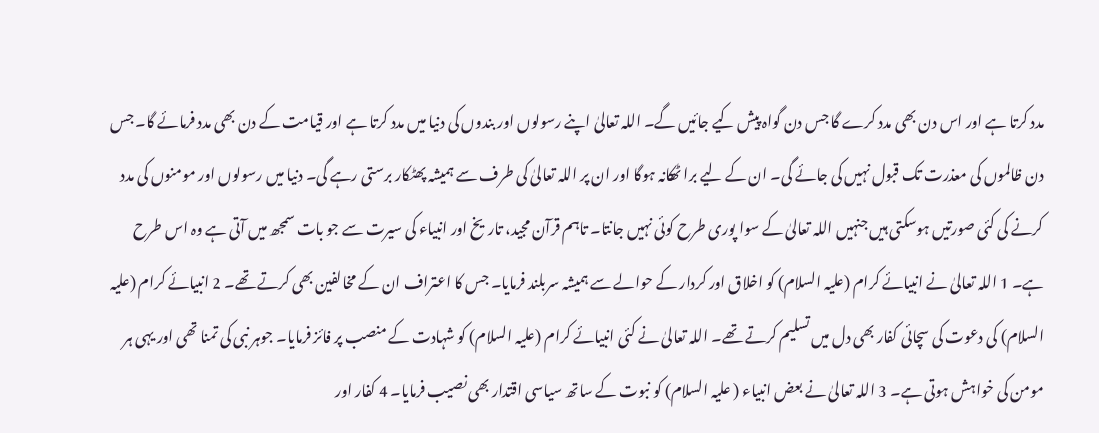مدد کرتا ہے اور اس دن بھی مدد کرے گا جس دن گواہ پیش کیے جائیں گے۔ اللہ تعالیٰ اپنے رسولوں اور بندوں کی دنیا میں مدد کرتا ہے اور قیامت کے دن بھی مدد فرمائے گا۔ جس دن ظالموں کی معذرت تک قبول نہیں کی جائے گی۔ ان کے لیے برا ٹھکانہ ہوگا اور ان پر اللہ تعالیٰ کی طرف سے ہمیشہ پھٹکار برستی رہے گی۔ دنیا میں رسولوں اور مومنوں کی مدد کرنے کی کئی صورتیں ہوسکتی ہیں جنہیں اللہ تعالیٰ کے سوا پوری طرح کوئی نہیں جانتا۔ تاہم قرآن مجید، تاریخ اور انبیاء کی سیرت سے جو بات سمجھ میں آتی ہے وہ اس طرح ہے۔ 1 اللہ تعالیٰ نے انبیائے کرام (علیہ السلام) کو اخلاق اور کردار کے حوالے سے ہمیشہ سربلند فرمایا۔ جس کا اعتراف ان کے مخالفین بھی کرتے تھے۔ 2 انبیائے کرام (علیہ السلام) کی دعوت کی سچائی کفار بھی دل میں تسلیم کرتے تھے۔ اللہ تعالیٰ نے کئی انبیائے کرام (علیہ السلام) کو شہادت کے منصب پر فائز فرمایا۔ جوہر نبی کی تمنا تھی اور یہی ہر مومن کی خواہش ہوتی ہے۔ 3 اللہ تعالیٰ نے بعض انبیاء ( علیہ السلام) کو نبوت کے ساتھ سیاسی اقتدار بھی نصیب فرمایا۔ 4 کفار اور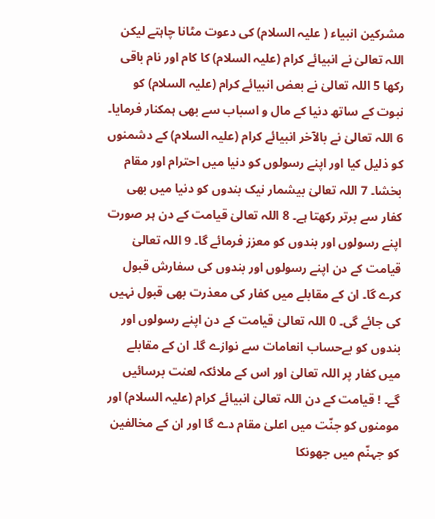مشرکین انبیاء ( علیہ السلام) کی دعوت مٹانا چاہتے لیکن اللہ تعالیٰ نے انبیائے کرام (علیہ السلام) کا کام اور نام باقی رکھا 5 اللہ تعالیٰ نے بعض انبیائے کرام (علیہ السلام) کو نبوت کے ساتھ دنیا کے مال و اسباب سے بھی ہمکنار فرمایا۔ 6 اللہ تعالیٰ نے بالآخر انبیائے کرام (علیہ السلام) کے دشمنوں کو ذلیل کیا اور اپنے رسولوں کو دنیا میں احترام اور مقام بخشا۔ 7 اللہ تعالیٰ بیشمار نیک بندوں کو دنیا میں بھی کفار سے برتر رکھتا ہے۔ 8 اللہ تعالیٰ قیامت کے دن ہر صورت اپنے رسولوں اور بندوں کو معزز فرمائے گا۔ 9 اللہ تعالیٰ قیامت کے دن اپنے رسولوں اور بندوں کی سفارش قبول کرے گا۔ ان کے مقابلے میں کفار کی معذرت بھی قبول نہیں کی جائے گی۔ 0 اللہ تعالیٰ قیامت کے دن اپنے رسولوں اور بندوں کو بےحساب انعامات سے نوازے گا۔ ان کے مقابلے میں کفار پر اللہ تعالیٰ اور اس کے ملائکہ لعنت برسائیں گے۔ ! قیامت کے دن اللہ تعالیٰ انبیائے کرام (علیہ السلام) اور مومنوں کو جنّت میں اعلیٰ مقام دے گا اور ان کے مخالفین کو جہنّم میں جھونکا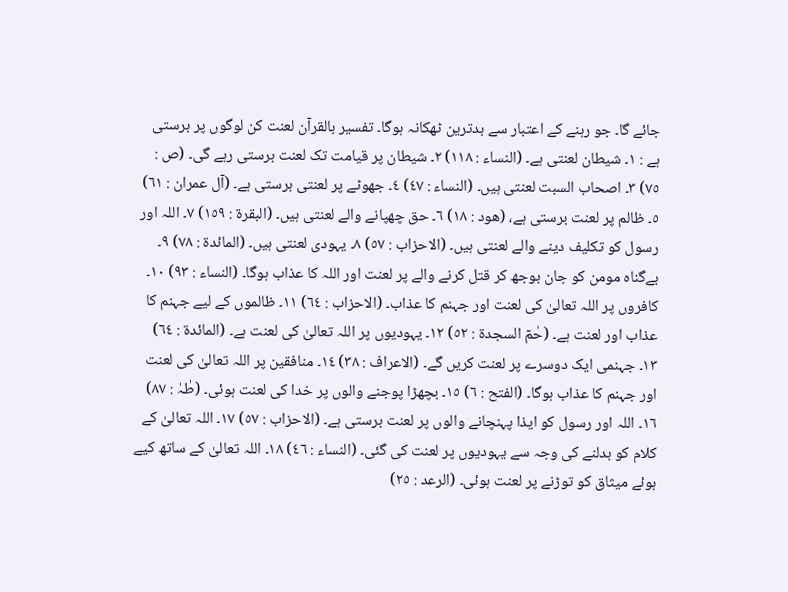جائے گا۔ جو رہنے کے اعتبار سے بدترین ٹھکانہ ہوگا۔ تفسیر بالقرآن لعنت کن لوگوں پر برستی ہے : ١۔ شیطان لعنتی ہے۔ (النساء : ١١٨) ٢۔ شیطان پر قیامت تک لعنت برستی رہے گی۔ (ص : ٧٥) ٣۔ اصحاب السبت لعنتی ہیں۔ (النساء : ٤٧) ٤۔ جھوٹے پر لعنتی برستی ہے۔ (آل عمران : ٦١) ٥۔ ظالم پر لعنت برستی ہے، (ھود : ١٨) ٦۔ حق چھپانے والے لعنتی ہیں۔ (البقرۃ : ١٥٩) ٧۔ اللہ اور رسول کو تکلیف دینے والے لعنتی ہیں۔ (الاحزاب : ٥٧) ٨۔ یہودی لعنتی ہیں۔ (المائدۃ : ٧٨) ٩۔ بےگناہ مومن کو جان بوجھ کر قتل کرنے والے پر لعنت اور اللہ کا عذاب ہوگا۔ (النساء : ٩٣) ١٠۔ کافروں پر اللہ تعالیٰ کی لعنت اور جہنم کا عذاب۔ (الاحزاب : ٦٤) ١١۔ ظالموں کے لیے جہنم کا عذاب اور لعنت ہے۔ (حٰمٓ السجدۃ : ٥٢) ١٢۔ یہودیوں پر اللہ تعالیٰ کی لعنت ہے۔ (المائدۃ : ٦٤) ١٣۔ جہنمی ایک دوسرے پر لعنت کریں گے۔ (الاعراف : ٣٨) ١٤۔ منافقین پر اللہ تعالیٰ کی لعنت اور جہنم کا عذاب ہوگا۔ (الفتح : ٦) ١٥۔ بچھڑا پوجنے والوں پر خدا کی لعنت ہوئی۔ (طٰہٰ : ٨٧) ١٦۔ اللہ اور رسول کو ایذا پہنچانے والوں پر لعنت برستی ہے۔ (الاحزاب : ٥٧) ١٧۔ اللہ تعالیٰ کے کلام کو بدلنے کی وجہ سے یہودیوں پر لعنت کی گئی۔ (النساء : ٤٦) ١٨۔ اللہ تعالیٰ کے ساتھ کیے ہوئے میثاق کو توڑنے پر لعنت ہوئی۔ (الرعد : ٢٥)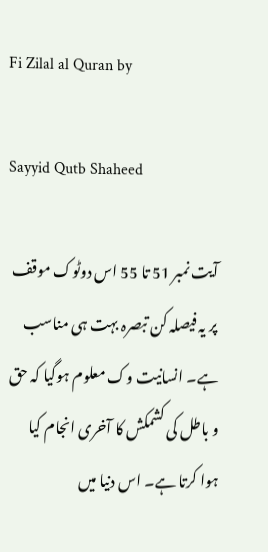Fi Zilal al Quran by

Sayyid Qutb Shaheed

آیت نمبر 51 تا 55 اس دوٹوک موقف پر یہ فیصلہ کن تبصرہ بہت ہی مناسب ہے۔ انسانیت وک معلوم ہوگیا کہ حق و باطل کی کشمکش کا آخری انجام کیا ہوا کرتا ہے۔ اس دنیا میں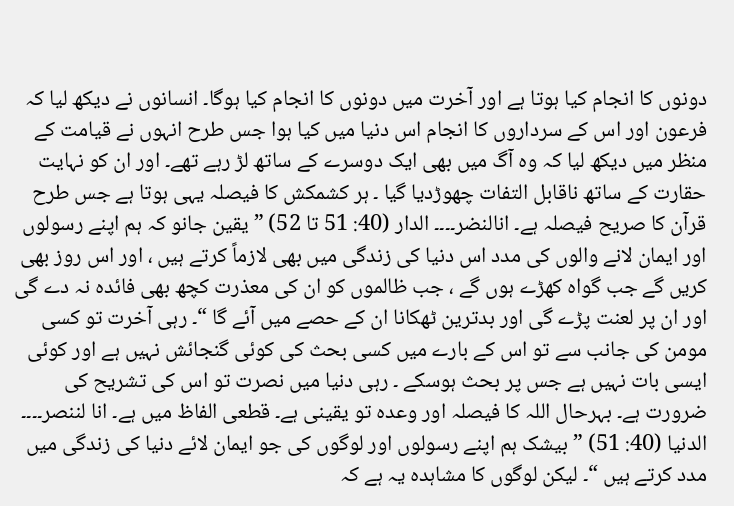دونوں کا انجام کیا ہوتا ہے اور آخرت میں دونوں کا انجام کیا ہوگا۔ انسانوں نے دیکھ لیا کہ فرعون اور اس کے سرداروں کا انجام اس دنیا میں کیا ہوا جس طرح انہوں نے قیامت کے منظر میں دیکھ لیا کہ وہ آگ میں بھی ایک دوسرے کے ساتھ لڑ رہے تھے۔ اور ان کو نہایت حقارت کے ساتھ ناقابل التفات چھوڑدیا گیا ۔ ہر کشمکش کا فیصلہ یہی ہوتا ہے جس طرح قرآن کا صریح فیصلہ ہے۔ انالنضر۔۔۔۔ الدار (40: 51 تا 52) ” یقین جانو کہ ہم اپنے رسولوں اور ایمان لانے والوں کی مدد اس دنیا کی زندگی میں بھی لازماً کرتے ہیں ، اور اس روز بھی کریں گے جب گواہ کھڑے ہوں گے ، جب ظالموں کو ان کی معذرت کچھ بھی فائدہ نہ دے گی اور ان پر لعنت پڑے گی اور بدترین ٹھکانا ان کے حصے میں آئے گا “۔ رہی آخرت تو کسی مومن کی جانب سے تو اس کے بارے میں کسی بحث کی کوئی گنجائش نہیں ہے اور کوئی ایسی بات نہیں ہے جس پر بحث ہوسکے ۔ رہی دنیا میں نصرت تو اس کی تشریح کی ضرورت ہے۔ بہرحال اللہ کا فیصلہ اور وعدہ تو یقینی ہے۔ قطعی الفاظ میں ہے۔ انا لننصر۔۔۔۔ الدنیا (40: 51) ” بیشک ہم اپنے رسولوں اور لوگوں کی جو ایمان لائے دنیا کی زندگی میں مدد کرتے ہیں “۔ لیکن لوگوں کا مشاہدہ یہ ہے کہ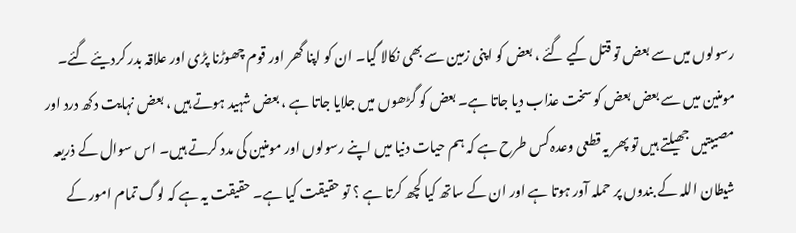رسولوں میں سے بعض تو قتل کیے گئے ، بعض کو اپنی زمین سے بھی نکالا گیا۔ ان کو اپنا گھر اور قوم چھوڑنا پڑی اور علاقہ بدر کردیئے گئے۔ مومنین میں سے بعض بعض کو سخت عذاب دیا جاتا ہے۔ بعض کو گڑھوں میں جلایا جاتا ہے ، بعض شہید ہوتے ہیں ، بعض نہایت دکھ درد اور مصیبتیں جھیلتے ہیں تو پھر یہ قطعی وعدہ کس طرح ہے کہ ہم حیات دنیا میں اپنے رسولوں اور مومنین کی مدد کرتے ہیں۔ اس سوال کے ذریعہ شیطان اللہ کے بندوں پر حملہ آور ہوتا ہے اور ان کے ساتھ کیا کچھ کرتا ہے ؟ تو حقیقت کیا ہے۔ حقیقت یہ ہے کہ لوگ تمام امور کے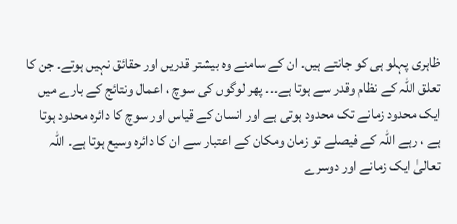ظاہری پہلو ہی کو جانتے ہیں۔ ان کے سامنے وہ بیشتر قدریں اور حقائق نہیں ہوتے۔ جن کا تعلق اللہ کے نظام وقدر سے ہوتا ہے۔۔۔ پھر لوگوں کی سوچ ، اعمال ونتائج کے بارے میں ایک محدود زمانے تک محدود ہوتی ہے اور انسان کے قیاس اور سوچ کا دائرہ محدود ہوتا ہے ، رہے اللہ کے فیصلے تو زمان ومکان کے اعتبار سے ان کا دائرہ وسیع ہوتا ہے۔ اللہ تعالیٰ ایک زمانے اور دوسرے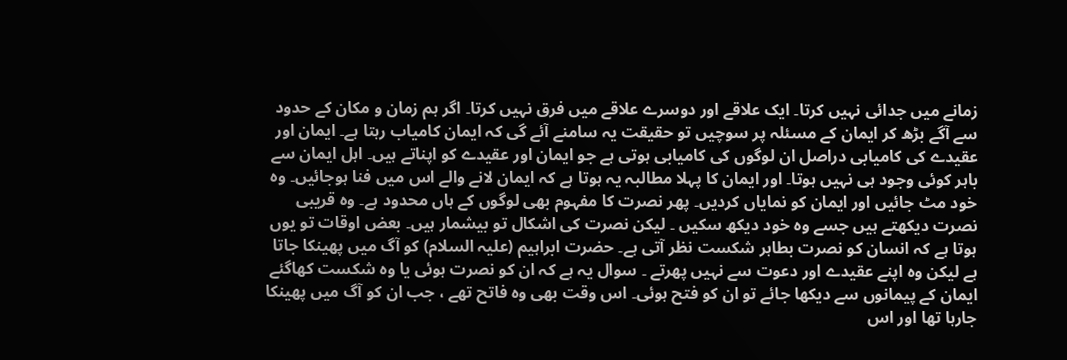زمانے میں جدائی نہیں کرتا۔ ایک علاقے اور دوسرے علاقے میں فرق نہیں کرتا۔ اگر ہم زمان و مکان کے حدود سے آگے بڑھ کر ایمان کے مسئلہ پر سوچیں تو حقیقت یہ سامنے آئے گی کہ ایمان کامیاب رہتا ہے۔ ایمان اور عقیدے کی کامیابی دراصل ان لوگوں کی کامیابی ہوتی ہے جو ایمان اور عقیدے کو اپناتے ہیں۔ اہل ایمان سے باہر کوئی وجود ہی نہیں ہوتا۔ اور ایمان کا پہلا مطالبہ یہ ہوتا ہے کہ ایمان لانے والے اس میں فنا ہوجائیں۔ وہ خود مٹ جائیں اور ایمان کو نمایاں کردیں۔ پھر نصرت کا مفہوم بھی لوگوں کے ہاں محدود ہے۔ وہ قریبی نصرت دیکھتے ہیں جسے وہ خود دیکھ سکیں ۔ لیکن نصرت کی اشکال تو بیشمار ہیں۔ بعض اوقات تو یوں ہوتا ہے کہ انسان کو نصرت بطاہر شکست نظر آتی ہے۔ حضرت ابراہیم (علیہ السلام) کو آگ میں پھینکا جاتا ہے لیکن وہ اپنے عقیدے اور دعوت سے نہیں پھرتے ۔ سوال یہ ہے کہ ان کو نصرت ہوئی یا وہ شکست کھاگئے ایمان کے پیمانوں سے دیکھا جائے تو ان کو فتح ہوئی۔ اس وقت بھی وہ فاتح تھے ، جب ان کو آگ میں پھینکا جارہا تھا اور اس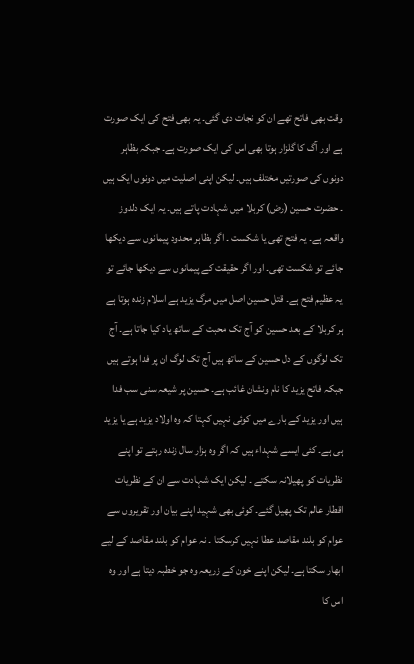وقت بھی فاتح تھے ان کو نجات دی گئی۔ یہ بھی فتح کی ایک صورت ہے اور آگ کا گلزار ہوتا بھی اس کی ایک صورت ہے۔ جبکہ بظاہر دونوں کی صورتیں مختلف ہیں۔ لیکن اپنی اصلیت میں دونوں ایک ہیں ۔ حضرت حسین (رض) کربلا میں شہادت پاتے ہیں۔ یہ ایک دلدوز واقعہ ہے۔ یہ فتح تھی یا شکست ۔ اگر بظاہر محدود پیمانوں سے دیکھا جائے تو شکست تھی۔ اور اگر حقیقت کے پیمانوں سے دیکھا جائے تو یہ عظیم فتح ہے۔ قتل حسین اصل میں مرگ یزید ہے اسلام زندہ ہوتا ہے ہر کربلا کے بعد حسین کو آج تک محبت کے ساتھ یاد کیا جاتا ہے۔ آج تک لوگوں کے دل حسین کے ساتھ ہیں آج تک لوگ ان پر فدا ہوتے ہیں جبکہ فاتح یزید کا نام ونشان غائب ہے۔ حسین پر شیعہ سنی سب فدا ہیں اور یزید کے بارے میں کوئی نہیں کہتا کہ وہ اولاد یزید ہے یا یزید ہی ہے۔ کئی ایسے شہداء ہیں کہ اگر وہ ہزار سال زندہ رہتے تو اپنے نظریات کو پھیلانہ سکتے ۔ لیکن ایک شہادت سے ان کے نظریات اقطار عالم تک پھیل گئے۔ کوئی بھی شہید اپنے بیان اور تقریروں سے عوام کو بلند مقاصد عطا نہیں کرسکتا ۔ نہ عوام کو بلند مقاصد کے لیے ابھار سکتا ہے۔ لیکن اپنے خون کے زریعہ وہ جو خطبہ دیتا ہے اور وہ اس کا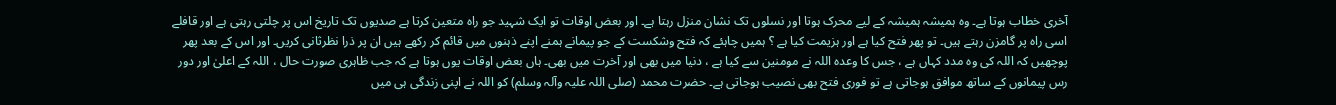آخری خطاب ہوتا ہے۔ وہ ہمیشہ ہمیشہ کے لیے محرک ہوتا اور نسلوں تک نشان منزل رہتا ہے۔ اور بعض اوقات تو ایک شہید جو راہ متعین کرتا ہے صدیوں تک تاریخ اس پر چلتی رہتی ہے اور قافلے اسی راہ پر گامزن رہتے ہیں۔ تو پھر فتح کیا ہے اور ہزیمت کیا ہے ؟ ہمیں چاہئے کہ فتح وشکست کے جو پیمانے ہمنے اپنے ذہنوں میں قائم کر رکھے ہیں ان پر ذرا نظرثانی کریں۔ اور اس کے بعد پھر پوچھیں کہ اللہ کی وہ مدد کہاں ہے ، جس کا وعدہ اللہ نے مومنین سے کیا ہے ، دنیا میں بھی اور آخرت میں بھی۔ ہاں بعض اوقات یوں ہوتا ہے کہ جب ظاہری صورت حال ، اللہ کے اعلیٰ اور دور رس پیمانوں کے ساتھ موافق ہوجاتی ہے تو فوری فتح بھی نصیب ہوجاتی ہے۔ حضرت محمد (صلی اللہ علیہ وآلہ وسلم) کو اللہ نے اپنی زندگی ہی میں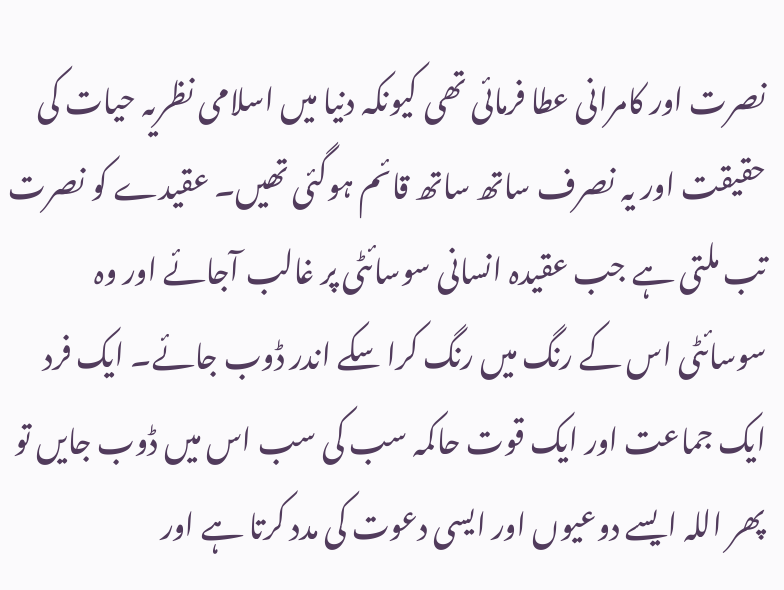نصرت اور کامرانی عطا فرمائی تھی کیونکہ دنیا میں اسلامی نظریہ حیات کی حقیقت اور یہ نصرف ساتھ ساتھ قائم ہوگئی تھیں۔ عقیدے کو نصرت تب ملتی ہے جب عقیدہ انسانی سوسائٹی پر غالب آجائے اور وہ سوسائٹی اس کے رنگ میں رنگ کرا سکے اندر ڈوب جائے۔ ایک فرد ایک جماعت اور ایک قوت حاکمہ سب کی سب اس میں ڈوب جایں تو پھر اللہ ایسے دوعیوں اور ایسی دعوت کی مدد کرتا ہے اور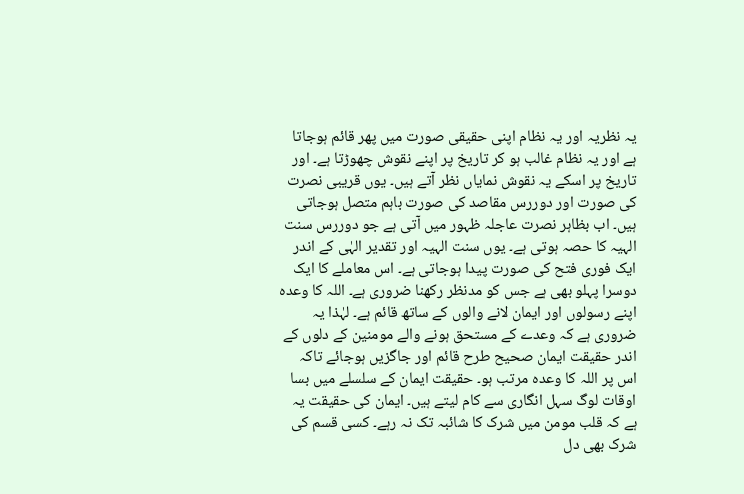یہ نظریہ اور یہ نظام اپنی حقیقی صورت میں پھر قائم ہوجاتا ہے اور یہ نظام غالب ہو کر تاریخ پر اپنے نقوش چھوڑتا ہے۔ اور تاریخ پر اسکے یہ نقوش نمایاں نظر آتے ہیں۔ یوں قریبی نصرت کی صورت اور دوررس مقاصد کی صورت باہم متصل ہوجاتی ہیں۔ اب بظاہر نصرت عاجلہ ظہور میں آتی ہے جو دوررس سنت الہیہ کا حصہ ہوتی ہے۔ یوں سنت الہیہ اور تقدیر الہٰی کے اندر ایک فوری فتح کی صورت پیدا ہوجاتی ہے۔ اس معاملے کا ایک دوسرا پہلو بھی ہے جس کو مدنظر رکھنا ضروری ہے۔ اللہ کا وعدہ اپنے رسولوں اور ایمان لانے والوں کے ساتھ قائم ہے۔ لہٰذا یہ ضروری ہے کہ وعدے کے مستحق ہونے والے مومنین کے دلوں کے اندر حقیقت ایمان صحیح طرح قائم اور جاگزیں ہوجائے تاکہ اس پر اللہ کا وعدہ مرتب ہو۔ حقیقت ایمان کے سلسلے میں بسا اوقات لوگ سہل انگاری سے کام لیتے ہیں۔ ایمان کی حقیقت یہ ہے کہ قلب مومن میں شرک کا شائبہ تک نہ رہے۔ کسی قسم کی شرک بھی دل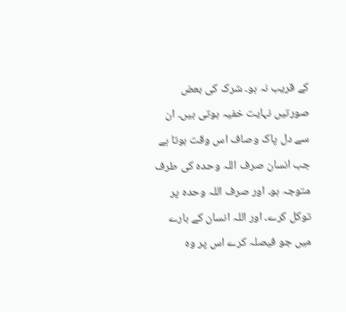کے قریب نہ ہو۔ شرک کی بعض صورتیں نہایت خفیہ ہوتی ہیں۔ ان سے دل پاک وصاف اس وقت ہوتا ہے جب انسان صرف اللہ وحدہ کی طرف متوجہ ہو۔ اور صرف اللہ وحدہ پر توکل کرے۔ اور اللہ انسان کے بارے میں جو فیصلہ کرے اس پر وہ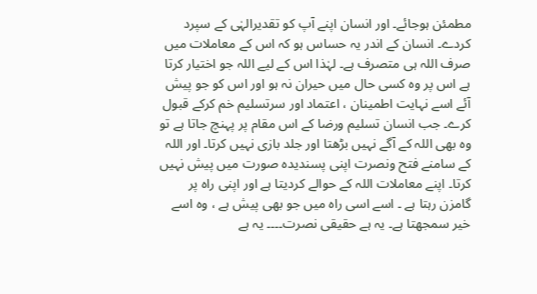مطمئن ہوجائے۔ اور انسان اپنے آپ کو تقدیرالہٰی کے سپرد کردے۔ انسان کے اندر یہ حساس ہو کہ اس کے معاملات میں صرف اللہ ہی متصرف ہے۔ لہٰذا اس کے لیے اللہ جو اختیار کرتا ہے اس پر وہ کسی حال میں حیران نہ ہو اور اس کو جو پیش آئے اسے نہایت اطمینان ، اعتماد اور سرتسلیم خم کرکے قبول کرے۔ جب انسان تسلیم ورضا کے اس مقام پر پہنچ جاتا ہے تو وہ بھی اللہ کے آگے نہیں بڑھتا اور جلد بازی نہیں کرتا۔ اور اللہ کے سامنے فتح ونصرت اپنی پسندیدہ صورت میں پیش نہیں کرتا۔ اپنے معاملات اللہ کے حوالے کردیتا ہے اور اپنی راہ پر گامزن رہتا ہے ۔ اسے اسی راہ میں جو بھی پیش ہے ، وہ اسے خیر سمجھتا ہے۔ یہ ہے حقیقی نصرت۔۔۔۔ یہ ہے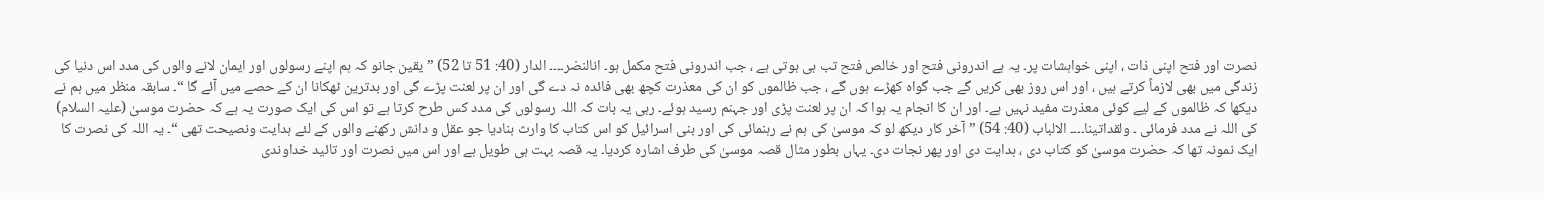نصرت اور فتح اپنی ذات ، اپنی خواہشات پر۔ یہ ہے اندرونی فتح اور خالص فتح تب ہی ہوتی ہے ، جب اندرونی فتح مکمل ہو۔ انالنضر۔۔۔۔ الدار (40: 51 تا 52) ” یقین جانو کہ ہم اپنے رسولوں اور ایمان لانے والوں کی مدد اس دنیا کی زندگی میں بھی لازماً کرتے ہیں ، اور اس روز بھی کریں گے جب گواہ کھڑے ہوں گے ، جب ظالموں کو ان کی معذرت کچھ بھی فائدہ نہ دے گی اور ان پر لعنت پڑے گی اور بدترین ٹھکانا ان کے حصے میں آئے گا “۔ سابقہ منظر میں ہم نے دیکھا کہ ظالموں کے لیے کوئی معذرت مفید نہیں ہے۔ اور ان کا انجام یہ ہوا کہ ان پر لعنت پڑی اور جہنم رسید ہوئے۔ رہی یہ بات کہ اللہ رسولوں کی مدد کس طرح کرتا ہے تو اس کی ایک صورت یہ ہے کہ حضرت موسیٰ (علیہ السلام) کی اللہ نے مدد فرمائی ۔ ولقداتینا۔۔۔۔ الالباب (40: 54) ” آخر کار دیکھ لو کہ موسیٰ کی ہم نے رہنمائی کی اور بنی اسرائیل کو اس کتاب کا وارث بنادیا جو عقل و دانش رکھنے والوں کے لئے ہدایت ونصیحت تھی “۔ یہ اللہ کی نصرت کا ایک نمونہ تھا کہ حضرت موسیٰ کو کتاب دی ، ہدایت دی اور پھر نجات دی۔ یہاں بطور مثال قصہ موسیٰ کی طرف اشارہ کردیا۔ یہ قصہ بہت ہی طویل ہے اور اس میں نصرت اور تائید خداوندی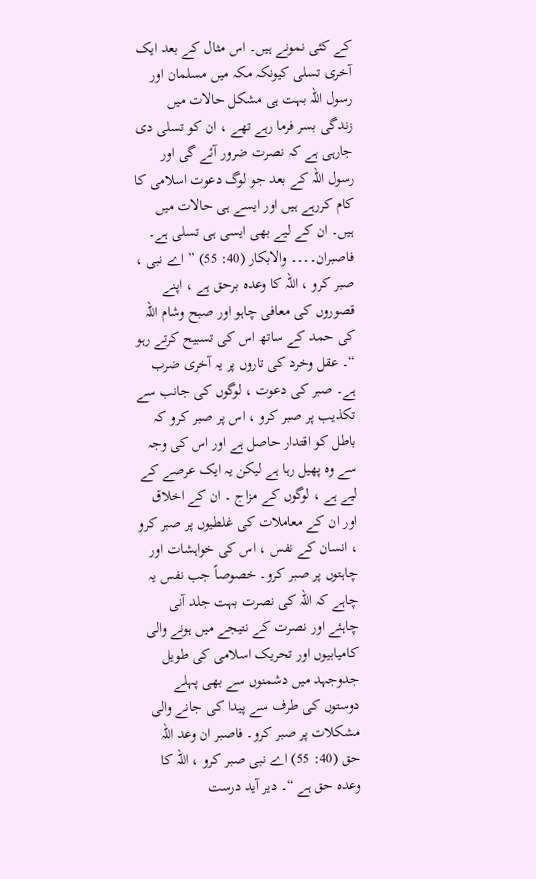کے کئی نمونے ہیں۔ اس مثال کے بعد ایک آخری تسلی کیونکہ مکہ میں مسلمان اور رسول اللہ بہت ہی مشکل حالات میں زندگی بسر فرما رہے تھے ، ان کو تسلی دی جارہی ہے کہ نصرت ضرور آئے گی اور رسول اللہ کے بعد جو لوگ دعوت اسلامی کا کام کررہے ہیں اور ایسے ہی حالات میں ہیں۔ ان کے لیے بھی ایسی ہی تسلی ہے۔ فاصبران۔۔۔۔ والابکار (40: 55) ” اے نبی ، صبر کرو ، اللہ کا وعدہ برحق ہے ، اپنے قصوروں کی معافی چاہو اور صبح وشام اللہ کی حمد کے ساتھ اس کی تسبیح کرتے رہو “۔ عقل وخرد کی تاروں پر یہ آخری ضرب ہے۔ صبر کی دعوت ، لوگوں کی جانب سے تکذیب پر صبر کرو ، اس پر صبر کرو کہ باطل کو اقتدار حاصل ہے اور اس کی وجہ سے وہ پھیل رہا ہے لیکن یہ ایک عرصے کے لیے ہے ، لوگوں کے مزاج ۔ ان کے اخلاق اور ان کے معاملات کی غلطیوں پر صبر کرو ، انسان کے نفس ، اس کی خواہشات اور چاہتوں پر صبر کرو۔ خصوصاً جب نفس یہ چاہے کہ اللہ کی نصرت بہت جلد آنی چاہئے اور نصرت کے نتیجے میں ہونے والی کامیابیوں اور تحریک اسلامی کی طویل جدوجہد میں دشمنوں سے بھی پہلے دوستوں کی طرف سے پیدا کی جانے والی مشکلات پر صبر کرو۔ فاصبر ان وعد اللہ حق (40: 55) اے نبی صبر کرو ، اللہ کا وعدہ حق ہے “۔ دیر آید درست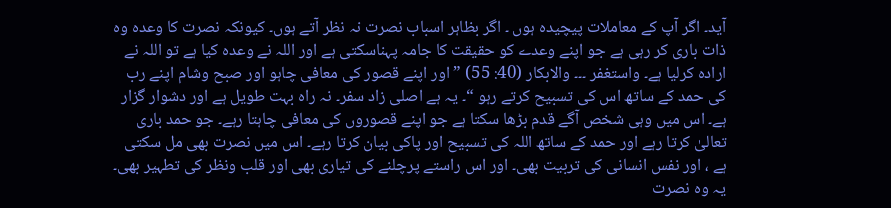آید۔ اگر آپ کے معاملات پیچیدہ ہوں ۔ اگر بظاہر اسباب نصرت نہ نظر آتے ہوں۔ کیونکہ نصرت کا وعدہ وہ ذات باری کر رہی ہے جو اپنے وعدے کو حقیقت کا جامہ پہناسکتی ہے اور اللہ نے وعدہ کیا ہے تو اللہ نے ارادہ کرلیا ہے۔ واستغفر ۔۔۔ والابکار (40: 55) ” اور اپنے قصور کی معافی چاہو اور صبح وشام اپنے رب کی حمد کے ساتھ اس کی تسبیح کرتے رہو “۔ یہ ہے اصلی زاد سفر۔ نہ راہ بہت طویل ہے اور دشوار گزار ہے۔ اس میں وہی شخص آگے قدم بڑھا سکتا ہے جو اپنے قصوروں کی معافی چاہتا رہے۔ جو حمد باری تعالیٰ کرتا رہے اور حمد کے ساتھ اللہ کی تسبیح اور پاکی بیان کرتا رہے۔ اس میں نصرت بھی مل سکتی ہے ، اور نفس انسانی کی تربیت بھی۔ اور اس راستے پرچلنے کی تیاری بھی اور قلب ونظر کی تطہیر بھی۔ یہ وہ نصرت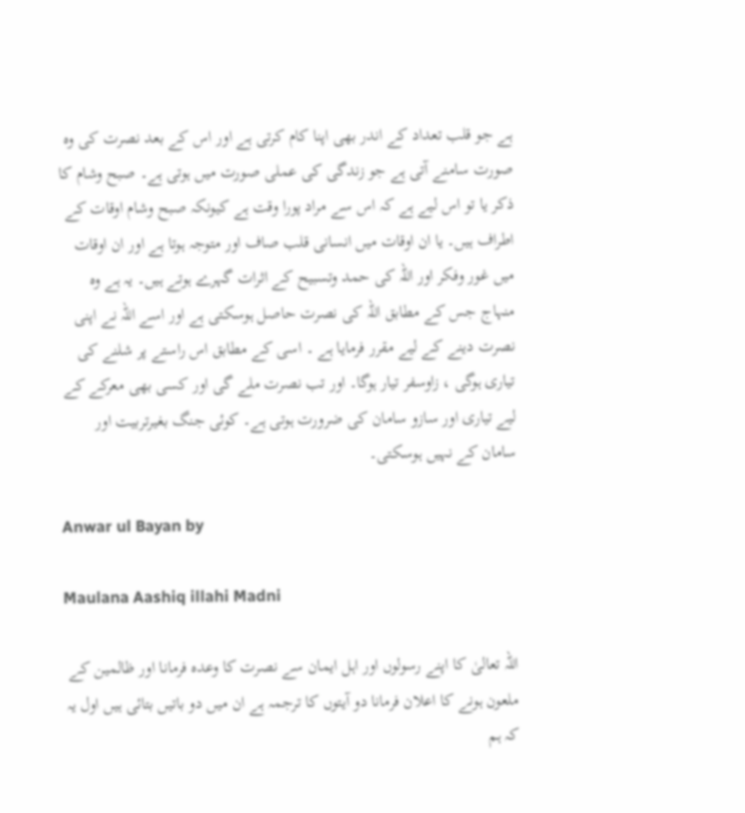ہے جو قلب تعداد کے اندر بھی اپنا کام کرتی ہے اور اس کے بعد نصرت کی وہ صورت سامنے آتی ہے جو زندگی کی عملی صورت میں ہوتی ہے۔ صبح وشام کا ذکر یا تو اس لیے ہے کہ اس سے مراد پورا وقت ہے کیونکہ صبح وشام اوقات کے اطراف ہیں۔ یا ان اوقات میں انسانی قلب صاف اور متوجہ ہوتا ہے اور ان اوقات میں غور وفکر اور اللہ کی حمد وتسبیح کے اثرات گہرے ہوتے ہیں۔ یہ ہے وہ منہاج جس کے مطابق اللہ کی نصرت حاصل ہوسکتی ہے اور اسے اللہ نے اپنی نصرت دینے کے لیے مقرر فرمایا ہے ۔ اسی کے مطابق اس راستے پر شلنے کی تیاری ہوگی ، زاوسفر تیار ہوگا۔ اور تب نصرت ملے گی اور کسی بھی معرکے کے لیے تیاری اور سازو سامان کی ضرورت ہوتی ہے۔ کوئی جنگ بغیرتربیت اور سامان کے نہیں ہوسکتی۔

Anwar ul Bayan by

Maulana Aashiq illahi Madni

اللہ تعالیٰ کا اپنے رسولوں اور اہل ایمان سے نصرت کا وعدہ فرمانا اور ظالمین کے ملعون ہونے کا اعلان فرمانا دو آیتوں کا ترجمہ ہے ان میں دو باتیں بتائی ہیں اول یہ کہ ہم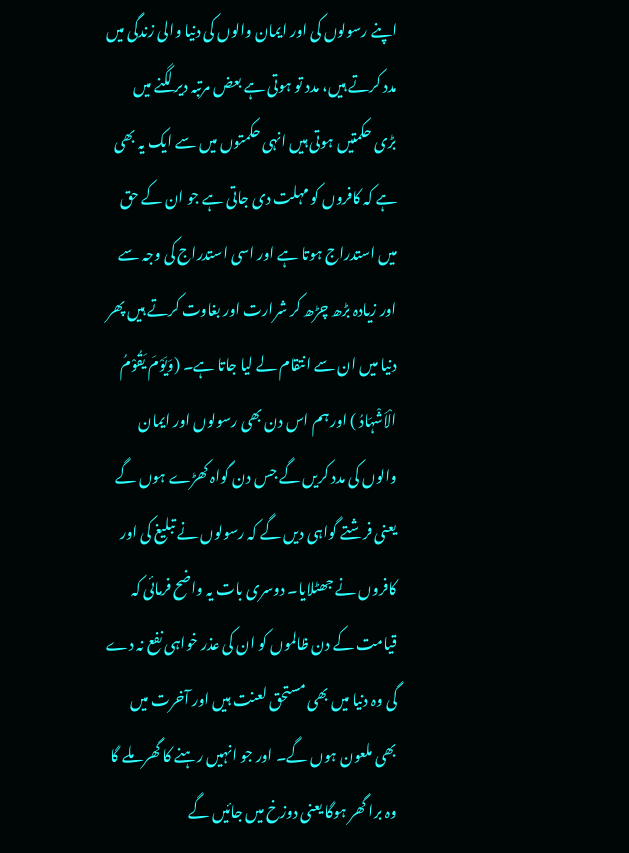اپنے رسولوں کی اور ایمان والوں کی دنیا والی زندگی میں مدد کرتے ہیں، مدد تو ہوتی ہے بعض مرتبہ دیر لگنے میں بڑی حکمتیں ہوتی ہیں انہی حکمتوں میں سے ایک یہ بھی ہے کہ کافروں کو مہلت دی جاتی ہے جو ان کے حق میں استدراج ہوتا ہے اور اسی استدراج کی وجہ سے اور زیادہ بڑھ چڑھ کر شرارت اور بغاوت کرتے ہیں پھر دنیا میں ان سے انتقام لے لیا جاتا ہے۔ (وَیَوْمَ یَقُوْمُ الْاَشْہَادُ ) اور ہم اس دن بھی رسولوں اور ایمان والوں کی مدد کریں گے جس دن گواہ کھڑے ہوں گے یعنی فرشتے گواہی دیں گے کہ رسولوں نے تبلیغ کی اور کافروں نے جھٹلایا۔ دوسری بات یہ واضح فرمائی کہ قیامت کے دن ظالموں کو ان کی عذر خواہی نفع نہ دے گی وہ دنیا میں بھی مستحق لعنت ہیں اور آخرت میں بھی ملعون ہوں گے۔ اور جو انہیں رہنے کا گھر ملے گا وہ برا گھر ہوگا یعنی دوزخ میں جائیں گے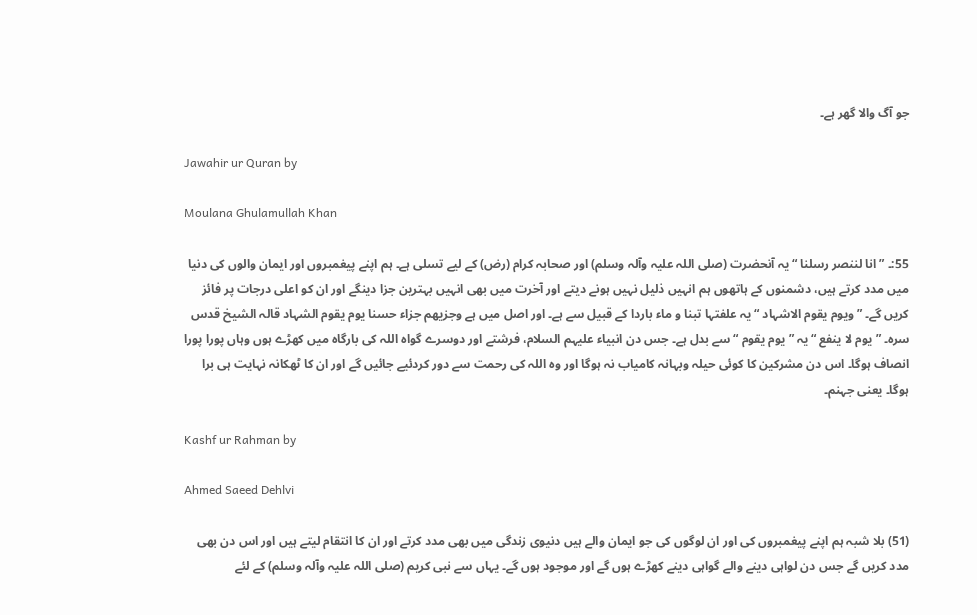جو آگ والا گھر ہے۔

Jawahir ur Quran by

Moulana Ghulamullah Khan

55:۔ ” انا لننصر رسلنا “ یہ آنحضرت (صلی اللہ علیہ وآلہ وسلم) اور صحابہ کرام (رض) کے لیے تسلی ہے۔ ہم اپنے پیغمبروں اور ایمان والوں کی دنیا میں مدد کرتے ہیں، دشمنوں کے ہاتھوں ہم انہیں ذلیل نہیں ہونے دیتے اور آخرت میں بھی انہیں بہترین جزا دینگے اور ان کو اعلی درجات پر فائز کریں گے۔ ” ویوم یقوم الاشہاد “ یہ علفتہا تبنا و ماء باردا کے قبیل سے ہے۔ اور اصل میں ہے وجزیھم جزاء حسنا یوم یقوم الشہاد قالہ الشیخ قدس سرہ۔ ” یوم لا ینفع “ یہ ” یوم یقوم “ سے بدل ہے۔ جس دن انبیاء علیہم السلام، فرشتے اور دوسرے گواہ اللہ کی بارگاہ میں کھڑے ہوں وہاں پورا پورا انصاف ہوگا۔ اس دن مشرکین کا کوئی حیلہ وبہانہ کامیاب نہ ہوگا اور وہ اللہ کی رحمت سے دور کردئیے جائیں گے اور ان کا ٹھکانہ نہایت ہی برا ہوگا۔ یعنی جہنم۔

Kashf ur Rahman by

Ahmed Saeed Dehlvi

(51) بلا شبہ ہم اپنے پیغمبروں کی اور ان لوگوں کی جو ایمان والے ہیں دنیوی زندگی میں بھی مدد کرتے اور ان کا انتقام لیتے ہیں اور اس دن بھی مدد کریں گے جس دن لواہی دینے والے گواہی دینے کھڑے ہوں گے اور موجود ہوں گے۔ یہاں سے نبی کریم (صلی اللہ علیہ وآلہ وسلم) کے لئے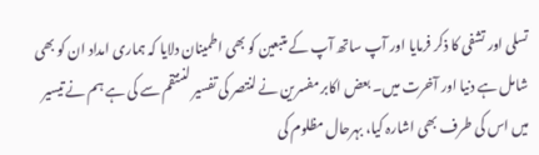تسلی اور تشفی کا ذکر فرمایا اور آپ ساتھ آپ کے متبعین کو بھی اطمینان دلایا کہ ہماری امداد ان کو بھی شامل ہے دنیا اور آخرت میں۔ بعض اکابر مفسرین نے لنتصر کی تفسیر لننتقم سے کی ہے ہم نے تیسیر میں اس کی طرف بھی اشارہ کیا، بہرحال مظلوم کی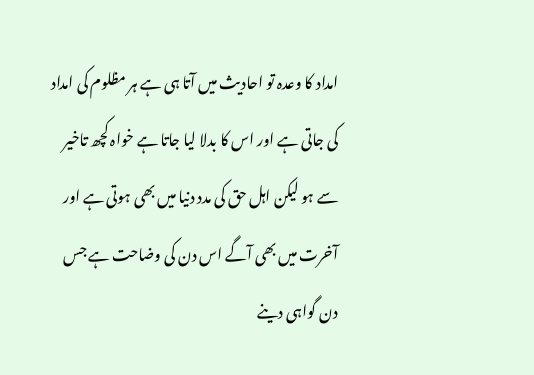امداد کا وعدہ تو احادیث میں آتا ہی ہے ہر مظلوم کی امداد کی جاتی ہے اور اس کا بدلا لیا جاتا ہے خواہ کچھ تاخیر سے ہو لیکن اہل حق کی مدد دنیا میں بھی ہوتی ہے اور آخرت میں بھی آگے اس دن کی وضاحت ہے جس دن گواہی دینے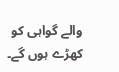والے گواہی کو کھڑے ہوں گے۔